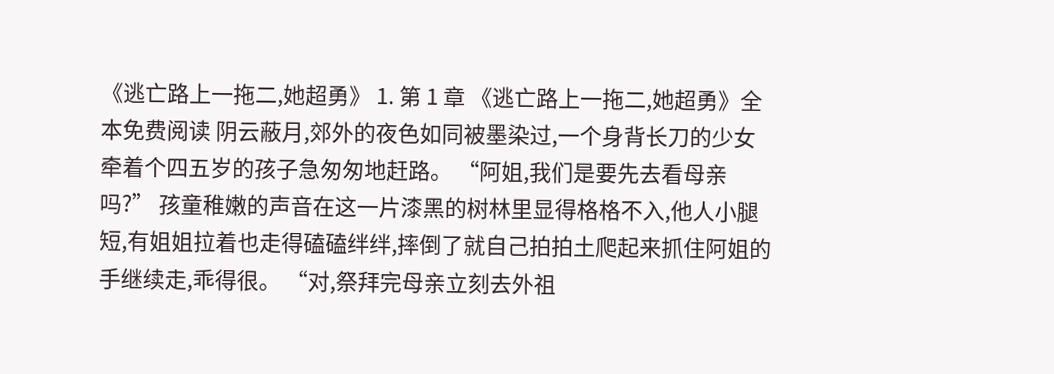《逃亡路上一拖二,她超勇》 1. 第 1 章 《逃亡路上一拖二,她超勇》全本免费阅读 阴云蔽月,郊外的夜色如同被墨染过,一个身背长刀的少女牵着个四五岁的孩子急匆匆地赶路。 “阿姐,我们是要先去看母亲吗?” 孩童稚嫩的声音在这一片漆黑的树林里显得格格不入,他人小腿短,有姐姐拉着也走得磕磕绊绊,摔倒了就自己拍拍土爬起来抓住阿姐的手继续走,乖得很。 “对,祭拜完母亲立刻去外祖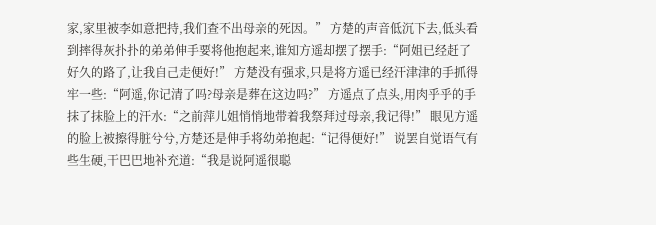家,家里被李如意把持,我们查不出母亲的死因。” 方楚的声音低沉下去,低头看到摔得灰扑扑的弟弟伸手要将他抱起来,谁知方遥却摆了摆手:“阿姐已经赶了好久的路了,让我自己走便好!” 方楚没有强求,只是将方遥已经汗津津的手抓得牢一些:“阿遥,你记清了吗?母亲是葬在这边吗?” 方遥点了点头,用肉乎乎的手抹了抹脸上的汗水:“之前萍儿姐悄悄地带着我祭拜过母亲,我记得!” 眼见方遥的脸上被擦得脏兮兮,方楚还是伸手将幼弟抱起:“记得便好!” 说罢自觉语气有些生硬,干巴巴地补充道:“我是说阿遥很聪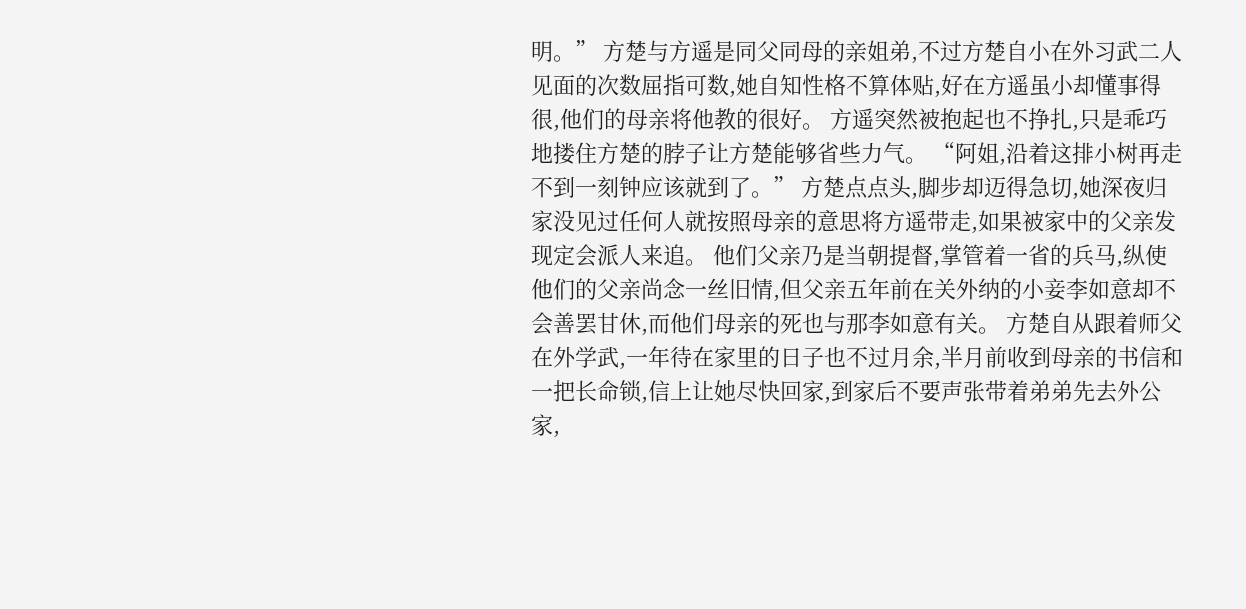明。” 方楚与方遥是同父同母的亲姐弟,不过方楚自小在外习武二人见面的次数屈指可数,她自知性格不算体贴,好在方遥虽小却懂事得很,他们的母亲将他教的很好。 方遥突然被抱起也不挣扎,只是乖巧地搂住方楚的脖子让方楚能够省些力气。 “阿姐,沿着这排小树再走不到一刻钟应该就到了。” 方楚点点头,脚步却迈得急切,她深夜归家没见过任何人就按照母亲的意思将方遥带走,如果被家中的父亲发现定会派人来追。 他们父亲乃是当朝提督,掌管着一省的兵马,纵使他们的父亲尚念一丝旧情,但父亲五年前在关外纳的小妾李如意却不会善罢甘休,而他们母亲的死也与那李如意有关。 方楚自从跟着师父在外学武,一年待在家里的日子也不过月余,半月前收到母亲的书信和一把长命锁,信上让她尽快回家,到家后不要声张带着弟弟先去外公家,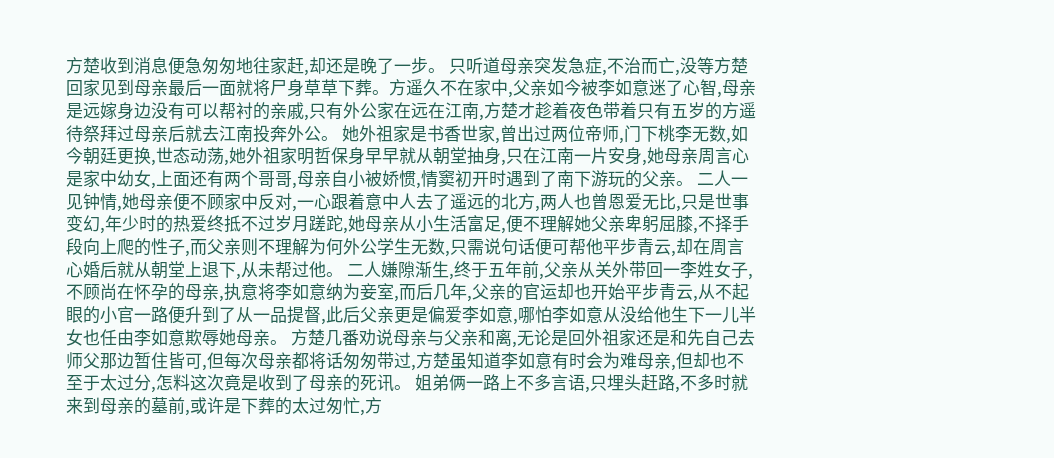方楚收到消息便急匆匆地往家赶,却还是晚了一步。 只听道母亲突发急症,不治而亡,没等方楚回家见到母亲最后一面就将尸身草草下葬。方遥久不在家中,父亲如今被李如意迷了心智,母亲是远嫁身边没有可以帮衬的亲戚,只有外公家在远在江南,方楚才趁着夜色带着只有五岁的方遥待祭拜过母亲后就去江南投奔外公。 她外祖家是书香世家,曾出过两位帝师,门下桃李无数,如今朝廷更换,世态动荡,她外祖家明哲保身早早就从朝堂抽身,只在江南一片安身,她母亲周言心是家中幼女,上面还有两个哥哥,母亲自小被娇惯,情窦初开时遇到了南下游玩的父亲。 二人一见钟情,她母亲便不顾家中反对,一心跟着意中人去了遥远的北方,两人也曾恩爱无比,只是世事变幻,年少时的热爱终抵不过岁月蹉跎,她母亲从小生活富足,便不理解她父亲卑躬屈膝,不择手段向上爬的性子,而父亲则不理解为何外公学生无数,只需说句话便可帮他平步青云,却在周言心婚后就从朝堂上退下,从未帮过他。 二人嫌隙渐生,终于五年前,父亲从关外带回一李姓女子,不顾尚在怀孕的母亲,执意将李如意纳为妾室,而后几年,父亲的官运却也开始平步青云,从不起眼的小官一路便升到了从一品提督,此后父亲更是偏爱李如意,哪怕李如意从没给他生下一儿半女也任由李如意欺辱她母亲。 方楚几番劝说母亲与父亲和离,无论是回外祖家还是和先自己去师父那边暂住皆可,但每次母亲都将话匆匆带过,方楚虽知道李如意有时会为难母亲,但却也不至于太过分,怎料这次竟是收到了母亲的死讯。 姐弟俩一路上不多言语,只埋头赶路,不多时就来到母亲的墓前,或许是下葬的太过匆忙,方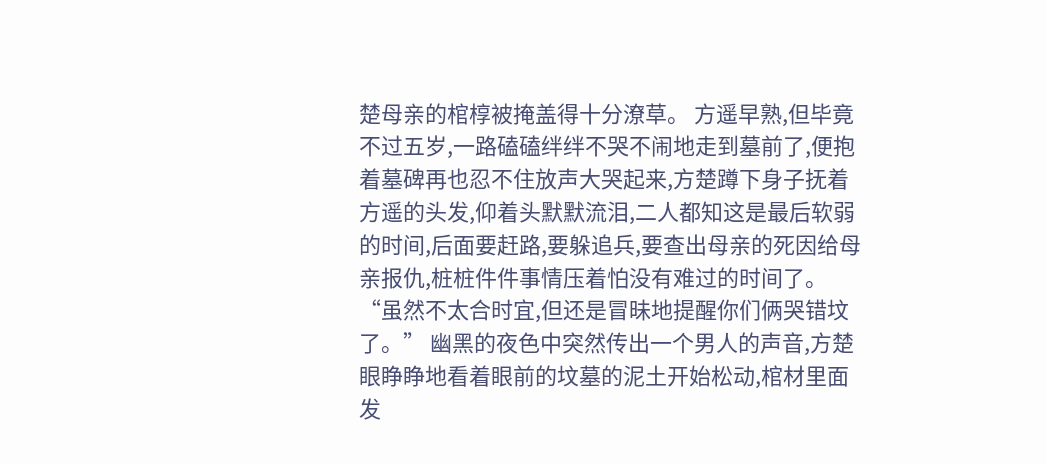楚母亲的棺椁被掩盖得十分潦草。 方遥早熟,但毕竟不过五岁,一路磕磕绊绊不哭不闹地走到墓前了,便抱着墓碑再也忍不住放声大哭起来,方楚蹲下身子抚着方遥的头发,仰着头默默流泪,二人都知这是最后软弱的时间,后面要赶路,要躲追兵,要查出母亲的死因给母亲报仇,桩桩件件事情压着怕没有难过的时间了。 “虽然不太合时宜,但还是冒昧地提醒你们俩哭错坟了。” 幽黑的夜色中突然传出一个男人的声音,方楚眼睁睁地看着眼前的坟墓的泥土开始松动,棺材里面发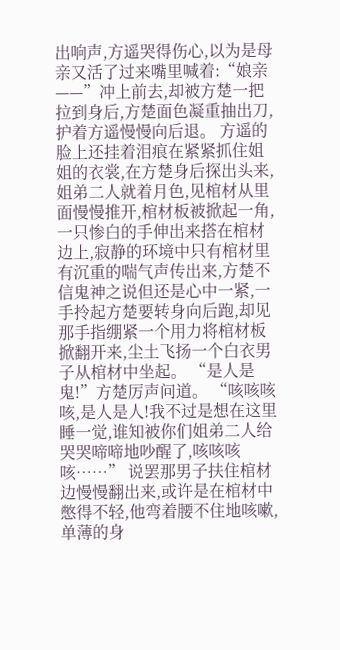出响声,方遥哭得伤心,以为是母亲又活了过来嘴里喊着:“娘亲——”冲上前去,却被方楚一把拉到身后,方楚面色凝重抽出刀,护着方遥慢慢向后退。 方遥的脸上还挂着泪痕在紧紧抓住姐姐的衣裳,在方楚身后探出头来,姐弟二人就着月色,见棺材从里面慢慢推开,棺材板被掀起一角,一只惨白的手伸出来搭在棺材边上,寂静的环境中只有棺材里有沉重的喘气声传出来,方楚不信鬼神之说但还是心中一紧,一手拎起方楚要转身向后跑,却见那手指绷紧一个用力将棺材板掀翻开来,尘土飞扬一个白衣男子从棺材中坐起。 “是人是鬼!”方楚厉声问道。 “咳咳咳咳,是人是人!我不过是想在这里睡一觉,谁知被你们姐弟二人给哭哭啼啼地吵醒了,咳咳咳咳……” 说罢那男子扶住棺材边慢慢翻出来,或许是在棺材中憋得不轻,他弯着腰不住地咳嗽,单薄的身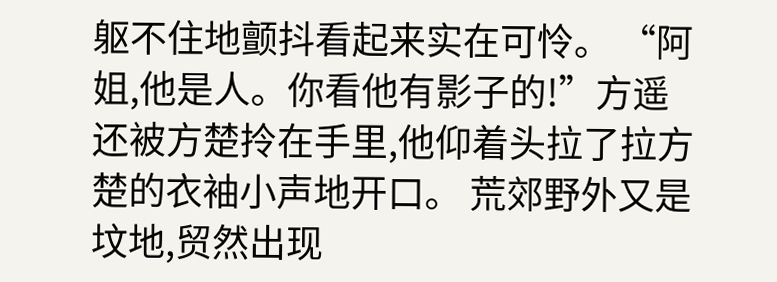躯不住地颤抖看起来实在可怜。 “阿姐,他是人。你看他有影子的!”方遥还被方楚拎在手里,他仰着头拉了拉方楚的衣袖小声地开口。 荒郊野外又是坟地,贸然出现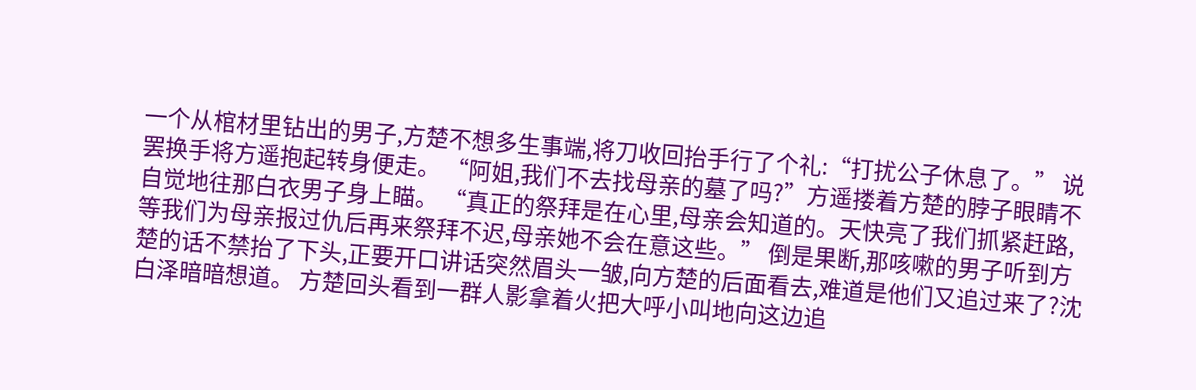一个从棺材里钻出的男子,方楚不想多生事端,将刀收回抬手行了个礼:“打扰公子休息了。” 说罢换手将方遥抱起转身便走。 “阿姐,我们不去找母亲的墓了吗?”方遥搂着方楚的脖子眼睛不自觉地往那白衣男子身上瞄。 “真正的祭拜是在心里,母亲会知道的。天快亮了我们抓紧赶路,等我们为母亲报过仇后再来祭拜不迟,母亲她不会在意这些。” 倒是果断,那咳嗽的男子听到方楚的话不禁抬了下头,正要开口讲话突然眉头一皱,向方楚的后面看去,难道是他们又追过来了?沈白泽暗暗想道。 方楚回头看到一群人影拿着火把大呼小叫地向这边追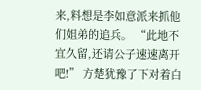来,料想是李如意派来抓他们姐弟的追兵。 “此地不宜久留,还请公子速速离开吧!” 方楚犹豫了下对着白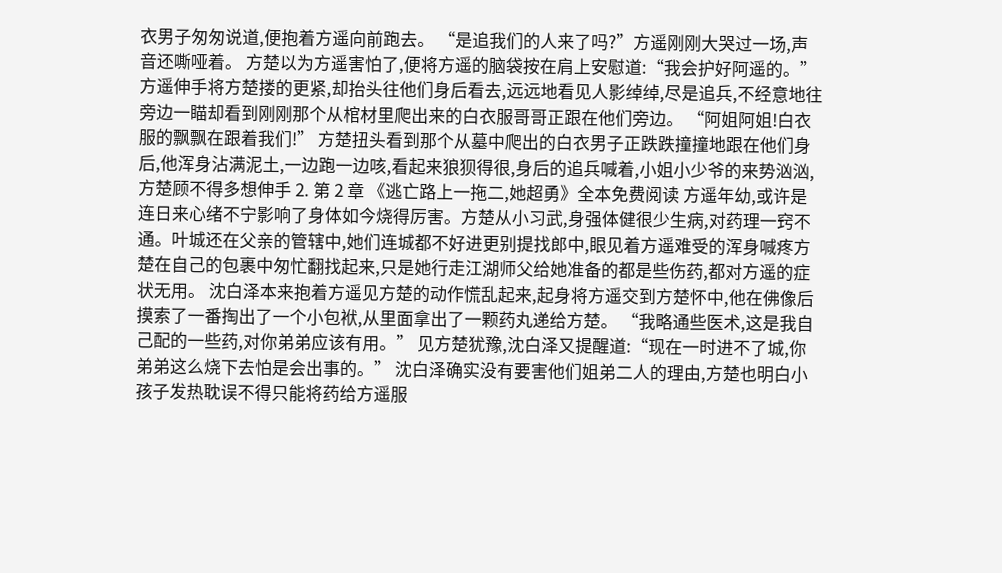衣男子匆匆说道,便抱着方遥向前跑去。 “是追我们的人来了吗?”方遥刚刚大哭过一场,声音还嘶哑着。 方楚以为方遥害怕了,便将方遥的脑袋按在肩上安慰道:“我会护好阿遥的。” 方遥伸手将方楚搂的更紧,却抬头往他们身后看去,远远地看见人影绰绰,尽是追兵,不经意地往旁边一瞄却看到刚刚那个从棺材里爬出来的白衣服哥哥正跟在他们旁边。 “阿姐阿姐!白衣服的飘飘在跟着我们!” 方楚扭头看到那个从墓中爬出的白衣男子正跌跌撞撞地跟在他们身后,他浑身沾满泥土,一边跑一边咳,看起来狼狈得很,身后的追兵喊着,小姐小少爷的来势汹汹,方楚顾不得多想伸手 2. 第 2 章 《逃亡路上一拖二,她超勇》全本免费阅读 方遥年幼,或许是连日来心绪不宁影响了身体如今烧得厉害。方楚从小习武,身强体健很少生病,对药理一窍不通。叶城还在父亲的管辖中,她们连城都不好进更别提找郎中,眼见着方遥难受的浑身喊疼方楚在自己的包裹中匆忙翻找起来,只是她行走江湖师父给她准备的都是些伤药,都对方遥的症状无用。 沈白泽本来抱着方遥见方楚的动作慌乱起来,起身将方遥交到方楚怀中,他在佛像后摸索了一番掏出了一个小包袱,从里面拿出了一颗药丸递给方楚。 “我略通些医术,这是我自己配的一些药,对你弟弟应该有用。” 见方楚犹豫,沈白泽又提醒道:“现在一时进不了城,你弟弟这么烧下去怕是会出事的。” 沈白泽确实没有要害他们姐弟二人的理由,方楚也明白小孩子发热耽误不得只能将药给方遥服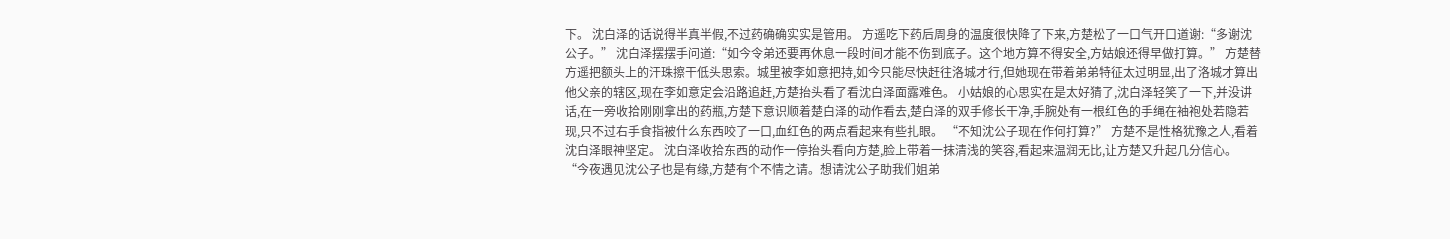下。 沈白泽的话说得半真半假,不过药确确实实是管用。 方遥吃下药后周身的温度很快降了下来,方楚松了一口气开口道谢:“多谢沈公子。” 沈白泽摆摆手问道:“如今令弟还要再休息一段时间才能不伤到底子。这个地方算不得安全,方姑娘还得早做打算。” 方楚替方遥把额头上的汗珠擦干低头思索。城里被李如意把持,如今只能尽快赶往洛城才行,但她现在带着弟弟特征太过明显,出了洛城才算出他父亲的辖区,现在李如意定会沿路追赶,方楚抬头看了看沈白泽面露难色。 小姑娘的心思实在是太好猜了,沈白泽轻笑了一下,并没讲话,在一旁收拾刚刚拿出的药瓶,方楚下意识顺着楚白泽的动作看去,楚白泽的双手修长干净,手腕处有一根红色的手绳在袖袍处若隐若现,只不过右手食指被什么东西咬了一口,血红色的两点看起来有些扎眼。 “不知沈公子现在作何打算?” 方楚不是性格犹豫之人,看着沈白泽眼神坚定。 沈白泽收拾东西的动作一停抬头看向方楚,脸上带着一抹清浅的笑容,看起来温润无比,让方楚又升起几分信心。 “今夜遇见沈公子也是有缘,方楚有个不情之请。想请沈公子助我们姐弟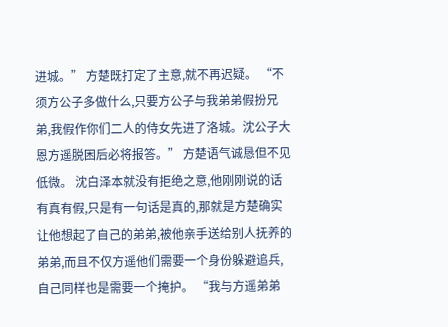进城。” 方楚既打定了主意,就不再迟疑。 “不须方公子多做什么,只要方公子与我弟弟假扮兄弟,我假作你们二人的侍女先进了洛城。沈公子大恩方遥脱困后必将报答。” 方楚语气诚恳但不见低微。 沈白泽本就没有拒绝之意,他刚刚说的话有真有假,只是有一句话是真的,那就是方楚确实让他想起了自己的弟弟,被他亲手送给别人抚养的弟弟,而且不仅方遥他们需要一个身份躲避追兵,自己同样也是需要一个掩护。 “我与方遥弟弟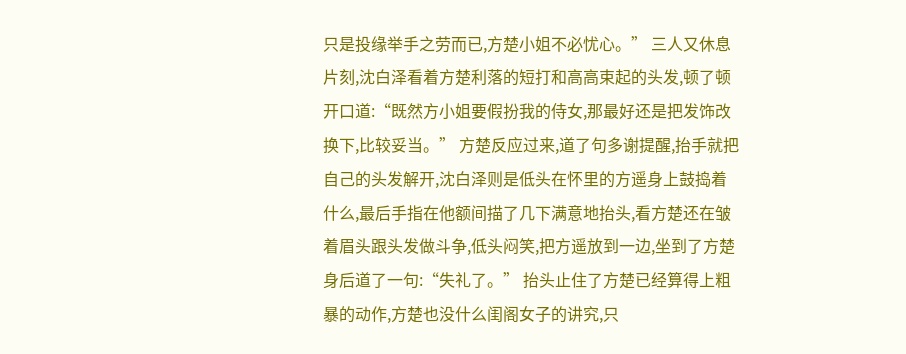只是投缘举手之劳而已,方楚小姐不必忧心。” 三人又休息片刻,沈白泽看着方楚利落的短打和高高束起的头发,顿了顿开口道:“既然方小姐要假扮我的侍女,那最好还是把发饰改换下,比较妥当。” 方楚反应过来,道了句多谢提醒,抬手就把自己的头发解开,沈白泽则是低头在怀里的方遥身上鼓捣着什么,最后手指在他额间描了几下满意地抬头,看方楚还在皱着眉头跟头发做斗争,低头闷笑,把方遥放到一边,坐到了方楚身后道了一句:“失礼了。” 抬头止住了方楚已经算得上粗暴的动作,方楚也没什么闺阁女子的讲究,只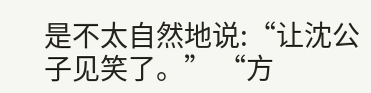是不太自然地说:“让沈公子见笑了。” “方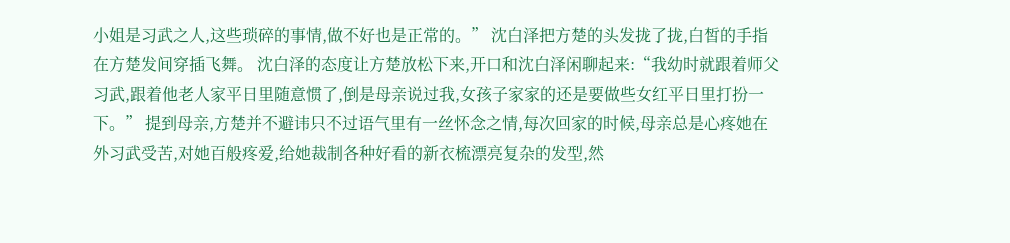小姐是习武之人,这些琐碎的事情,做不好也是正常的。” 沈白泽把方楚的头发拢了拢,白皙的手指在方楚发间穿插飞舞。 沈白泽的态度让方楚放松下来,开口和沈白泽闲聊起来:“我幼时就跟着师父习武,跟着他老人家平日里随意惯了,倒是母亲说过我,女孩子家家的还是要做些女红平日里打扮一下。” 提到母亲,方楚并不避讳只不过语气里有一丝怀念之情,每次回家的时候,母亲总是心疼她在外习武受苦,对她百般疼爱,给她裁制各种好看的新衣梳漂亮复杂的发型,然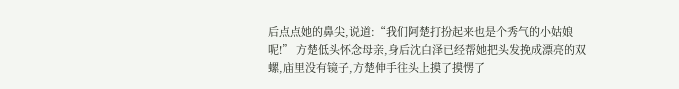后点点她的鼻尖,说道:“我们阿楚打扮起来也是个秀气的小姑娘呢!” 方楚低头怀念母亲,身后沈白泽已经帮她把头发挽成漂亮的双螺,庙里没有镜子,方楚伸手往头上摸了摸愣了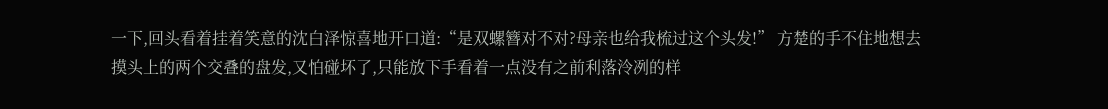一下,回头看着挂着笑意的沈白泽惊喜地开口道:“是双螺簪对不对?母亲也给我梳过这个头发!” 方楚的手不住地想去摸头上的两个交叠的盘发,又怕碰坏了,只能放下手看着一点没有之前利落泠冽的样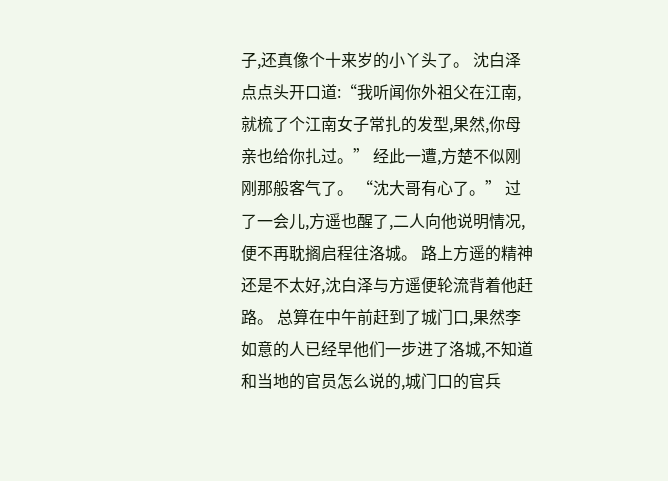子,还真像个十来岁的小丫头了。 沈白泽点点头开口道:“我听闻你外祖父在江南,就梳了个江南女子常扎的发型,果然,你母亲也给你扎过。” 经此一遭,方楚不似刚刚那般客气了。 “沈大哥有心了。” 过了一会儿,方遥也醒了,二人向他说明情况,便不再耽搁启程往洛城。 路上方遥的精神还是不太好,沈白泽与方遥便轮流背着他赶路。 总算在中午前赶到了城门口,果然李如意的人已经早他们一步进了洛城,不知道和当地的官员怎么说的,城门口的官兵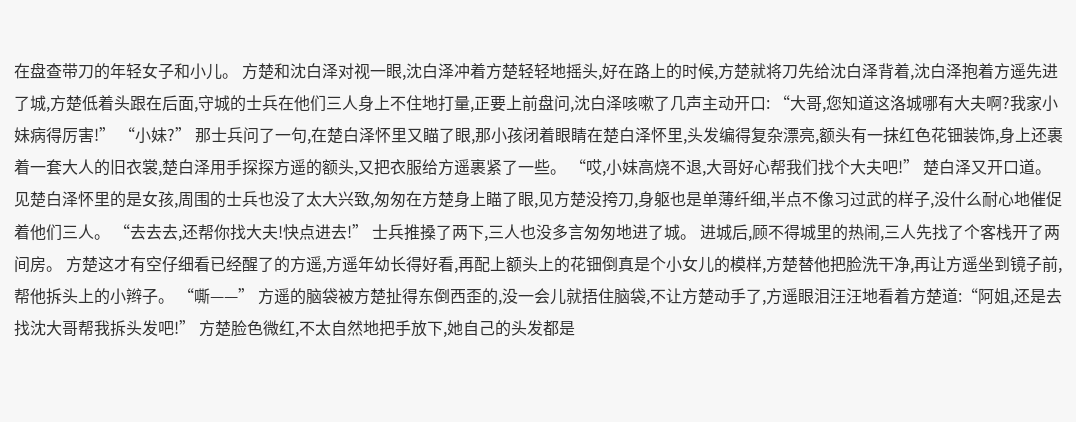在盘查带刀的年轻女子和小儿。 方楚和沈白泽对视一眼,沈白泽冲着方楚轻轻地摇头,好在路上的时候,方楚就将刀先给沈白泽背着,沈白泽抱着方遥先进了城,方楚低着头跟在后面,守城的士兵在他们三人身上不住地打量,正要上前盘问,沈白泽咳嗽了几声主动开口: “大哥,您知道这洛城哪有大夫啊?我家小妹病得厉害!” “小妹?” 那士兵问了一句,在楚白泽怀里又瞄了眼,那小孩闭着眼睛在楚白泽怀里,头发编得复杂漂亮,额头有一抹红色花钿装饰,身上还裹着一套大人的旧衣裳,楚白泽用手探探方遥的额头,又把衣服给方遥裹紧了一些。 “哎,小妹高烧不退,大哥好心帮我们找个大夫吧!” 楚白泽又开口道。 见楚白泽怀里的是女孩,周围的士兵也没了太大兴致,匆匆在方楚身上瞄了眼,见方楚没挎刀,身躯也是单薄纤细,半点不像习过武的样子,没什么耐心地催促着他们三人。 “去去去,还帮你找大夫!快点进去!” 士兵推搡了两下,三人也没多言匆匆地进了城。 进城后,顾不得城里的热闹,三人先找了个客栈开了两间房。 方楚这才有空仔细看已经醒了的方遥,方遥年幼长得好看,再配上额头上的花钿倒真是个小女儿的模样,方楚替他把脸洗干净,再让方遥坐到镜子前,帮他拆头上的小辫子。 “嘶——” 方遥的脑袋被方楚扯得东倒西歪的,没一会儿就捂住脑袋,不让方楚动手了,方遥眼泪汪汪地看着方楚道:“阿姐,还是去找沈大哥帮我拆头发吧!” 方楚脸色微红,不太自然地把手放下,她自己的头发都是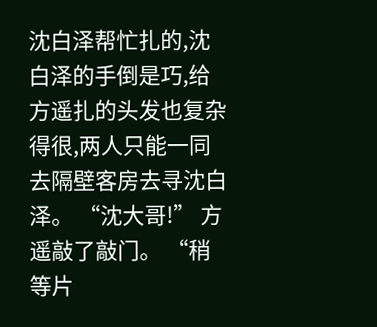沈白泽帮忙扎的,沈白泽的手倒是巧,给方遥扎的头发也复杂得很,两人只能一同去隔壁客房去寻沈白泽。 “沈大哥!” 方遥敲了敲门。 “稍等片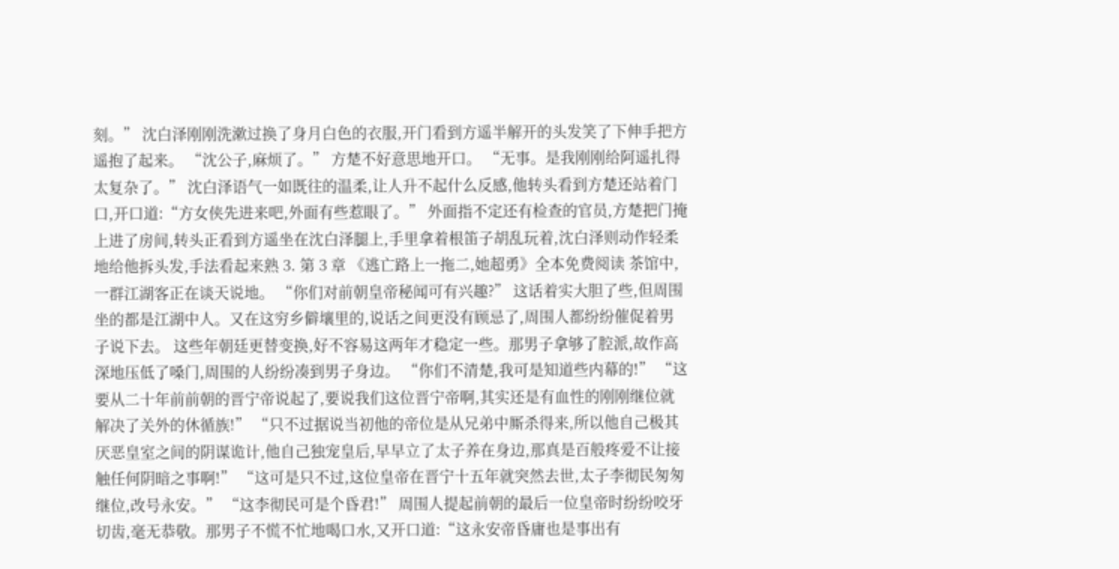刻。” 沈白泽刚刚洗漱过换了身月白色的衣服,开门看到方遥半解开的头发笑了下伸手把方遥抱了起来。 “沈公子,麻烦了。” 方楚不好意思地开口。 “无事。是我刚刚给阿遥扎得太复杂了。” 沈白泽语气一如既往的温柔,让人升不起什么反感,他转头看到方楚还站着门口,开口道:“方女侠先进来吧,外面有些惹眼了。” 外面指不定还有检查的官员,方楚把门掩上进了房间,转头正看到方遥坐在沈白泽腿上,手里拿着根笛子胡乱玩着,沈白泽则动作轻柔地给他拆头发,手法看起来熟 3. 第 3 章 《逃亡路上一拖二,她超勇》全本免费阅读 茶馆中,一群江湖客正在谈天说地。 “你们对前朝皇帝秘闻可有兴趣?” 这话着实大胆了些,但周围坐的都是江湖中人。又在这穷乡僻壤里的,说话之间更没有顾忌了,周围人都纷纷催促着男子说下去。 这些年朝廷更替变换,好不容易这两年才稳定一些。那男子拿够了腔派,故作高深地压低了嗓门,周围的人纷纷凑到男子身边。 “你们不清楚,我可是知道些内幕的!” “这要从二十年前前朝的晋宁帝说起了,要说我们这位晋宁帝啊,其实还是有血性的刚刚继位就解决了关外的休循族!” “只不过据说当初他的帝位是从兄弟中厮杀得来,所以他自己极其厌恶皇室之间的阴谋诡计,他自己独宠皇后,早早立了太子养在身边,那真是百般疼爱不让接触任何阴暗之事啊!” “这可是只不过,这位皇帝在晋宁十五年就突然去世,太子李彻民匆匆继位,改号永安。” “这李彻民可是个昏君!” 周围人提起前朝的最后一位皇帝时纷纷咬牙切齿,毫无恭敬。那男子不慌不忙地喝口水,又开口道:“这永安帝昏庸也是事出有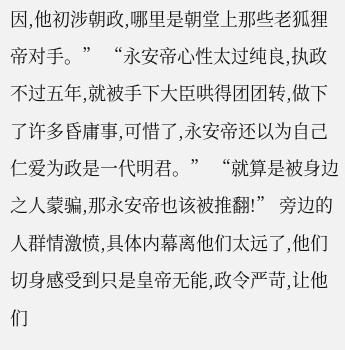因,他初涉朝政,哪里是朝堂上那些老狐狸帝对手。” “永安帝心性太过纯良,执政不过五年,就被手下大臣哄得团团转,做下了许多昏庸事,可惜了,永安帝还以为自己仁爱为政是一代明君。” “就算是被身边之人蒙骗,那永安帝也该被推翻!” 旁边的人群情激愤,具体内幕离他们太远了,他们切身感受到只是皇帝无能,政令严苛,让他们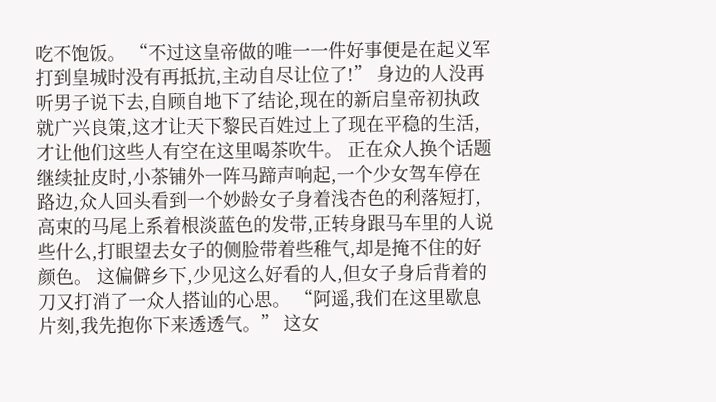吃不饱饭。 “不过这皇帝做的唯一一件好事便是在起义军打到皇城时没有再抵抗,主动自尽让位了!” 身边的人没再听男子说下去,自顾自地下了结论,现在的新启皇帝初执政就广兴良策,这才让天下黎民百姓过上了现在平稳的生活,才让他们这些人有空在这里喝茶吹牛。 正在众人换个话题继续扯皮时,小茶铺外一阵马蹄声响起,一个少女驾车停在路边,众人回头看到一个妙龄女子身着浅杏色的利落短打,高束的马尾上系着根淡蓝色的发带,正转身跟马车里的人说些什么,打眼望去女子的侧脸带着些稚气,却是掩不住的好颜色。 这偏僻乡下,少见这么好看的人,但女子身后背着的刀又打消了一众人搭讪的心思。 “阿遥,我们在这里歇息片刻,我先抱你下来透透气。” 这女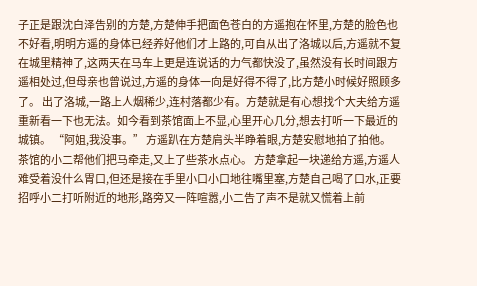子正是跟沈白泽告别的方楚,方楚伸手把面色苍白的方遥抱在怀里,方楚的脸色也不好看,明明方遥的身体已经养好他们才上路的,可自从出了洛城以后,方遥就不复在城里精神了,这两天在马车上更是连说话的力气都快没了,虽然没有长时间跟方遥相处过,但母亲也曾说过,方遥的身体一向是好得不得了,比方楚小时候好照顾多了。 出了洛城,一路上人烟稀少,连村落都少有。方楚就是有心想找个大夫给方遥重新看一下也无法。如今看到茶馆面上不显,心里开心几分,想去打听一下最近的城镇。 “阿姐,我没事。” 方遥趴在方楚肩头半睁着眼,方楚安慰地拍了拍他。 茶馆的小二帮他们把马牵走,又上了些茶水点心。 方楚拿起一块递给方遥,方遥人难受着没什么胃口,但还是接在手里小口小口地往嘴里塞,方楚自己喝了口水,正要招呼小二打听附近的地形,路旁又一阵喧嚣,小二告了声不是就又慌着上前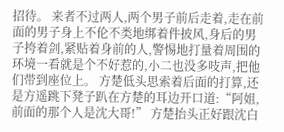招待。 来者不过两人,两个男子前后走着,走在前面的男子身上不伦不类地绑着件披风,身后的男子挎着剑,紧贴着身前的人,警惕地打量着周围的环境一看就是个不好惹的,小二也没多吱声,把他们带到座位上。 方楚低头思索着后面的打算,还是方遥跳下凳子趴在方楚的耳边开口道:“阿姐,前面的那个人是沈大哥!” 方楚抬头正好跟沈白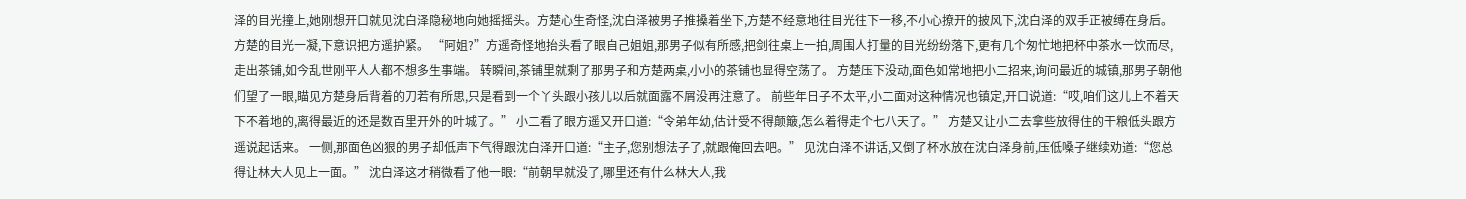泽的目光撞上,她刚想开口就见沈白泽隐秘地向她摇摇头。方楚心生奇怪,沈白泽被男子推搡着坐下,方楚不经意地往目光往下一移,不小心撩开的披风下,沈白泽的双手正被缚在身后。 方楚的目光一凝,下意识把方遥护紧。 “阿姐?”方遥奇怪地抬头看了眼自己姐姐,那男子似有所感,把剑往桌上一拍,周围人打量的目光纷纷落下,更有几个匆忙地把杯中茶水一饮而尽,走出茶铺,如今乱世刚平人人都不想多生事端。 转瞬间,茶铺里就剩了那男子和方楚两桌,小小的茶铺也显得空荡了。 方楚压下没动,面色如常地把小二招来,询问最近的城镇,那男子朝他们望了一眼,瞄见方楚身后背着的刀若有所思,只是看到一个丫头跟小孩儿以后就面露不屑没再注意了。 前些年日子不太平,小二面对这种情况也镇定,开口说道:“哎,咱们这儿上不着天下不着地的,离得最近的还是数百里开外的叶城了。” 小二看了眼方遥又开口道:“令弟年幼,估计受不得颠簸,怎么着得走个七八天了。” 方楚又让小二去拿些放得住的干粮低头跟方遥说起话来。 一侧,那面色凶狠的男子却低声下气得跟沈白泽开口道:“主子,您别想法子了,就跟俺回去吧。” 见沈白泽不讲话,又倒了杯水放在沈白泽身前,压低嗓子继续劝道:“您总得让林大人见上一面。” 沈白泽这才稍微看了他一眼:“前朝早就没了,哪里还有什么林大人,我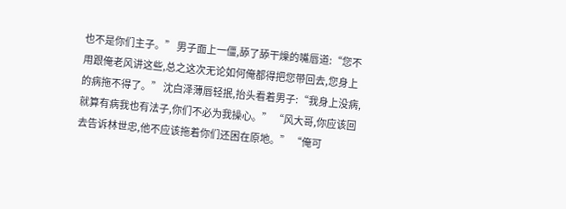也不是你们主子。” 男子面上一僵,舔了舔干燥的嘴唇道:“您不用跟俺老风讲这些,总之这次无论如何俺都得把您带回去,您身上的病拖不得了。” 沈白泽薄唇轻抿,抬头看着男子:“我身上没病,就算有病我也有法子,你们不必为我操心。” “风大哥,你应该回去告诉林世忠,他不应该拖着你们还困在原地。” “俺可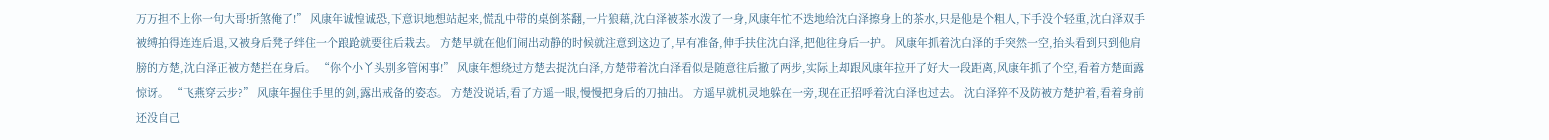万万担不上你一句大哥!折煞俺了!” 风康年诚惶诚恐,下意识地想站起来,慌乱中带的桌倒茶翻,一片狼藉,沈白泽被茶水泼了一身,风康年忙不迭地给沈白泽擦身上的茶水,只是他是个粗人,下手没个轻重,沈白泽双手被缚拍得连连后退,又被身后凳子绊住一个踉跄就要往后栽去。 方楚早就在他们闹出动静的时候就注意到这边了,早有准备,伸手扶住沈白泽,把他往身后一护。 风康年抓着沈白泽的手突然一空,抬头看到只到他肩膀的方楚,沈白泽正被方楚拦在身后。 “你个小丫头别多管闲事!” 风康年想绕过方楚去捉沈白泽,方楚带着沈白泽看似是随意往后撤了两步,实际上却跟风康年拉开了好大一段距离,风康年抓了个空,看着方楚面露惊讶。 “飞燕穿云步?” 风康年握住手里的剑,露出戒备的姿态。 方楚没说话,看了方遥一眼,慢慢把身后的刀抽出。 方遥早就机灵地躲在一旁,现在正招呼着沈白泽也过去。 沈白泽猝不及防被方楚护着,看着身前还没自己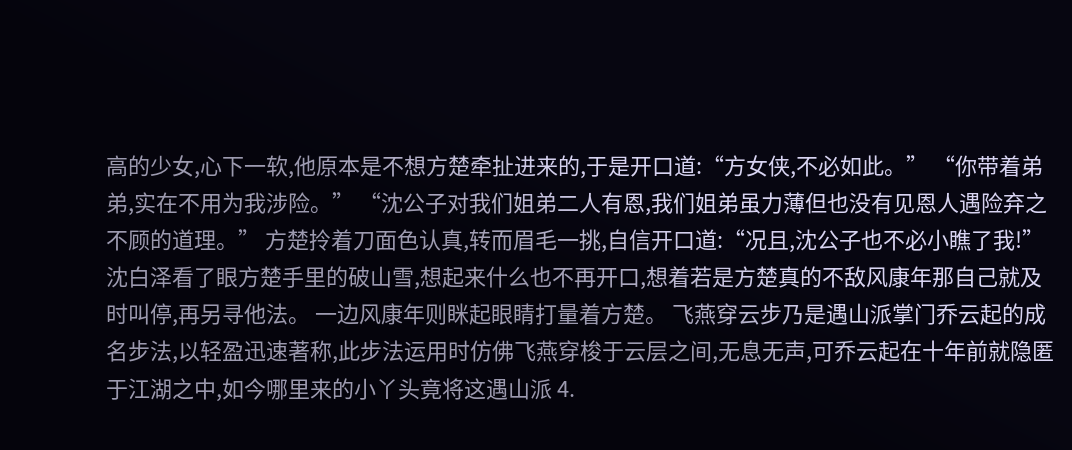高的少女,心下一软,他原本是不想方楚牵扯进来的,于是开口道:“方女侠,不必如此。” “你带着弟弟,实在不用为我涉险。” “沈公子对我们姐弟二人有恩,我们姐弟虽力薄但也没有见恩人遇险弃之不顾的道理。” 方楚拎着刀面色认真,转而眉毛一挑,自信开口道:“况且,沈公子也不必小瞧了我!” 沈白泽看了眼方楚手里的破山雪,想起来什么也不再开口,想着若是方楚真的不敌风康年那自己就及时叫停,再另寻他法。 一边风康年则眯起眼睛打量着方楚。 飞燕穿云步乃是遇山派掌门乔云起的成名步法,以轻盈迅速著称,此步法运用时仿佛飞燕穿梭于云层之间,无息无声,可乔云起在十年前就隐匿于江湖之中,如今哪里来的小丫头竟将这遇山派 4.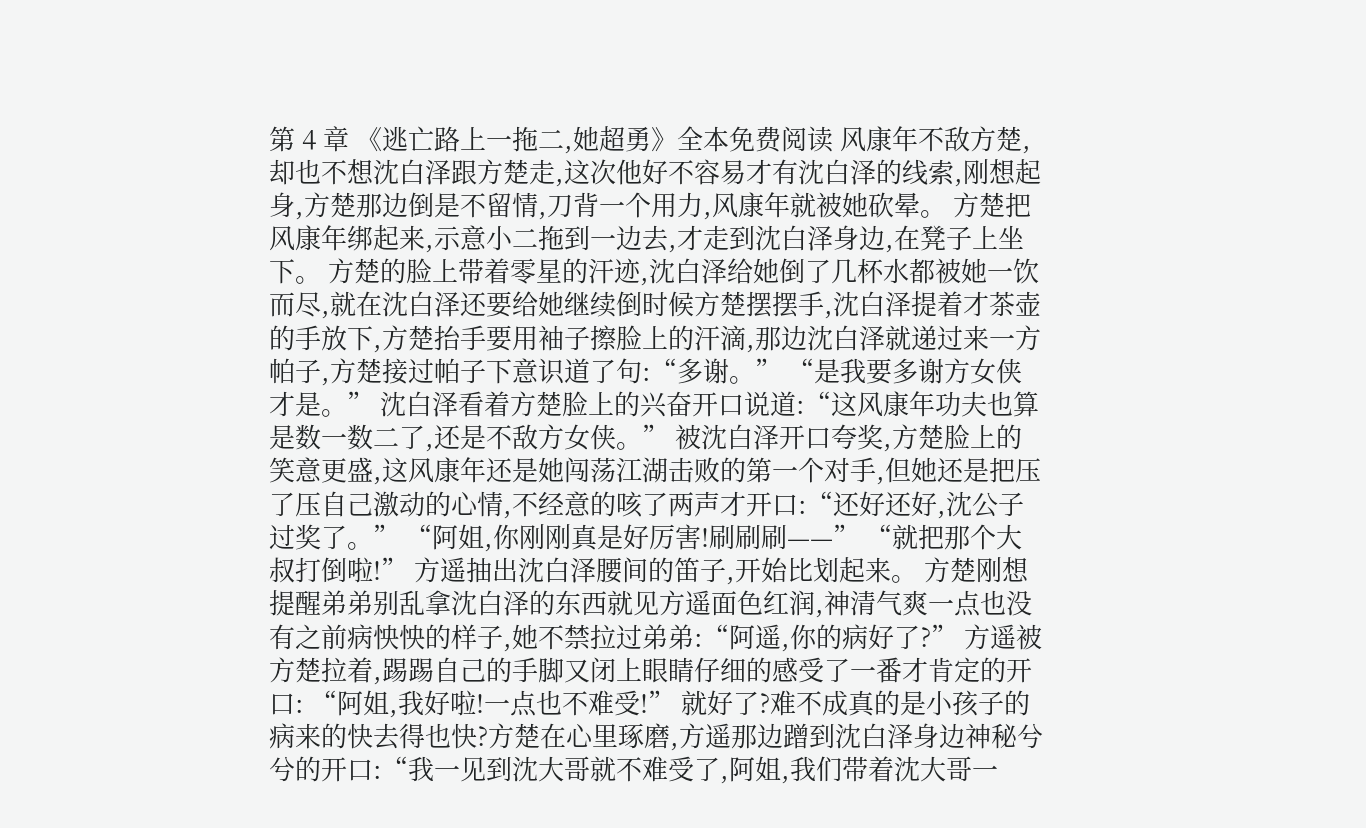第 4 章 《逃亡路上一拖二,她超勇》全本免费阅读 风康年不敌方楚,却也不想沈白泽跟方楚走,这次他好不容易才有沈白泽的线索,刚想起身,方楚那边倒是不留情,刀背一个用力,风康年就被她砍晕。 方楚把风康年绑起来,示意小二拖到一边去,才走到沈白泽身边,在凳子上坐下。 方楚的脸上带着零星的汗迹,沈白泽给她倒了几杯水都被她一饮而尽,就在沈白泽还要给她继续倒时候方楚摆摆手,沈白泽提着才茶壶的手放下,方楚抬手要用袖子擦脸上的汗滴,那边沈白泽就递过来一方帕子,方楚接过帕子下意识道了句:“多谢。” “是我要多谢方女侠才是。” 沈白泽看着方楚脸上的兴奋开口说道:“这风康年功夫也算是数一数二了,还是不敌方女侠。” 被沈白泽开口夸奖,方楚脸上的笑意更盛,这风康年还是她闯荡江湖击败的第一个对手,但她还是把压了压自己激动的心情,不经意的咳了两声才开口:“还好还好,沈公子过奖了。” “阿姐,你刚刚真是好厉害!刷刷刷——” “就把那个大叔打倒啦!” 方遥抽出沈白泽腰间的笛子,开始比划起来。 方楚刚想提醒弟弟别乱拿沈白泽的东西就见方遥面色红润,神清气爽一点也没有之前病怏怏的样子,她不禁拉过弟弟:“阿遥,你的病好了?” 方遥被方楚拉着,踢踢自己的手脚又闭上眼睛仔细的感受了一番才肯定的开口: “阿姐,我好啦!一点也不难受!” 就好了?难不成真的是小孩子的病来的快去得也快?方楚在心里琢磨,方遥那边蹭到沈白泽身边神秘兮兮的开口:“我一见到沈大哥就不难受了,阿姐,我们带着沈大哥一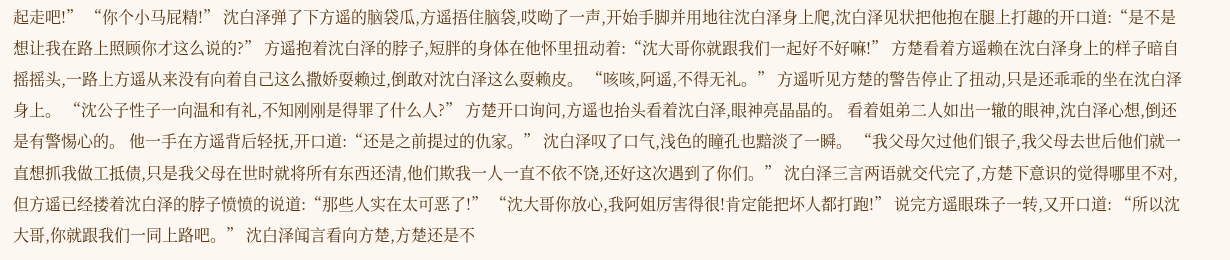起走吧!” “你个小马屁精!” 沈白泽弹了下方遥的脑袋瓜,方遥捂住脑袋,哎呦了一声,开始手脚并用地往沈白泽身上爬,沈白泽见状把他抱在腿上打趣的开口道:“是不是想让我在路上照顾你才这么说的?” 方遥抱着沈白泽的脖子,短胖的身体在他怀里扭动着:“沈大哥你就跟我们一起好不好嘛!” 方楚看着方遥赖在沈白泽身上的样子暗自摇摇头,一路上方遥从来没有向着自己这么撒娇耍赖过,倒敢对沈白泽这么耍赖皮。 “咳咳,阿遥,不得无礼。” 方遥听见方楚的警告停止了扭动,只是还乖乖的坐在沈白泽身上。 “沈公子性子一向温和有礼,不知刚刚是得罪了什么人?” 方楚开口询问,方遥也抬头看着沈白泽,眼神亮晶晶的。 看着姐弟二人如出一辙的眼神,沈白泽心想,倒还是有警惕心的。 他一手在方遥背后轻抚,开口道:“还是之前提过的仇家。” 沈白泽叹了口气,浅色的瞳孔也黯淡了一瞬。 “我父母欠过他们银子,我父母去世后他们就一直想抓我做工抵债,只是我父母在世时就将所有东西还清,他们欺我一人一直不依不饶,还好这次遇到了你们。” 沈白泽三言两语就交代完了,方楚下意识的觉得哪里不对,但方遥已经搂着沈白泽的脖子愤愤的说道:“那些人实在太可恶了!” “沈大哥你放心,我阿姐厉害得很!肯定能把坏人都打跑!” 说完方遥眼珠子一转,又开口道: “所以沈大哥,你就跟我们一同上路吧。” 沈白泽闻言看向方楚,方楚还是不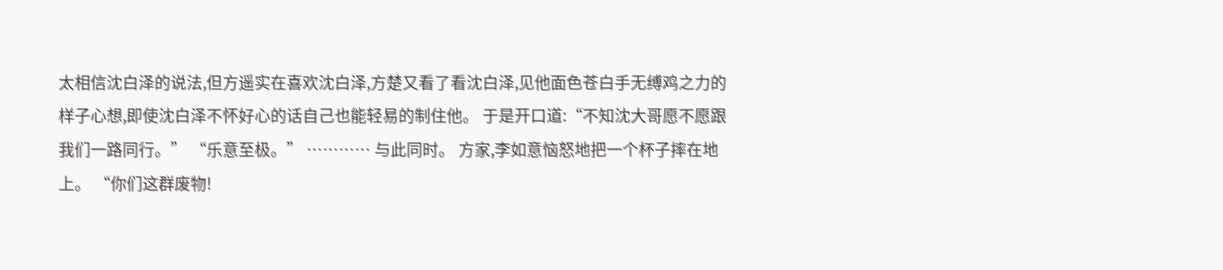太相信沈白泽的说法,但方遥实在喜欢沈白泽,方楚又看了看沈白泽,见他面色苍白手无缚鸡之力的样子心想,即使沈白泽不怀好心的话自己也能轻易的制住他。 于是开口道:“不知沈大哥愿不愿跟我们一路同行。” “乐意至极。” ………… 与此同时。 方家,李如意恼怒地把一个杯子摔在地上。 “你们这群废物!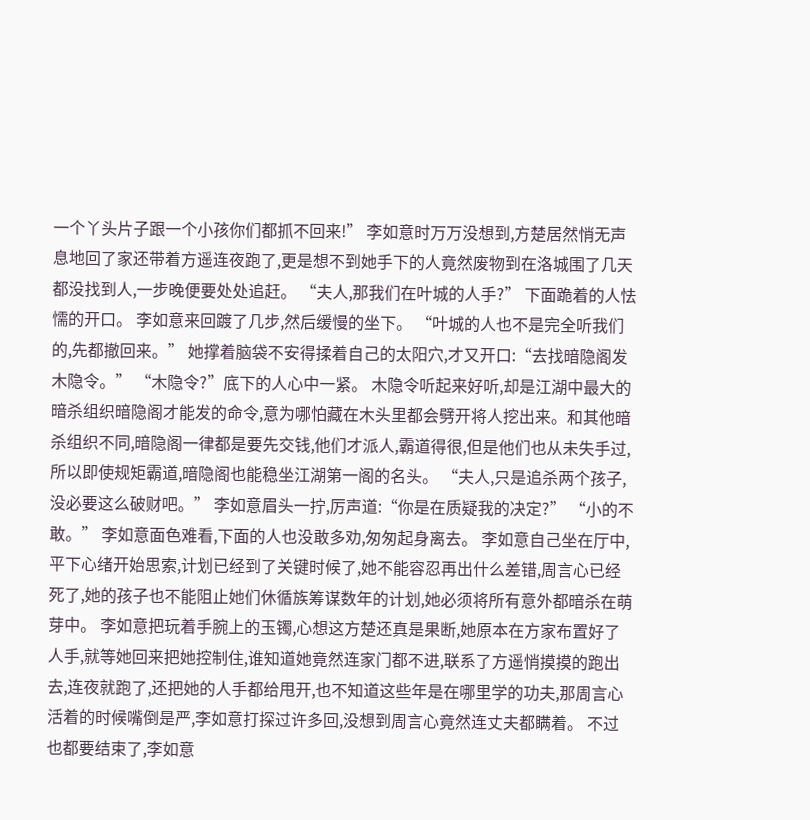一个丫头片子跟一个小孩你们都抓不回来!” 李如意时万万没想到,方楚居然悄无声息地回了家还带着方遥连夜跑了,更是想不到她手下的人竟然废物到在洛城围了几天都没找到人,一步晚便要处处追赶。 “夫人,那我们在叶城的人手?” 下面跪着的人怯懦的开口。 李如意来回踱了几步,然后缓慢的坐下。 “叶城的人也不是完全听我们的,先都撤回来。” 她撑着脑袋不安得揉着自己的太阳穴,才又开口:“去找暗隐阁发木隐令。” “木隐令?”底下的人心中一紧。 木隐令听起来好听,却是江湖中最大的暗杀组织暗隐阁才能发的命令,意为哪怕藏在木头里都会劈开将人挖出来。和其他暗杀组织不同,暗隐阁一律都是要先交钱,他们才派人,霸道得很,但是他们也从未失手过,所以即使规矩霸道,暗隐阁也能稳坐江湖第一阁的名头。 “夫人,只是追杀两个孩子,没必要这么破财吧。” 李如意眉头一拧,厉声道:“你是在质疑我的决定?” “小的不敢。” 李如意面色难看,下面的人也没敢多劝,匆匆起身离去。 李如意自己坐在厅中,平下心绪开始思索,计划已经到了关键时候了,她不能容忍再出什么差错,周言心已经死了,她的孩子也不能阻止她们休循族筹谋数年的计划,她必须将所有意外都暗杀在萌芽中。 李如意把玩着手腕上的玉镯,心想这方楚还真是果断,她原本在方家布置好了人手,就等她回来把她控制住,谁知道她竟然连家门都不进,联系了方遥悄摸摸的跑出去,连夜就跑了,还把她的人手都给甩开,也不知道这些年是在哪里学的功夫,那周言心活着的时候嘴倒是严,李如意打探过许多回,没想到周言心竟然连丈夫都瞒着。 不过也都要结束了,李如意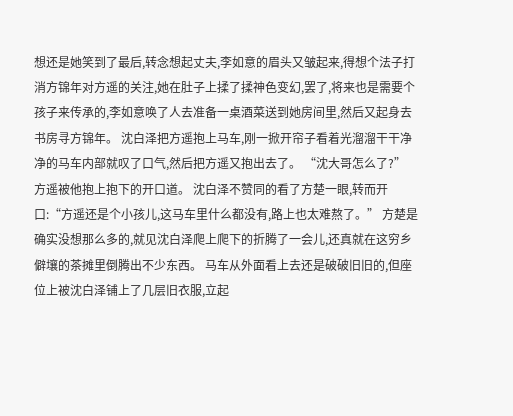想还是她笑到了最后,转念想起丈夫,李如意的眉头又皱起来,得想个法子打消方锦年对方遥的关注,她在肚子上揉了揉神色变幻,罢了,将来也是需要个孩子来传承的,李如意唤了人去准备一桌酒菜送到她房间里,然后又起身去书房寻方锦年。 沈白泽把方遥抱上马车,刚一掀开帘子看着光溜溜干干净净的马车内部就叹了口气,然后把方遥又抱出去了。 “沈大哥怎么了?” 方遥被他抱上抱下的开口道。 沈白泽不赞同的看了方楚一眼,转而开口:“方遥还是个小孩儿,这马车里什么都没有,路上也太难熬了。” 方楚是确实没想那么多的,就见沈白泽爬上爬下的折腾了一会儿,还真就在这穷乡僻壤的茶摊里倒腾出不少东西。 马车从外面看上去还是破破旧旧的,但座位上被沈白泽铺上了几层旧衣服,立起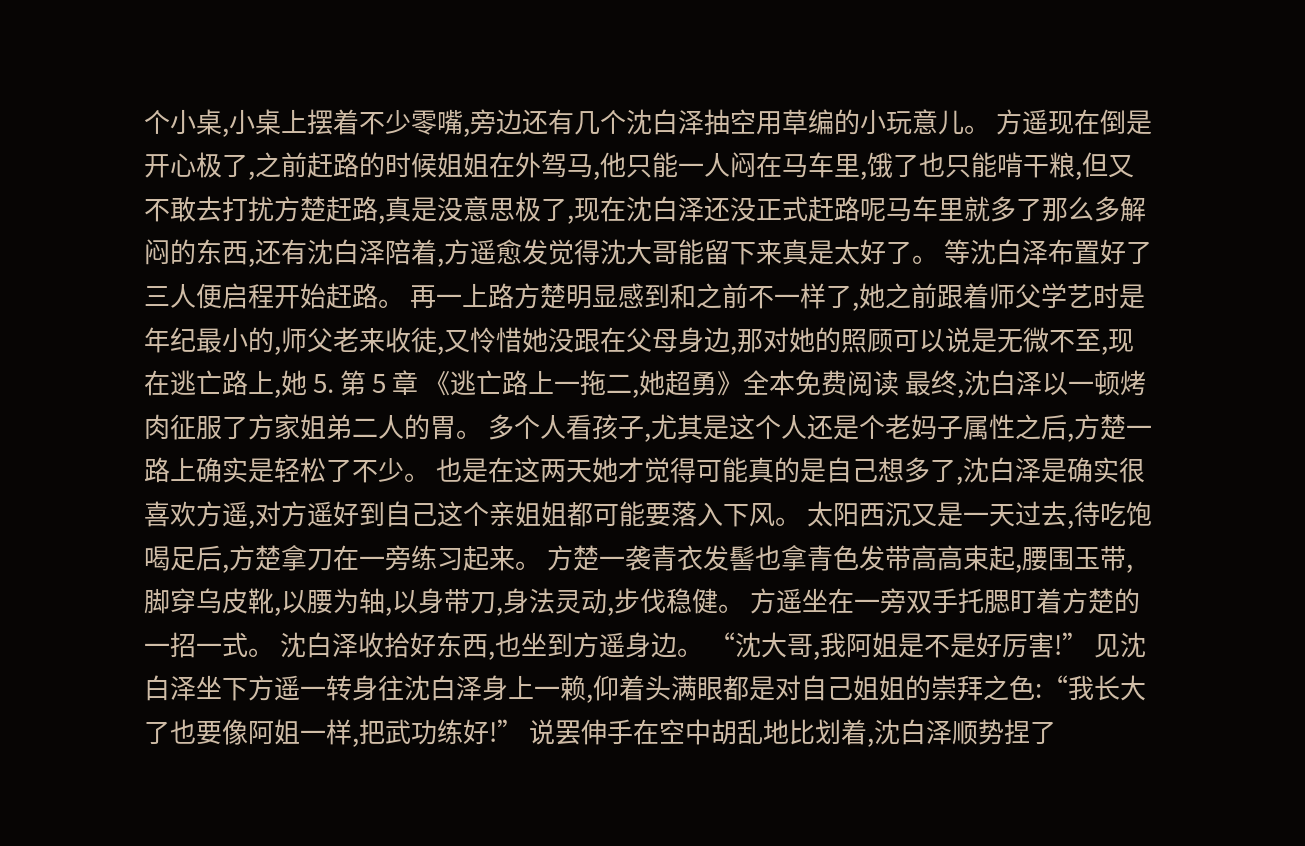个小桌,小桌上摆着不少零嘴,旁边还有几个沈白泽抽空用草编的小玩意儿。 方遥现在倒是开心极了,之前赶路的时候姐姐在外驾马,他只能一人闷在马车里,饿了也只能啃干粮,但又不敢去打扰方楚赶路,真是没意思极了,现在沈白泽还没正式赶路呢马车里就多了那么多解闷的东西,还有沈白泽陪着,方遥愈发觉得沈大哥能留下来真是太好了。 等沈白泽布置好了三人便启程开始赶路。 再一上路方楚明显感到和之前不一样了,她之前跟着师父学艺时是年纪最小的,师父老来收徒,又怜惜她没跟在父母身边,那对她的照顾可以说是无微不至,现在逃亡路上,她 5. 第 5 章 《逃亡路上一拖二,她超勇》全本免费阅读 最终,沈白泽以一顿烤肉征服了方家姐弟二人的胃。 多个人看孩子,尤其是这个人还是个老妈子属性之后,方楚一路上确实是轻松了不少。 也是在这两天她才觉得可能真的是自己想多了,沈白泽是确实很喜欢方遥,对方遥好到自己这个亲姐姐都可能要落入下风。 太阳西沉又是一天过去,待吃饱喝足后,方楚拿刀在一旁练习起来。 方楚一袭青衣发髻也拿青色发带高高束起,腰围玉带,脚穿乌皮靴,以腰为轴,以身带刀,身法灵动,步伐稳健。 方遥坐在一旁双手托腮盯着方楚的一招一式。 沈白泽收拾好东西,也坐到方遥身边。 “沈大哥,我阿姐是不是好厉害!” 见沈白泽坐下方遥一转身往沈白泽身上一赖,仰着头满眼都是对自己姐姐的崇拜之色:“我长大了也要像阿姐一样,把武功练好!” 说罢伸手在空中胡乱地比划着,沈白泽顺势捏了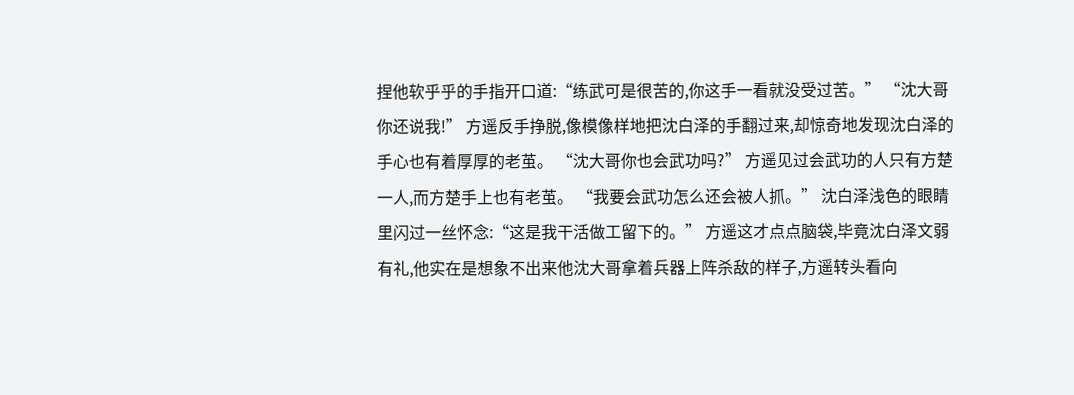捏他软乎乎的手指开口道:“练武可是很苦的,你这手一看就没受过苦。” “沈大哥你还说我!” 方遥反手挣脱,像模像样地把沈白泽的手翻过来,却惊奇地发现沈白泽的手心也有着厚厚的老茧。 “沈大哥你也会武功吗?” 方遥见过会武功的人只有方楚一人,而方楚手上也有老茧。 “我要会武功怎么还会被人抓。” 沈白泽浅色的眼睛里闪过一丝怀念:“这是我干活做工留下的。” 方遥这才点点脑袋,毕竟沈白泽文弱有礼,他实在是想象不出来他沈大哥拿着兵器上阵杀敌的样子,方遥转头看向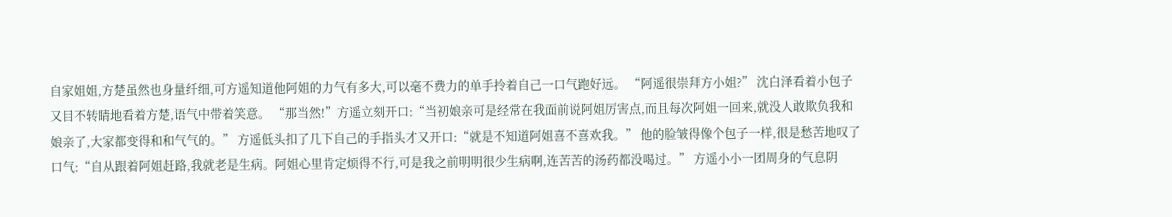自家姐姐,方楚虽然也身量纤细,可方遥知道他阿姐的力气有多大,可以毫不费力的单手拎着自己一口气跑好远。 “阿遥很崇拜方小姐?” 沈白泽看着小包子又目不转睛地看着方楚,语气中带着笑意。 “那当然!”方遥立刻开口:“当初娘亲可是经常在我面前说阿姐厉害点,而且每次阿姐一回来,就没人敢欺负我和娘亲了,大家都变得和和气气的。” 方遥低头扣了几下自己的手指头才又开口:“就是不知道阿姐喜不喜欢我。” 他的脸皱得像个包子一样,很是愁苦地叹了口气:“自从跟着阿姐赶路,我就老是生病。阿姐心里肯定烦得不行,可是我之前明明很少生病啊,连苦苦的汤药都没喝过。” 方遥小小一团周身的气息阴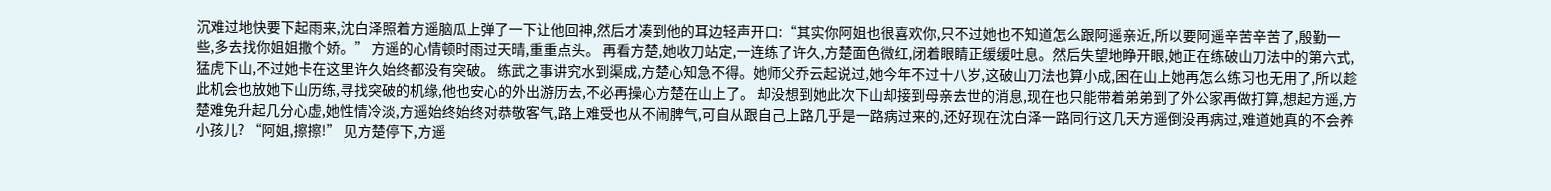沉难过地快要下起雨来,沈白泽照着方遥脑瓜上弹了一下让他回神,然后才凑到他的耳边轻声开口:“其实你阿姐也很喜欢你,只不过她也不知道怎么跟阿遥亲近,所以要阿遥辛苦辛苦了,殷勤一些,多去找你姐姐撒个娇。” 方遥的心情顿时雨过天晴,重重点头。 再看方楚,她收刀站定,一连练了许久,方楚面色微红,闭着眼睛正缓缓吐息。然后失望地睁开眼,她正在练破山刀法中的第六式,猛虎下山,不过她卡在这里许久始终都没有突破。 练武之事讲究水到渠成,方楚心知急不得。她师父乔云起说过,她今年不过十八岁,这破山刀法也算小成,困在山上她再怎么练习也无用了,所以趁此机会也放她下山历练,寻找突破的机缘,他也安心的外出游历去,不必再操心方楚在山上了。 却没想到她此次下山却接到母亲去世的消息,现在也只能带着弟弟到了外公家再做打算,想起方遥,方楚难免升起几分心虚,她性情冷淡,方遥始终始终对恭敬客气,路上难受也从不闹脾气,可自从跟自己上路几乎是一路病过来的,还好现在沈白泽一路同行这几天方遥倒没再病过,难道她真的不会养小孩儿? “阿姐,擦擦!” 见方楚停下,方遥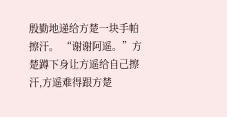殷勤地递给方楚一块手帕擦汗。 “谢谢阿遥。”方楚蹲下身让方遥给自己擦汗,方遥难得跟方楚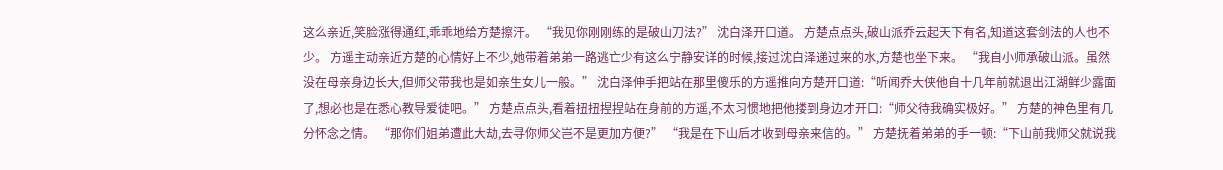这么亲近,笑脸涨得通红,乖乖地给方楚擦汗。 “我见你刚刚练的是破山刀法?” 沈白泽开口道。 方楚点点头,破山派乔云起天下有名,知道这套剑法的人也不少。 方遥主动亲近方楚的心情好上不少,她带着弟弟一路逃亡少有这么宁静安详的时候,接过沈白泽递过来的水,方楚也坐下来。 “我自小师承破山派。虽然没在母亲身边长大,但师父带我也是如亲生女儿一般。” 沈白泽伸手把站在那里傻乐的方遥推向方楚开口道:“听闻乔大侠他自十几年前就退出江湖鲜少露面了,想必也是在悉心教导爱徒吧。” 方楚点点头,看着扭扭捏捏站在身前的方遥,不太习惯地把他搂到身边才开口:“师父待我确实极好。” 方楚的神色里有几分怀念之情。 “那你们姐弟遭此大劫,去寻你师父岂不是更加方便?” “我是在下山后才收到母亲来信的。” 方楚抚着弟弟的手一顿:“下山前我师父就说我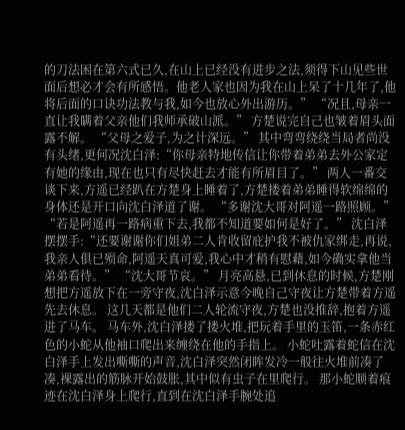的刀法困在第六式已久,在山上已经没有进步之法,须得下山见些世面后想必才会有所感悟。他老人家也因为我在山上呆了十几年了,他将后面的口诀功法教与我,如今也放心外出游历。” “况且,母亲一直让我瞒着父亲他们我师承破山派。” 方楚说完自己也皱着眉头面露不解。 “父母之爱子,为之计深远。” 其中弯弯绕绕当局者尚没有头绪,更何况沈白泽:“你母亲特地传信让你带着弟弟去外公家定有她的缘由,现在也只有尽快赶去才能有所眉目了。” 两人一番交谈下来,方遥已经趴在方楚身上睡着了,方楚搂着弟弟睡得软绵绵的身体还是开口向沈白泽道了谢。 “多谢沈大哥对阿遥一路照顾。” “若是阿遥再一路病重下去,我都不知道要如何是好了。” 沈白泽摆摆手:“还要谢谢你们姐弟二人肯收留庇护我不被仇家绑走,再说,我亲人俱已殒命,阿遥天真可爱,我心中才稍有慰藉,如今确实拿他当弟弟看待。” “沈大哥节哀。” 月亮高悬,已到休息的时候,方楚刚想把方遥放下在一旁守夜,沈白泽示意今晚自己守夜让方楚带着方遥先去休息。 这几天都是他们二人轮流守夜,方楚也没推辞,抱着方遥进了马车。 马车外,沈白泽搂了搂火堆,把玩着手里的玉笛,一条赤红色的小蛇从他袖口爬出来缠绕在他的手指上。 小蛇吐露着蛇信在沈白泽手上发出嘶嘶的声音,沈白泽突然闭眸发冷一般往火堆前凑了凑,裸露出的筋脉开始鼓胀,其中似有虫子在里爬行。 那小蛇顺着痕迹在沈白泽身上爬行,直到在沈白泽手腕处追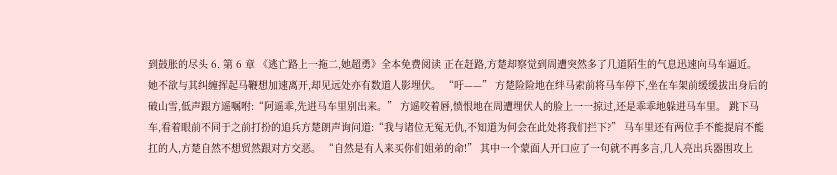到鼓胀的尽头 6. 第 6 章 《逃亡路上一拖二,她超勇》全本免费阅读 正在赶路,方楚却察觉到周遭突然多了几道陌生的气息迅速向马车逼近。 她不欲与其纠缠挥起马鞭想加速离开,却见远处亦有数道人影埋伏。 “吁——” 方楚险险地在绊马索前将马车停下,坐在车架前缓缓拔出身后的破山雪,低声跟方遥嘱咐:“阿遥乖,先进马车里别出来。” 方遥咬着唇,愤恨地在周遭埋伏人的脸上一一掠过,还是乖乖地躲进马车里。 跳下马车,看着眼前不同于之前打扮的追兵方楚朗声询问道:“我与诸位无冤无仇,不知道为何会在此处将我们拦下?” 马车里还有两位手不能提肩不能扛的人,方楚自然不想贸然跟对方交恶。 “自然是有人来买你们姐弟的命!” 其中一个蒙面人开口应了一句就不再多言,几人亮出兵器围攻上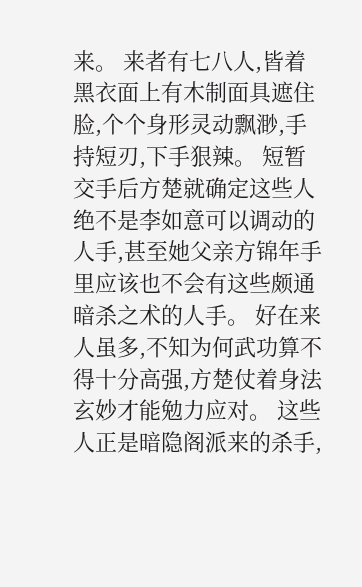来。 来者有七八人,皆着黑衣面上有木制面具遮住脸,个个身形灵动飘渺,手持短刃,下手狠辣。 短暂交手后方楚就确定这些人绝不是李如意可以调动的人手,甚至她父亲方锦年手里应该也不会有这些颇通暗杀之术的人手。 好在来人虽多,不知为何武功算不得十分高强,方楚仗着身法玄妙才能勉力应对。 这些人正是暗隐阁派来的杀手,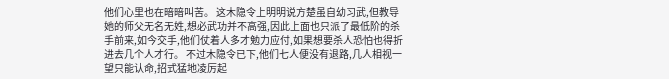他们心里也在暗暗叫苦。 这木隐令上明明说方楚虽自幼习武,但教导她的师父无名无姓,想必武功并不高强,因此上面也只派了最低阶的杀手前来,如今交手,他们仗着人多才勉力应付,如果想要杀人恐怕也得折进去几个人才行。 不过木隐令已下,他们七人便没有退路,几人相视一望只能认命,招式猛地凌厉起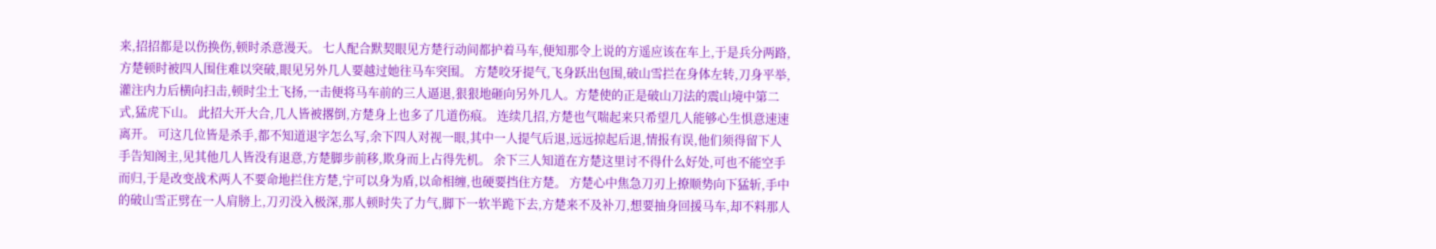来,招招都是以伤换伤,顿时杀意漫天。 七人配合默契眼见方楚行动间都护着马车,便知那令上说的方遥应该在车上,于是兵分两路,方楚顿时被四人围住难以突破,眼见另外几人要越过她往马车突围。 方楚咬牙提气,飞身跃出包围,破山雪拦在身体左转,刀身平举,灌注内力后横向扫击,顿时尘土飞扬,一击便将马车前的三人逼退,狠狠地砸向另外几人。方楚使的正是破山刀法的震山境中第二式,猛虎下山。 此招大开大合,几人皆被撂倒,方楚身上也多了几道伤痕。 连续几招,方楚也气喘起来只希望几人能够心生惧意速速离开。 可这几位皆是杀手,都不知道退字怎么写,余下四人对视一眼,其中一人提气后退,远远掠起后退,情报有误,他们须得留下人手告知阁主,见其他几人皆没有退意,方楚脚步前移,欺身而上占得先机。 余下三人知道在方楚这里讨不得什么好处,可也不能空手而归,于是改变战术两人不要命地拦住方楚,宁可以身为盾,以命相缠,也硬要挡住方楚。 方楚心中焦急刀刃上撩顺势向下猛斩,手中的破山雪正劈在一人肩膀上,刀刃没入极深,那人顿时失了力气,脚下一软半跪下去,方楚来不及补刀,想要抽身回援马车,却不料那人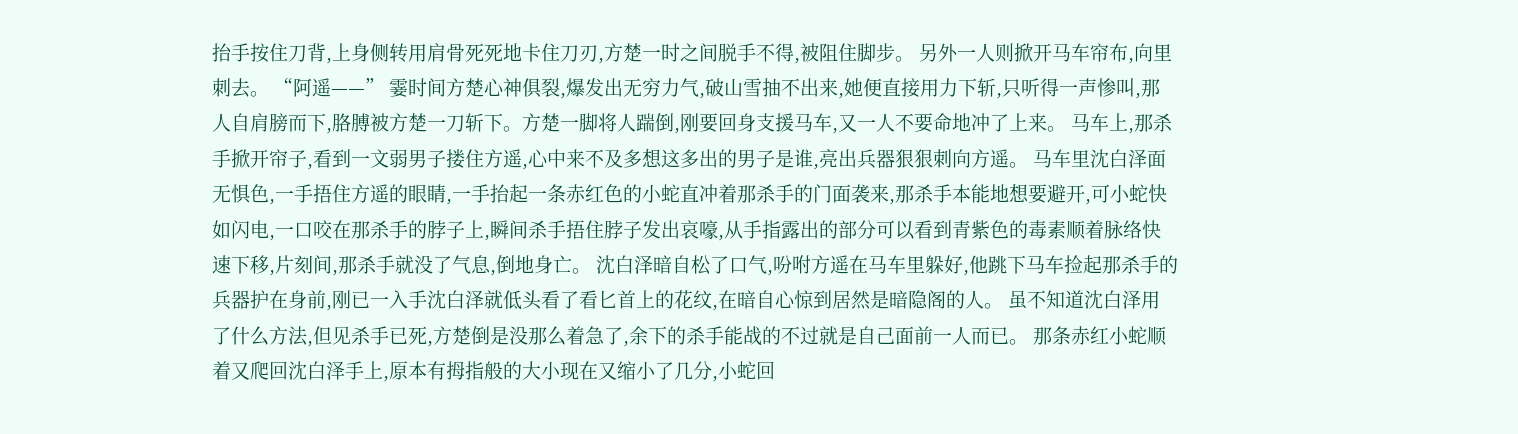抬手按住刀背,上身侧转用肩骨死死地卡住刀刃,方楚一时之间脱手不得,被阻住脚步。 另外一人则掀开马车帘布,向里刺去。 “阿遥——” 霎时间方楚心神俱裂,爆发出无穷力气,破山雪抽不出来,她便直接用力下斩,只听得一声惨叫,那人自肩膀而下,胳膊被方楚一刀斩下。方楚一脚将人踹倒,刚要回身支援马车,又一人不要命地冲了上来。 马车上,那杀手掀开帘子,看到一文弱男子搂住方遥,心中来不及多想这多出的男子是谁,亮出兵器狠狠刺向方遥。 马车里沈白泽面无惧色,一手捂住方遥的眼睛,一手抬起一条赤红色的小蛇直冲着那杀手的门面袭来,那杀手本能地想要避开,可小蛇快如闪电,一口咬在那杀手的脖子上,瞬间杀手捂住脖子发出哀嚎,从手指露出的部分可以看到青紫色的毒素顺着脉络快速下移,片刻间,那杀手就没了气息,倒地身亡。 沈白泽暗自松了口气,吩咐方遥在马车里躲好,他跳下马车捡起那杀手的兵器护在身前,刚已一入手沈白泽就低头看了看匕首上的花纹,在暗自心惊到居然是暗隐阁的人。 虽不知道沈白泽用了什么方法,但见杀手已死,方楚倒是没那么着急了,余下的杀手能战的不过就是自己面前一人而已。 那条赤红小蛇顺着又爬回沈白泽手上,原本有拇指般的大小现在又缩小了几分,小蛇回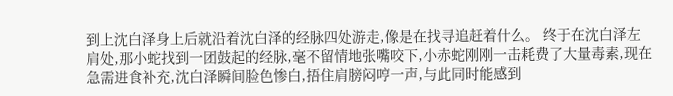到上沈白泽身上后就沿着沈白泽的经脉四处游走,像是在找寻追赶着什么。 终于在沈白泽左肩处,那小蛇找到一团鼓起的经脉,毫不留情地张嘴咬下,小赤蛇刚刚一击耗费了大量毒素,现在急需进食补充,沈白泽瞬间脸色惨白,捂住肩膀闷哼一声,与此同时能感到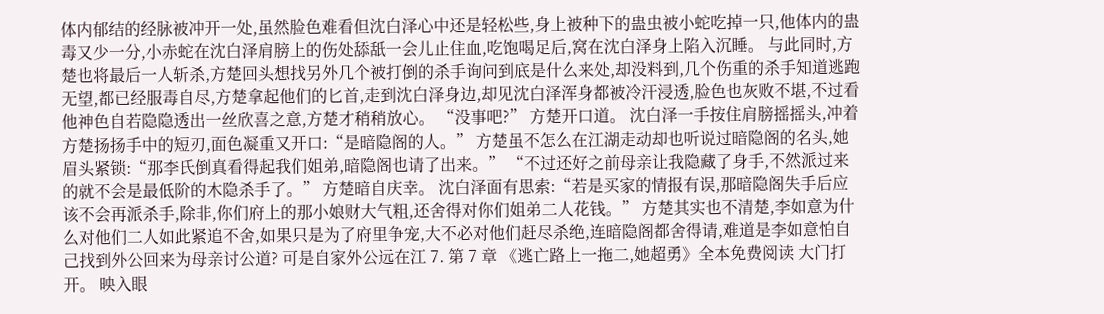体内郁结的经脉被冲开一处,虽然脸色难看但沈白泽心中还是轻松些,身上被种下的蛊虫被小蛇吃掉一只,他体内的蛊毒又少一分,小赤蛇在沈白泽肩膀上的伤处舔舐一会儿止住血,吃饱喝足后,窝在沈白泽身上陷入沉睡。 与此同时,方楚也将最后一人斩杀,方楚回头想找另外几个被打倒的杀手询问到底是什么来处,却没料到,几个伤重的杀手知道逃跑无望,都已经服毒自尽,方楚拿起他们的匕首,走到沈白泽身边,却见沈白泽浑身都被冷汗浸透,脸色也灰败不堪,不过看他神色自若隐隐透出一丝欣喜之意,方楚才稍稍放心。 “没事吧?” 方楚开口道。 沈白泽一手按住肩膀摇摇头,冲着方楚扬扬手中的短刃,面色凝重又开口:“是暗隐阁的人。” 方楚虽不怎么在江湖走动却也听说过暗隐阁的名头,她眉头紧锁:“那李氏倒真看得起我们姐弟,暗隐阁也请了出来。” “不过还好之前母亲让我隐藏了身手,不然派过来的就不会是最低阶的木隐杀手了。” 方楚暗自庆幸。 沈白泽面有思索:“若是买家的情报有误,那暗隐阁失手后应该不会再派杀手,除非,你们府上的那小娘财大气粗,还舍得对你们姐弟二人花钱。” 方楚其实也不清楚,李如意为什么对他们二人如此紧追不舍,如果只是为了府里争宠,大不必对他们赶尽杀绝,连暗隐阁都舍得请,难道是李如意怕自己找到外公回来为母亲讨公道? 可是自家外公远在江 7. 第 7 章 《逃亡路上一拖二,她超勇》全本免费阅读 大门打开。 映入眼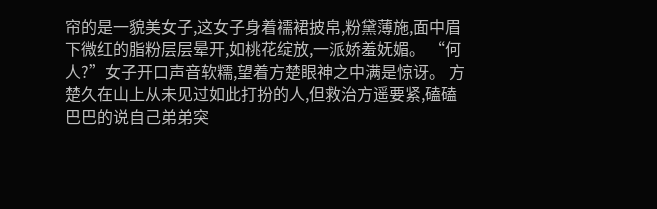帘的是一貌美女子,这女子身着襦裙披帛,粉黛薄施,面中眉下微红的脂粉层层晕开,如桃花绽放,一派娇羞妩媚。 “何人?”女子开口声音软糯,望着方楚眼神之中满是惊讶。 方楚久在山上从未见过如此打扮的人,但救治方遥要紧,磕磕巴巴的说自己弟弟突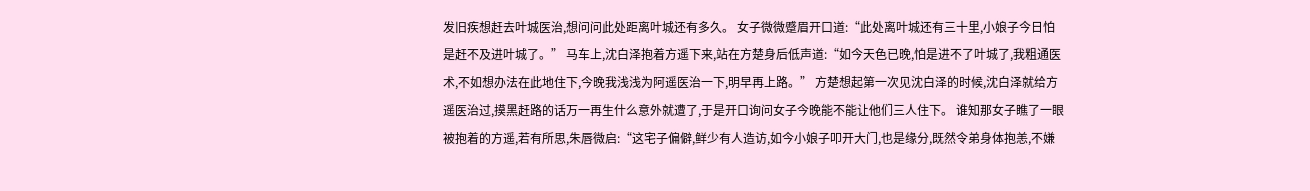发旧疾想赶去叶城医治,想问问此处距离叶城还有多久。 女子微微蹙眉开口道:“此处离叶城还有三十里,小娘子今日怕是赶不及进叶城了。” 马车上,沈白泽抱着方遥下来,站在方楚身后低声道:“如今天色已晚,怕是进不了叶城了,我粗通医术,不如想办法在此地住下,今晚我浅浅为阿遥医治一下,明早再上路。” 方楚想起第一次见沈白泽的时候,沈白泽就给方遥医治过,摸黑赶路的话万一再生什么意外就遭了,于是开口询问女子今晚能不能让他们三人住下。 谁知那女子瞧了一眼被抱着的方遥,若有所思,朱唇微启:“这宅子偏僻,鲜少有人造访,如今小娘子叩开大门,也是缘分,既然令弟身体抱恙,不嫌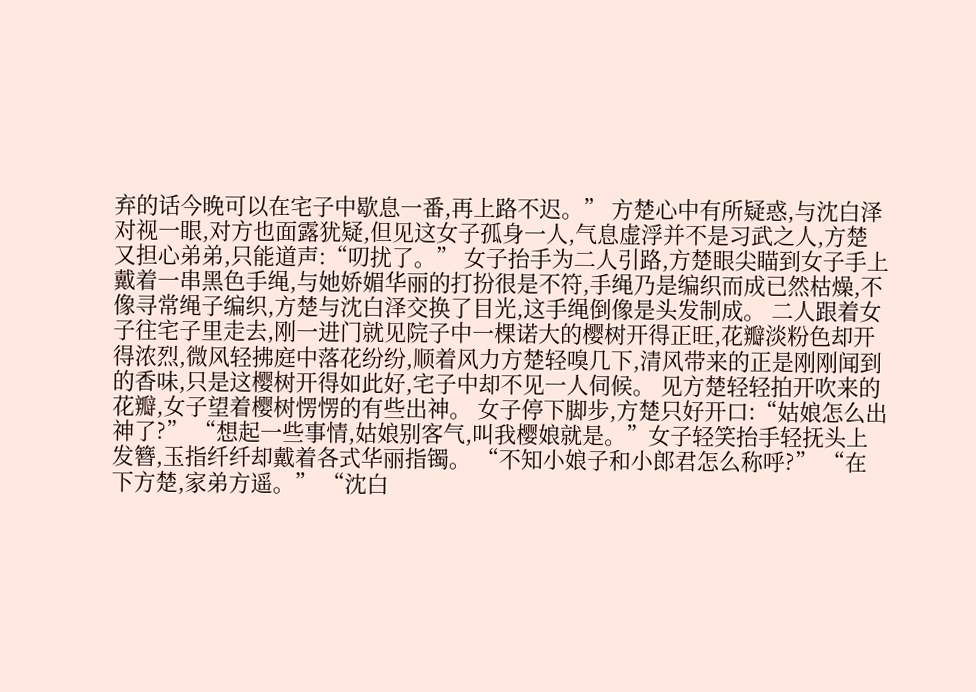弃的话今晚可以在宅子中歇息一番,再上路不迟。” 方楚心中有所疑惑,与沈白泽对视一眼,对方也面露犹疑,但见这女子孤身一人,气息虚浮并不是习武之人,方楚又担心弟弟,只能道声:“叨扰了。” 女子抬手为二人引路,方楚眼尖瞄到女子手上戴着一串黑色手绳,与她娇媚华丽的打扮很是不符,手绳乃是编织而成已然枯燥,不像寻常绳子编织,方楚与沈白泽交换了目光,这手绳倒像是头发制成。 二人跟着女子往宅子里走去,刚一进门就见院子中一棵诺大的樱树开得正旺,花瓣淡粉色却开得浓烈,微风轻拂庭中落花纷纷,顺着风力方楚轻嗅几下,清风带来的正是刚刚闻到的香味,只是这樱树开得如此好,宅子中却不见一人伺候。 见方楚轻轻拍开吹来的花瓣,女子望着樱树愣愣的有些出神。 女子停下脚步,方楚只好开口:“姑娘怎么出神了?” “想起一些事情,姑娘别客气,叫我樱娘就是。”女子轻笑抬手轻抚头上发簪,玉指纤纤却戴着各式华丽指镯。 “不知小娘子和小郎君怎么称呼?” “在下方楚,家弟方遥。” “沈白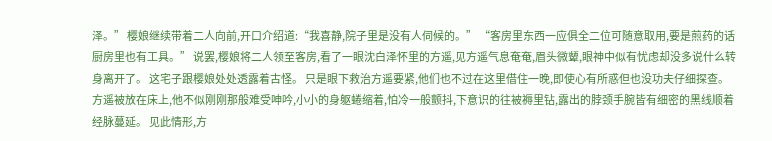泽。” 樱娘继续带着二人向前,开口介绍道:“我喜静,院子里是没有人伺候的。” “客房里东西一应俱全二位可随意取用,要是煎药的话厨房里也有工具。” 说罢,樱娘将二人领至客房,看了一眼沈白泽怀里的方遥,见方遥气息奄奄,眉头微颦,眼神中似有忧虑却没多说什么转身离开了。 这宅子跟樱娘处处透露着古怪。 只是眼下救治方遥要紧,他们也不过在这里借住一晚,即使心有所惑但也没功夫仔细探查。 方遥被放在床上,他不似刚刚那般难受呻吟,小小的身躯蜷缩着,怕冷一般颤抖,下意识的往被褥里钻,露出的脖颈手腕皆有细密的黑线顺着经脉蔓延。 见此情形,方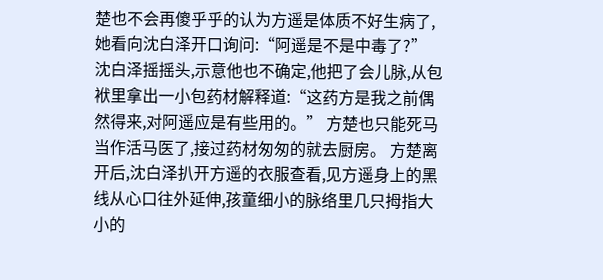楚也不会再傻乎乎的认为方遥是体质不好生病了,她看向沈白泽开口询问:“阿遥是不是中毒了?” 沈白泽摇摇头,示意他也不确定,他把了会儿脉,从包袱里拿出一小包药材解释道:“这药方是我之前偶然得来,对阿遥应是有些用的。” 方楚也只能死马当作活马医了,接过药材匆匆的就去厨房。 方楚离开后,沈白泽扒开方遥的衣服查看,见方遥身上的黑线从心口往外延伸,孩童细小的脉络里几只拇指大小的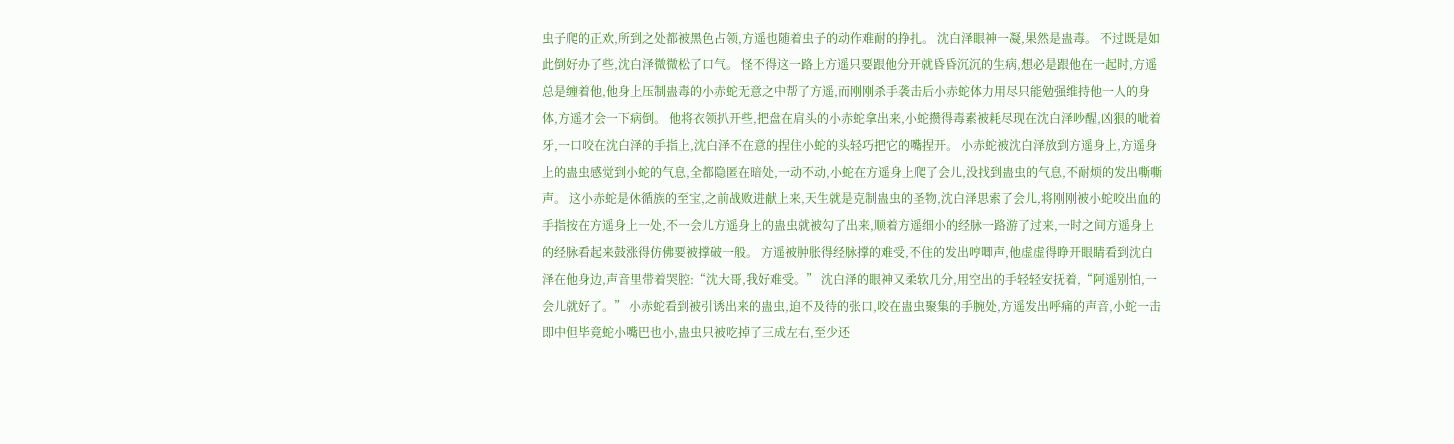虫子爬的正欢,所到之处都被黑色占领,方遥也随着虫子的动作难耐的挣扎。 沈白泽眼神一凝,果然是蛊毒。 不过既是如此倒好办了些,沈白泽微微松了口气。 怪不得这一路上方遥只要跟他分开就昏昏沉沉的生病,想必是跟他在一起时,方遥总是缠着他,他身上压制蛊毒的小赤蛇无意之中帮了方遥,而刚刚杀手袭击后小赤蛇体力用尽只能勉强维持他一人的身体,方遥才会一下病倒。 他将衣领扒开些,把盘在肩头的小赤蛇拿出来,小蛇攒得毒素被耗尽现在沈白泽吵醒,凶狠的呲着牙,一口咬在沈白泽的手指上,沈白泽不在意的捏住小蛇的头轻巧把它的嘴捏开。 小赤蛇被沈白泽放到方遥身上,方遥身上的蛊虫感觉到小蛇的气息,全都隐匿在暗处,一动不动,小蛇在方遥身上爬了会儿,没找到蛊虫的气息,不耐烦的发出嘶嘶声。 这小赤蛇是休循族的至宝,之前战败进献上来,天生就是克制蛊虫的圣物,沈白泽思索了会儿,将刚刚被小蛇咬出血的手指按在方遥身上一处,不一会儿方遥身上的蛊虫就被勾了出来,顺着方遥细小的经脉一路游了过来,一时之间方遥身上的经脉看起来鼓涨得仿佛要被撑破一般。 方遥被肿胀得经脉撑的难受,不住的发出哼唧声,他虚虚得睁开眼睛看到沈白泽在他身边,声音里带着哭腔:“沈大哥,我好难受。” 沈白泽的眼神又柔软几分,用空出的手轻轻安抚着,“阿遥别怕,一会儿就好了。” 小赤蛇看到被引诱出来的蛊虫,迫不及待的张口,咬在蛊虫聚集的手腕处,方遥发出呼痛的声音,小蛇一击即中但毕竟蛇小嘴巴也小,蛊虫只被吃掉了三成左右,至少还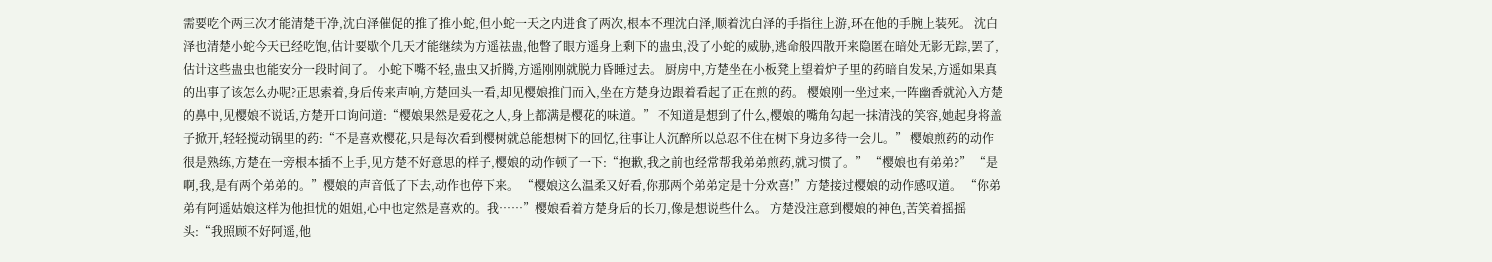需要吃个两三次才能清楚干净,沈白泽催促的推了推小蛇,但小蛇一天之内进食了两次,根本不理沈白泽,顺着沈白泽的手指往上游,环在他的手腕上装死。 沈白泽也清楚小蛇今天已经吃饱,估计要歇个几天才能继续为方遥祛蛊,他瞥了眼方遥身上剩下的蛊虫,没了小蛇的威胁,逃命般四散开来隐匿在暗处无影无踪,罢了,估计这些蛊虫也能安分一段时间了。 小蛇下嘴不轻,蛊虫又折腾,方遥刚刚就脱力昏睡过去。 厨房中,方楚坐在小板凳上望着炉子里的药暗自发呆,方遥如果真的出事了该怎么办呢?正思索着,身后传来声响,方楚回头一看,却见樱娘推门而入,坐在方楚身边跟着看起了正在煎的药。 樱娘刚一坐过来,一阵幽香就沁入方楚的鼻中,见樱娘不说话,方楚开口询问道:“樱娘果然是爱花之人,身上都满是樱花的味道。” 不知道是想到了什么,樱娘的嘴角勾起一抹清浅的笑容,她起身将盖子掀开,轻轻搅动锅里的药:“不是喜欢樱花,只是每次看到樱树就总能想树下的回忆,往事让人沉醉所以总忍不住在树下身边多待一会儿。” 樱娘煎药的动作很是熟练,方楚在一旁根本插不上手,见方楚不好意思的样子,樱娘的动作顿了一下:“抱歉,我之前也经常帮我弟弟煎药,就习惯了。” “樱娘也有弟弟?” “是啊,我,是有两个弟弟的。”樱娘的声音低了下去,动作也停下来。 “樱娘这么温柔又好看,你那两个弟弟定是十分欢喜!”方楚接过樱娘的动作感叹道。 “你弟弟有阿遥姑娘这样为他担忧的姐姐,心中也定然是喜欢的。我……”樱娘看着方楚身后的长刀,像是想说些什么。 方楚没注意到樱娘的神色,苦笑着摇摇头:“我照顾不好阿遥,他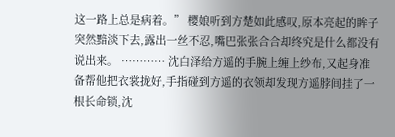这一路上总是病着。” 樱娘听到方楚如此感叹,原本亮起的眸子突然黯淡下去,露出一丝不忍,嘴巴张张合合却终究是什么都没有说出来。 ………… 沈白泽给方遥的手腕上缠上纱布,又起身准备帮他把衣裳拢好,手指碰到方遥的衣领却发现方遥脖间挂了一根长命锁,沈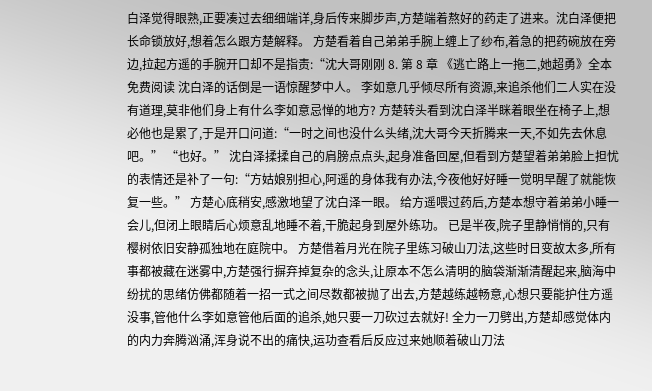白泽觉得眼熟,正要凑过去细细端详,身后传来脚步声,方楚端着熬好的药走了进来。沈白泽便把长命锁放好,想着怎么跟方楚解释。 方楚看着自己弟弟手腕上缠上了纱布,着急的把药碗放在旁边,拉起方遥的手腕开口却不是指责:“沈大哥刚刚 8. 第 8 章 《逃亡路上一拖二,她超勇》全本免费阅读 沈白泽的话倒是一语惊醒梦中人。 李如意几乎倾尽所有资源,来追杀他们二人实在没有道理,莫非他们身上有什么李如意忌惮的地方? 方楚转头看到沈白泽半眯着眼坐在椅子上,想必他也是累了,于是开口问道:“一时之间也没什么头绪,沈大哥今天折腾来一天,不如先去休息吧。” “也好。” 沈白泽揉揉自己的肩膀点点头,起身准备回屋,但看到方楚望着弟弟脸上担忧的表情还是补了一句:“方姑娘别担心,阿遥的身体我有办法,今夜他好好睡一觉明早醒了就能恢复一些。” 方楚心底稍安,感激地望了沈白泽一眼。 给方遥喂过药后,方楚本想守着弟弟小睡一会儿,但闭上眼睛后心烦意乱地睡不着,干脆起身到屋外练功。 已是半夜,院子里静悄悄的,只有樱树依旧安静孤独地在庭院中。 方楚借着月光在院子里练习破山刀法,这些时日变故太多,所有事都被藏在迷雾中,方楚强行摒弃掉复杂的念头,让原本不怎么清明的脑袋渐渐清醒起来,脑海中纷扰的思绪仿佛都随着一招一式之间尽数都被抛了出去,方楚越练越畅意,心想只要能护住方遥没事,管他什么李如意管他后面的追杀,她只要一刀砍过去就好! 全力一刀劈出,方楚却感觉体内的内力奔腾汹涌,浑身说不出的痛快,运功查看后反应过来她顺着破山刀法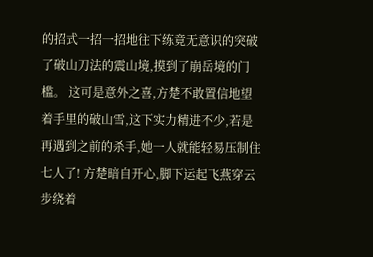的招式一招一招地往下练竟无意识的突破了破山刀法的震山境,摸到了崩岳境的门槛。 这可是意外之喜,方楚不敢置信地望着手里的破山雪,这下实力精进不少,若是再遇到之前的杀手,她一人就能轻易压制住七人了! 方楚暗自开心,脚下运起飞燕穿云步绕着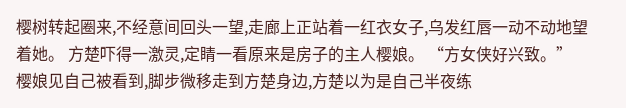樱树转起圈来,不经意间回头一望,走廊上正站着一红衣女子,乌发红唇一动不动地望着她。 方楚吓得一激灵,定睛一看原来是房子的主人樱娘。 “方女侠好兴致。” 樱娘见自己被看到,脚步微移走到方楚身边,方楚以为是自己半夜练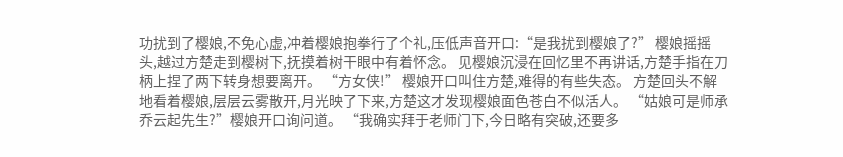功扰到了樱娘,不免心虚,冲着樱娘抱拳行了个礼,压低声音开口:“是我扰到樱娘了?” 樱娘摇摇头,越过方楚走到樱树下,抚摸着树干眼中有着怀念。 见樱娘沉浸在回忆里不再讲话,方楚手指在刀柄上捏了两下转身想要离开。 “方女侠!” 樱娘开口叫住方楚,难得的有些失态。 方楚回头不解地看着樱娘,层层云雾散开,月光映了下来,方楚这才发现樱娘面色苍白不似活人。 “姑娘可是师承乔云起先生?”樱娘开口询问道。 “我确实拜于老师门下,今日略有突破,还要多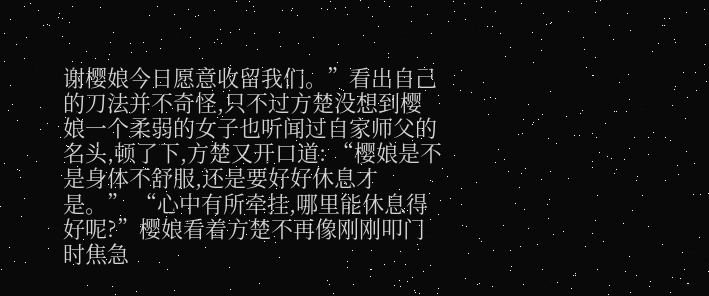谢樱娘今日愿意收留我们。”看出自己的刀法并不奇怪,只不过方楚没想到樱娘一个柔弱的女子也听闻过自家师父的名头,顿了下,方楚又开口道: “樱娘是不是身体不舒服,还是要好好休息才是。” “心中有所牵挂,哪里能休息得好呢?”樱娘看着方楚不再像刚刚叩门时焦急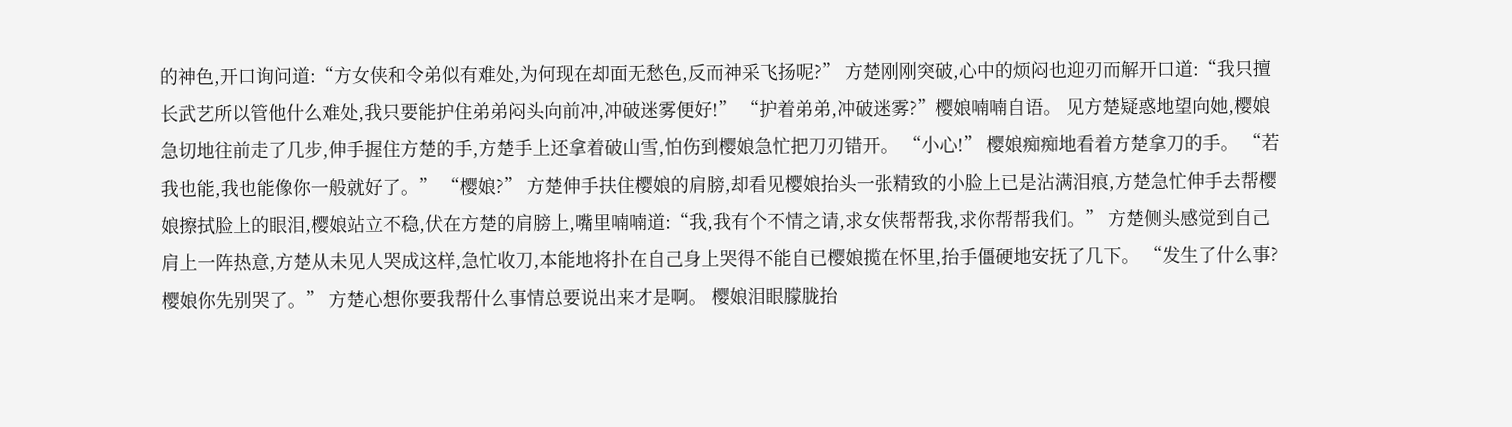的神色,开口询问道:“方女侠和令弟似有难处,为何现在却面无愁色,反而神采飞扬呢?” 方楚刚刚突破,心中的烦闷也迎刃而解开口道:“我只擅长武艺所以管他什么难处,我只要能护住弟弟闷头向前冲,冲破迷雾便好!” “护着弟弟,冲破迷雾?”樱娘喃喃自语。 见方楚疑惑地望向她,樱娘急切地往前走了几步,伸手握住方楚的手,方楚手上还拿着破山雪,怕伤到樱娘急忙把刀刃错开。 “小心!” 樱娘痴痴地看着方楚拿刀的手。 “若我也能,我也能像你一般就好了。” “樱娘?” 方楚伸手扶住樱娘的肩膀,却看见樱娘抬头一张精致的小脸上已是沾满泪痕,方楚急忙伸手去帮樱娘擦拭脸上的眼泪,樱娘站立不稳,伏在方楚的肩膀上,嘴里喃喃道:“我,我有个不情之请,求女侠帮帮我,求你帮帮我们。” 方楚侧头感觉到自己肩上一阵热意,方楚从未见人哭成这样,急忙收刀,本能地将扑在自己身上哭得不能自已樱娘揽在怀里,抬手僵硬地安抚了几下。 “发生了什么事?樱娘你先别哭了。” 方楚心想你要我帮什么事情总要说出来才是啊。 樱娘泪眼朦胧抬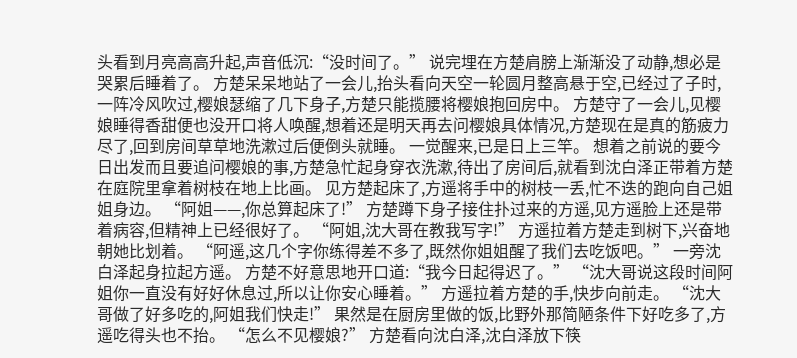头看到月亮高高升起,声音低沉:“没时间了。” 说完埋在方楚肩膀上渐渐没了动静,想必是哭累后睡着了。 方楚呆呆地站了一会儿,抬头看向天空一轮圆月整高悬于空,已经过了子时,一阵冷风吹过,樱娘瑟缩了几下身子,方楚只能揽腰将樱娘抱回房中。 方楚守了一会儿,见樱娘睡得香甜便也没开口将人唤醒,想着还是明天再去问樱娘具体情况,方楚现在是真的筋疲力尽了,回到房间草草地洗漱过后便倒头就睡。 一觉醒来,已是日上三竿。 想着之前说的要今日出发而且要追问樱娘的事,方楚急忙起身穿衣洗漱,待出了房间后,就看到沈白泽正带着方楚在庭院里拿着树枝在地上比画。 见方楚起床了,方遥将手中的树枝一丢,忙不迭的跑向自己姐姐身边。 “阿姐——,你总算起床了!” 方楚蹲下身子接住扑过来的方遥,见方遥脸上还是带着病容,但精神上已经很好了。 “阿姐,沈大哥在教我写字!” 方遥拉着方楚走到树下,兴奋地朝她比划着。 “阿遥,这几个字你练得差不多了,既然你姐姐醒了我们去吃饭吧。” 一旁沈白泽起身拉起方遥。 方楚不好意思地开口道:“我今日起得迟了。” “沈大哥说这段时间阿姐你一直没有好好休息过,所以让你安心睡着。” 方遥拉着方楚的手,快步向前走。 “沈大哥做了好多吃的,阿姐我们快走!” 果然是在厨房里做的饭,比野外那简陋条件下好吃多了,方遥吃得头也不抬。 “怎么不见樱娘?” 方楚看向沈白泽,沈白泽放下筷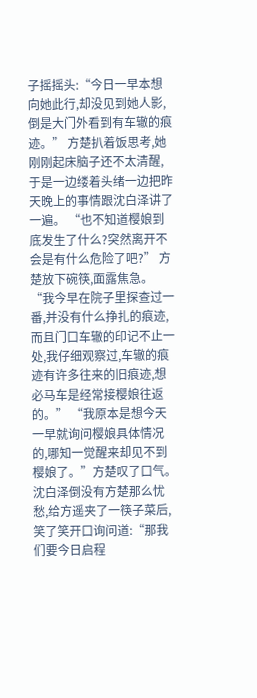子摇摇头:“今日一早本想向她此行,却没见到她人影,倒是大门外看到有车辙的痕迹。” 方楚扒着饭思考,她刚刚起床脑子还不太清醒,于是一边缕着头绪一边把昨天晚上的事情跟沈白泽讲了一遍。 “也不知道樱娘到底发生了什么?突然离开不会是有什么危险了吧?” 方楚放下碗筷,面露焦急。 “我今早在院子里探查过一番,并没有什么挣扎的痕迹,而且门口车辙的印记不止一处,我仔细观察过,车辙的痕迹有许多往来的旧痕迹,想必马车是经常接樱娘往返的。” “我原本是想今天一早就询问樱娘具体情况的,哪知一觉醒来却见不到樱娘了。”方楚叹了口气。 沈白泽倒没有方楚那么忧愁,给方遥夹了一筷子菜后,笑了笑开口询问道:“那我们要今日启程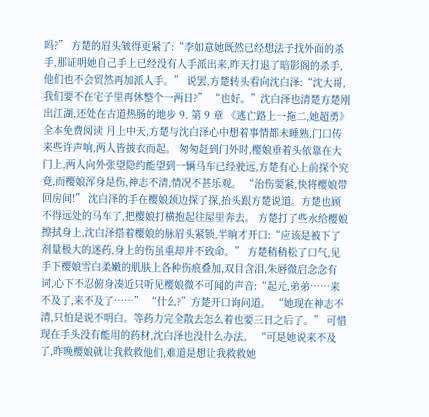吗?” 方楚的眉头皱得更紧了:“李如意她既然已经想法子找外面的杀手,那证明她自己手上已经没有人手派出来,昨天打退了暗影阁的杀手,他们也不会贸然再加派人手。” 说罢,方楚转头看向沈白泽:“沈大哥,我们要不在宅子里再休整个一两日?” “也好。”沈白泽也清楚方楚刚出江湖,还处在古道热肠的地步 9. 第 9 章 《逃亡路上一拖二,她超勇》全本免费阅读 月上中天,方楚与沈白泽心中想着事情都未睡熟,门口传来些许声响,两人皆披衣而起。 匆匆赶到门外时,樱娘垂着头依靠在大门上,两人向外张望隐约能望到一辆马车已经驶远,方楚有心上前探个究竟,而樱娘浑身是伤,神志不清,情况不甚乐观。 “治伤要紧,快将樱娘带回房间!” 沈白泽的手在樱娘颈边探了探,抬头跟方楚说道。方楚也顾不得远处的马车了,把樱娘打横抱起往屋里奔去。 方楚打了些水给樱娘擦拭身上,沈白泽搭着樱娘的脉眉头紧锁,半晌才开口:“应该是被下了剂量极大的迷药,身上的伤虽重却并不致命。” 方楚稍稍松了口气,见手下樱娘雪白柔嫩的肌肤上各种伤痕叠加,双目含泪,朱唇微启念念有词,心下不忍俯身凑近只听见樱娘微不可闻的声音:“起元,弟弟……来不及了,来不及了……” “什么?”方楚开口询问道。 “她现在神志不清,只怕是说不明白。等药力完全散去怎么着也要三日之后了。” 可惜现在手头没有能用的药材,沈白泽也没什么办法。 “可是她说来不及了,昨晚樱娘就让我救救他们,难道是想让我救救她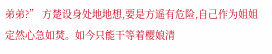弟弟?” 方楚设身处地地想,要是方遥有危险,自己作为姐姐定然心急如焚。如今只能干等着樱娘清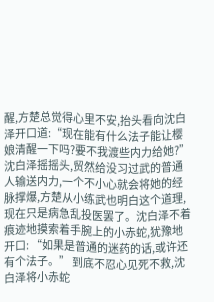醒,方楚总觉得心里不安,抬头看向沈白泽开口道:“现在能有什么法子能让樱娘清醒一下吗?要不我渡些内力给她?” 沈白泽摇摇头,贸然给没习过武的普通人输送内力,一个不小心就会将她的经脉撑爆,方楚从小练武也明白这个道理,现在只是病急乱投医罢了。沈白泽不着痕迹地摸索着手腕上的小赤蛇,犹豫地开口: “如果是普通的迷药的话,或许还有个法子。” 到底不忍心见死不救,沈白泽将小赤蛇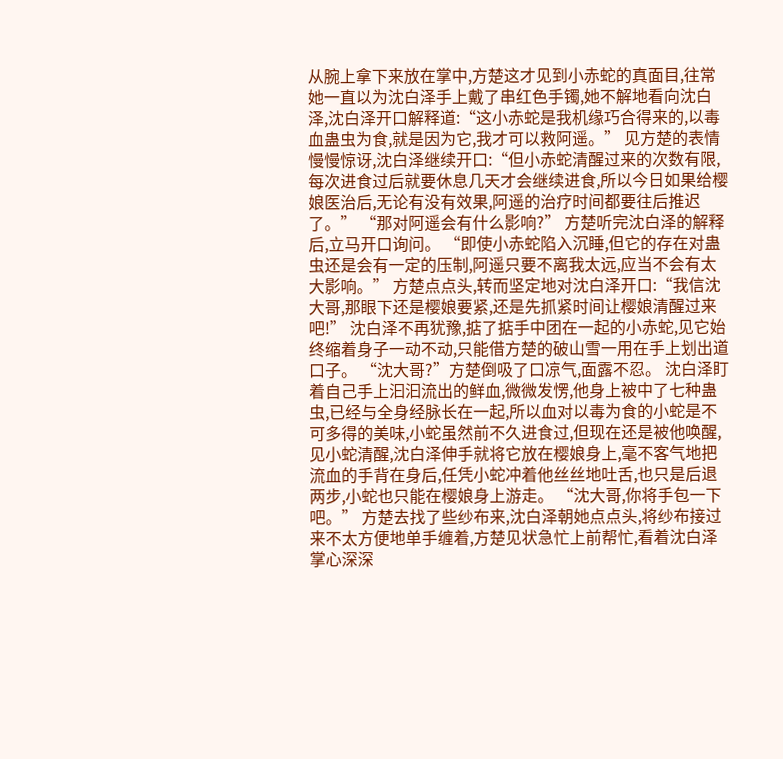从腕上拿下来放在掌中,方楚这才见到小赤蛇的真面目,往常她一直以为沈白泽手上戴了串红色手镯,她不解地看向沈白泽,沈白泽开口解释道:“这小赤蛇是我机缘巧合得来的,以毒血蛊虫为食,就是因为它,我才可以救阿遥。” 见方楚的表情慢慢惊讶,沈白泽继续开口:“但小赤蛇清醒过来的次数有限,每次进食过后就要休息几天才会继续进食,所以今日如果给樱娘医治后,无论有没有效果,阿遥的治疗时间都要往后推迟了。” “那对阿遥会有什么影响?” 方楚听完沈白泽的解释后,立马开口询问。 “即使小赤蛇陷入沉睡,但它的存在对蛊虫还是会有一定的压制,阿遥只要不离我太远,应当不会有太大影响。” 方楚点点头,转而坚定地对沈白泽开口:“我信沈大哥,那眼下还是樱娘要紧,还是先抓紧时间让樱娘清醒过来吧!” 沈白泽不再犹豫,掂了掂手中团在一起的小赤蛇,见它始终缩着身子一动不动,只能借方楚的破山雪一用在手上划出道口子。 “沈大哥?”方楚倒吸了口凉气,面露不忍。 沈白泽盯着自己手上汩汩流出的鲜血,微微发愣,他身上被中了七种蛊虫,已经与全身经脉长在一起,所以血对以毒为食的小蛇是不可多得的美味,小蛇虽然前不久进食过,但现在还是被他唤醒,见小蛇清醒,沈白泽伸手就将它放在樱娘身上,毫不客气地把流血的手背在身后,任凭小蛇冲着他丝丝地吐舌,也只是后退两步,小蛇也只能在樱娘身上游走。 “沈大哥,你将手包一下吧。” 方楚去找了些纱布来,沈白泽朝她点点头,将纱布接过来不太方便地单手缠着,方楚见状急忙上前帮忙,看着沈白泽掌心深深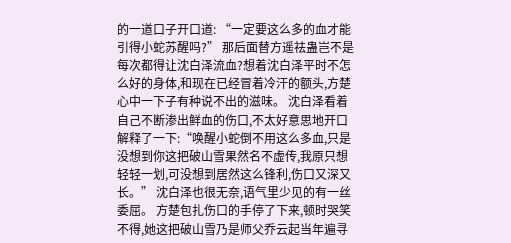的一道口子开口道: “一定要这么多的血才能引得小蛇苏醒吗?” 那后面替方遥祛蛊岂不是每次都得让沈白泽流血?想着沈白泽平时不怎么好的身体,和现在已经冒着冷汗的额头,方楚心中一下子有种说不出的滋味。 沈白泽看着自己不断渗出鲜血的伤口,不太好意思地开口解释了一下:“唤醒小蛇倒不用这么多血,只是没想到你这把破山雪果然名不虚传,我原只想轻轻一划,可没想到居然这么锋利,伤口又深又长。” 沈白泽也很无奈,语气里少见的有一丝委屈。 方楚包扎伤口的手停了下来,顿时哭笑不得,她这把破山雪乃是师父乔云起当年遍寻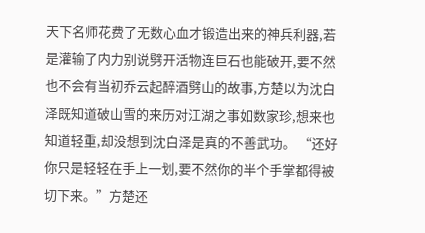天下名师花费了无数心血才锻造出来的神兵利器,若是灌输了内力别说劈开活物连巨石也能破开,要不然也不会有当初乔云起醉酒劈山的故事,方楚以为沈白泽既知道破山雪的来历对江湖之事如数家珍,想来也知道轻重,却没想到沈白泽是真的不善武功。 “还好你只是轻轻在手上一划,要不然你的半个手掌都得被切下来。”方楚还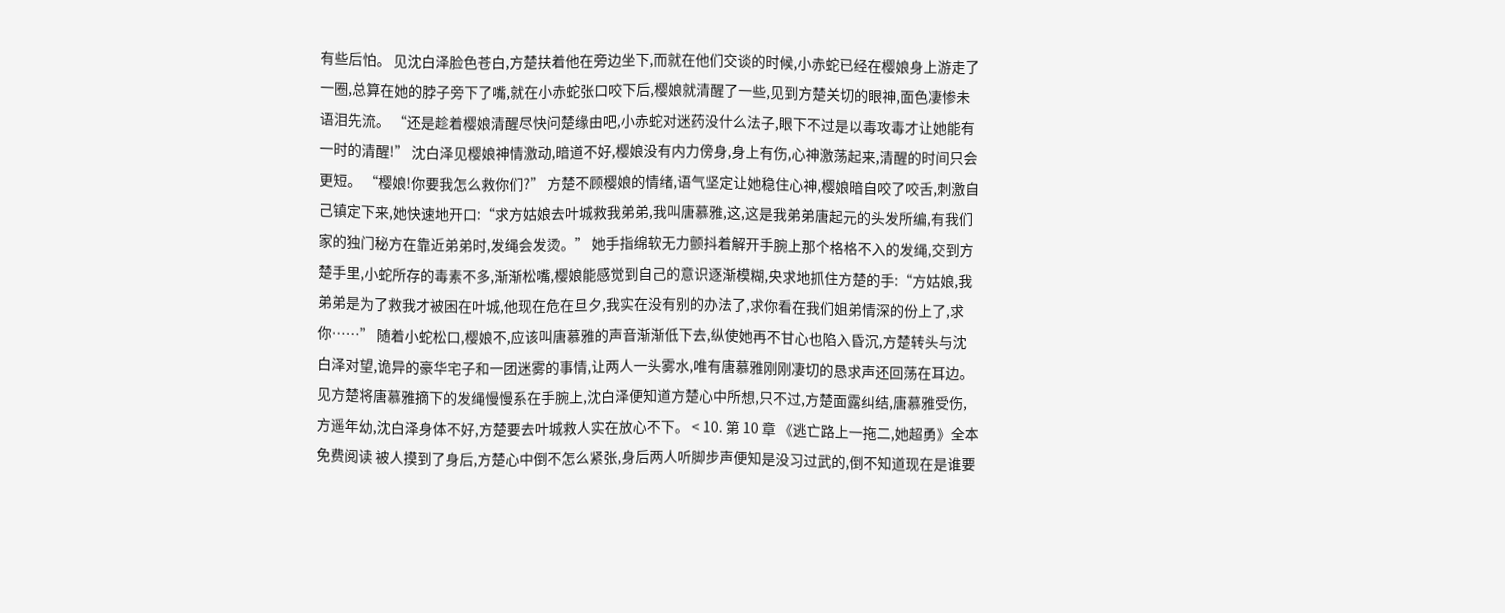有些后怕。 见沈白泽脸色苍白,方楚扶着他在旁边坐下,而就在他们交谈的时候,小赤蛇已经在樱娘身上游走了一圈,总算在她的脖子旁下了嘴,就在小赤蛇张口咬下后,樱娘就清醒了一些,见到方楚关切的眼神,面色凄惨未语泪先流。 “还是趁着樱娘清醒尽快问楚缘由吧,小赤蛇对迷药没什么法子,眼下不过是以毒攻毒才让她能有一时的清醒!” 沈白泽见樱娘神情激动,暗道不好,樱娘没有内力傍身,身上有伤,心神激荡起来,清醒的时间只会更短。 “樱娘!你要我怎么救你们?” 方楚不顾樱娘的情绪,语气坚定让她稳住心神,樱娘暗自咬了咬舌,刺激自己镇定下来,她快速地开口:“求方姑娘去叶城救我弟弟,我叫唐慕雅,这,这是我弟弟唐起元的头发所编,有我们家的独门秘方在靠近弟弟时,发绳会发烫。” 她手指绵软无力颤抖着解开手腕上那个格格不入的发绳,交到方楚手里,小蛇所存的毒素不多,渐渐松嘴,樱娘能感觉到自己的意识逐渐模糊,央求地抓住方楚的手:“方姑娘,我弟弟是为了救我才被困在叶城,他现在危在旦夕,我实在没有别的办法了,求你看在我们姐弟情深的份上了,求你……” 随着小蛇松口,樱娘不,应该叫唐慕雅的声音渐渐低下去,纵使她再不甘心也陷入昏沉,方楚转头与沈白泽对望,诡异的豪华宅子和一团迷雾的事情,让两人一头雾水,唯有唐慕雅刚刚凄切的恳求声还回荡在耳边。 见方楚将唐慕雅摘下的发绳慢慢系在手腕上,沈白泽便知道方楚心中所想,只不过,方楚面露纠结,唐慕雅受伤,方遥年幼,沈白泽身体不好,方楚要去叶城救人实在放心不下。 < 10. 第 10 章 《逃亡路上一拖二,她超勇》全本免费阅读 被人摸到了身后,方楚心中倒不怎么紧张,身后两人听脚步声便知是没习过武的,倒不知道现在是谁要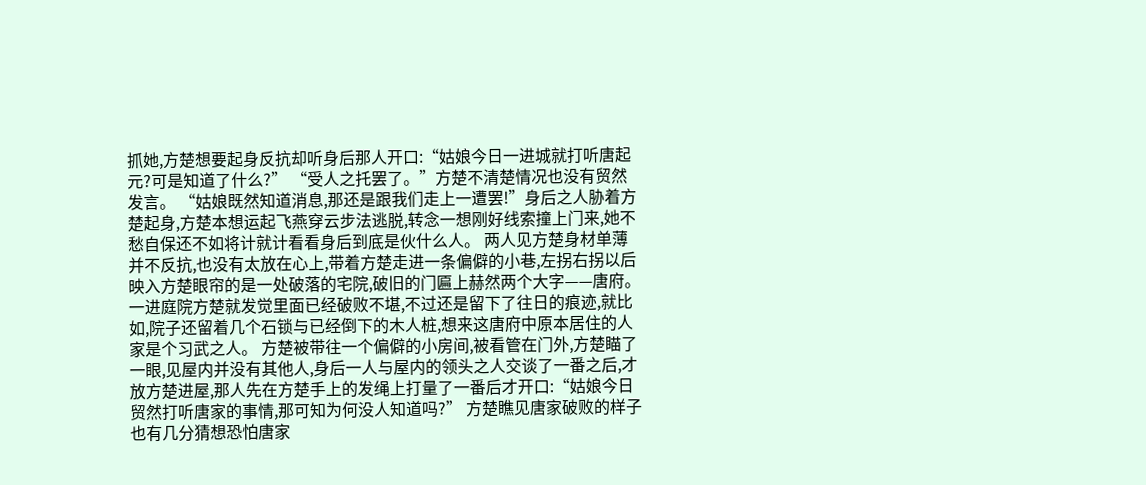抓她,方楚想要起身反抗却听身后那人开口:“姑娘今日一进城就打听唐起元?可是知道了什么?” “受人之托罢了。”方楚不清楚情况也没有贸然发言。 “姑娘既然知道消息,那还是跟我们走上一遭罢!”身后之人胁着方楚起身,方楚本想运起飞燕穿云步法逃脱,转念一想刚好线索撞上门来,她不愁自保还不如将计就计看看身后到底是伙什么人。 两人见方楚身材单薄并不反抗,也没有太放在心上,带着方楚走进一条偏僻的小巷,左拐右拐以后映入方楚眼帘的是一处破落的宅院,破旧的门匾上赫然两个大字——唐府。 一进庭院方楚就发觉里面已经破败不堪,不过还是留下了往日的痕迹,就比如,院子还留着几个石锁与已经倒下的木人桩,想来这唐府中原本居住的人家是个习武之人。 方楚被带往一个偏僻的小房间,被看管在门外,方楚瞄了一眼,见屋内并没有其他人,身后一人与屋内的领头之人交谈了一番之后,才放方楚进屋,那人先在方楚手上的发绳上打量了一番后才开口:“姑娘今日贸然打听唐家的事情,那可知为何没人知道吗?” 方楚瞧见唐家破败的样子也有几分猜想恐怕唐家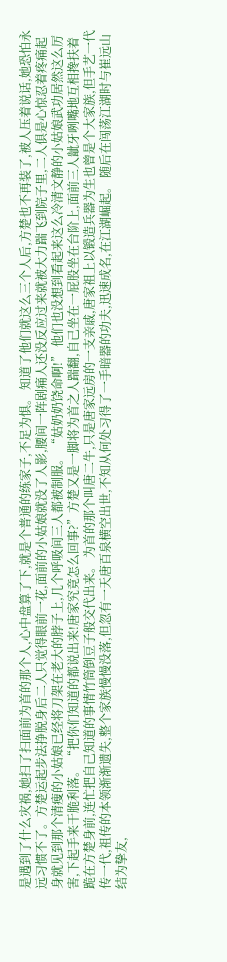是遇到了什么灾祸,她扫了扫面前为首的那个人,心中盘算了下,就是个普通的练家子,不足为惧。 知道了他们就这么三个人后,方楚也不再装了,被人压着说话,她恐怕永远习惯不了。方楚运起步法挣脱身后二人只觉得眼前一花,面前的小姑娘就没了人影,腰间一阵剧痛人还没反应过来就被大力踹飞到院子里,二人俱是心惊忍着疼痛起身就见到那个清瘦的小姑娘已经将刀架在老大的脖子上,几个呼吸间三人都被制服。 “姑奶奶饶命啊!” 他们也没想到看起来这么冷清文静的小姑娘武功居然这么厉害,下起手来干脆利落。 “把你们知道的都说出来!唐家究竟怎么回事?”方楚又是一脚将为首之人踹翻,自己坐在一屁股坐在台阶上,面前三人龇牙咧嘴地互相搀扶着跪在方楚身前,连忙把自己知道的事情竹筒倒豆子般交代出来。 为首的那个叫唐二牛,只是唐家远房的一支亲戚,唐家祖上以锻造兵器为生也曾是个大家族,但手艺一代传一代,祖传的本领渐渐遗失,整个家族慢慢没落,但忽有一天唐百泉横空出世,不知从何处习得了一手暗器的功夫,迅速成名,在江湖崛起。 随后在闯荡江湖时与崔远山结为挚友,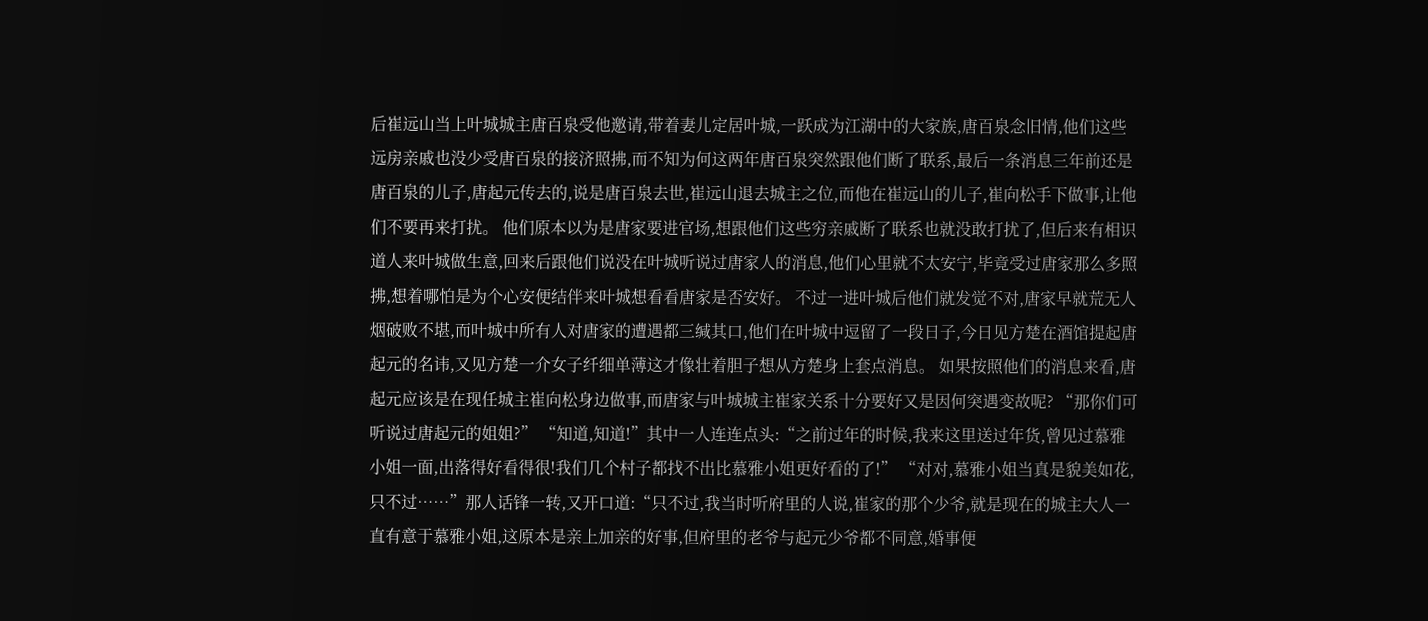后崔远山当上叶城城主唐百泉受他邀请,带着妻儿定居叶城,一跃成为江湖中的大家族,唐百泉念旧情,他们这些远房亲戚也没少受唐百泉的接济照拂,而不知为何这两年唐百泉突然跟他们断了联系,最后一条消息三年前还是唐百泉的儿子,唐起元传去的,说是唐百泉去世,崔远山退去城主之位,而他在崔远山的儿子,崔向松手下做事,让他们不要再来打扰。 他们原本以为是唐家要进官场,想跟他们这些穷亲戚断了联系也就没敢打扰了,但后来有相识道人来叶城做生意,回来后跟他们说没在叶城听说过唐家人的消息,他们心里就不太安宁,毕竟受过唐家那么多照拂,想着哪怕是为个心安便结伴来叶城想看看唐家是否安好。 不过一进叶城后他们就发觉不对,唐家早就荒无人烟破败不堪,而叶城中所有人对唐家的遭遇都三缄其口,他们在叶城中逗留了一段日子,今日见方楚在酒馆提起唐起元的名讳,又见方楚一介女子纤细单薄这才像壮着胆子想从方楚身上套点消息。 如果按照他们的消息来看,唐起元应该是在现任城主崔向松身边做事,而唐家与叶城城主崔家关系十分要好又是因何突遇变故呢? “那你们可听说过唐起元的姐姐?” “知道,知道!”其中一人连连点头:“之前过年的时候,我来这里送过年货,曾见过慕雅小姐一面,出落得好看得很!我们几个村子都找不出比慕雅小姐更好看的了!” “对对,慕雅小姐当真是貌美如花,只不过……”那人话锋一转,又开口道:“只不过,我当时听府里的人说,崔家的那个少爷,就是现在的城主大人一直有意于慕雅小姐,这原本是亲上加亲的好事,但府里的老爷与起元少爷都不同意,婚事便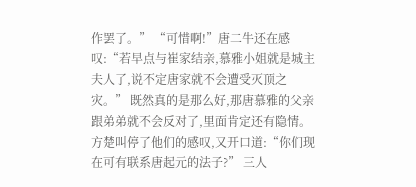作罢了。” “可惜啊!”唐二牛还在感叹:“若早点与崔家结亲,慕雅小姐就是城主夫人了,说不定唐家就不会遭受灭顶之灾。” 既然真的是那么好,那唐慕雅的父亲跟弟弟就不会反对了,里面肯定还有隐情。方楚叫停了他们的感叹,又开口道:“你们现在可有联系唐起元的法子?” 三人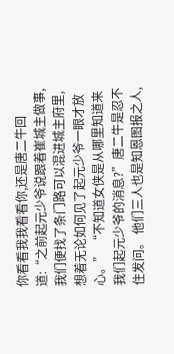你看看我我看看你,还是唐二牛回道:“之前起元少爷说跟着崔城主做事,我们便找了条门路可以混进城主府里,想着无论如何见了起元少爷一眼才放心。” “不知道女侠是从哪里知道来我们起元少爷的消息?”唐二牛是忍不住发问。 他们三人也是知恩图报之人,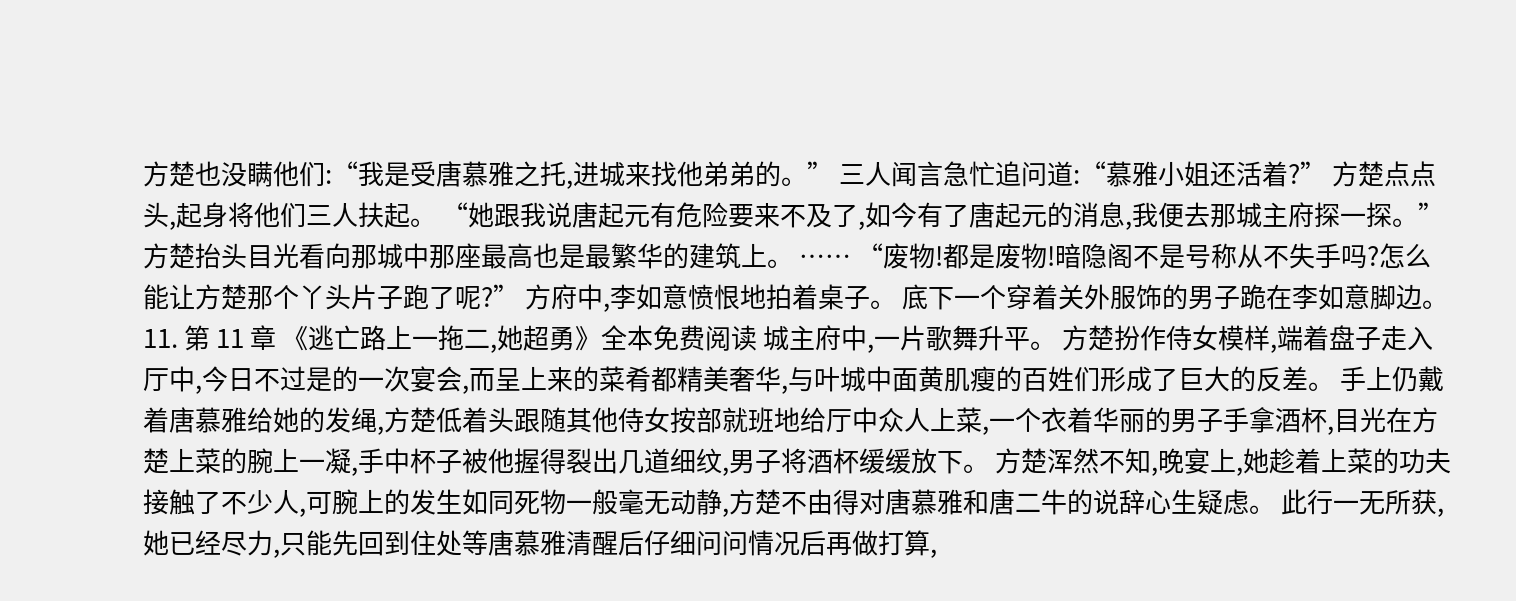方楚也没瞒他们:“我是受唐慕雅之托,进城来找他弟弟的。” 三人闻言急忙追问道:“慕雅小姐还活着?” 方楚点点头,起身将他们三人扶起。 “她跟我说唐起元有危险要来不及了,如今有了唐起元的消息,我便去那城主府探一探。” 方楚抬头目光看向那城中那座最高也是最繁华的建筑上。 …… “废物!都是废物!暗隐阁不是号称从不失手吗?怎么能让方楚那个丫头片子跑了呢?” 方府中,李如意愤恨地拍着桌子。 底下一个穿着关外服饰的男子跪在李如意脚边。 11. 第 11 章 《逃亡路上一拖二,她超勇》全本免费阅读 城主府中,一片歌舞升平。 方楚扮作侍女模样,端着盘子走入厅中,今日不过是的一次宴会,而呈上来的菜肴都精美奢华,与叶城中面黄肌瘦的百姓们形成了巨大的反差。 手上仍戴着唐慕雅给她的发绳,方楚低着头跟随其他侍女按部就班地给厅中众人上菜,一个衣着华丽的男子手拿酒杯,目光在方楚上菜的腕上一凝,手中杯子被他握得裂出几道细纹,男子将酒杯缓缓放下。 方楚浑然不知,晚宴上,她趁着上菜的功夫接触了不少人,可腕上的发生如同死物一般毫无动静,方楚不由得对唐慕雅和唐二牛的说辞心生疑虑。 此行一无所获,她已经尽力,只能先回到住处等唐慕雅清醒后仔细问问情况后再做打算,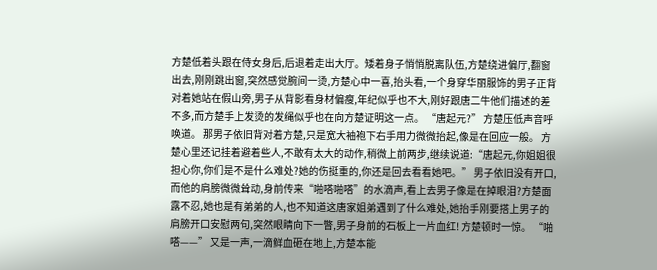方楚低着头跟在侍女身后,后退着走出大厅。矮着身子悄悄脱离队伍,方楚绕进偏厅,翻窗出去,刚刚跳出窗,突然感觉腕间一烫,方楚心中一喜,抬头看,一个身穿华丽服饰的男子正背对着她站在假山旁,男子从背影看身材偏瘦,年纪似乎也不大,刚好跟唐二牛他们描述的差不多,而方楚手上发烫的发绳似乎也在向方楚证明这一点。 “唐起元?” 方楚压低声音呼唤道。 那男子依旧背对着方楚,只是宽大袖袍下右手用力微微抬起,像是在回应一般。 方楚心里还记挂着避着些人,不敢有太大的动作,稍微上前两步,继续说道:“唐起元,你姐姐很担心你,你们是不是什么难处?她的伤挺重的,你还是回去看看她吧。” 男子依旧没有开口,而他的肩膀微微耸动,身前传来“啪嗒啪嗒”的水滴声,看上去男子像是在掉眼泪?方楚面露不忍,她也是有弟弟的人,也不知道这唐家姐弟遇到了什么难处,她抬手刚要搭上男子的肩膀开口安慰两句,突然眼睛向下一瞥,男子身前的石板上一片血红! 方楚顿时一惊。 “啪嗒——” 又是一声,一滴鲜血砸在地上,方楚本能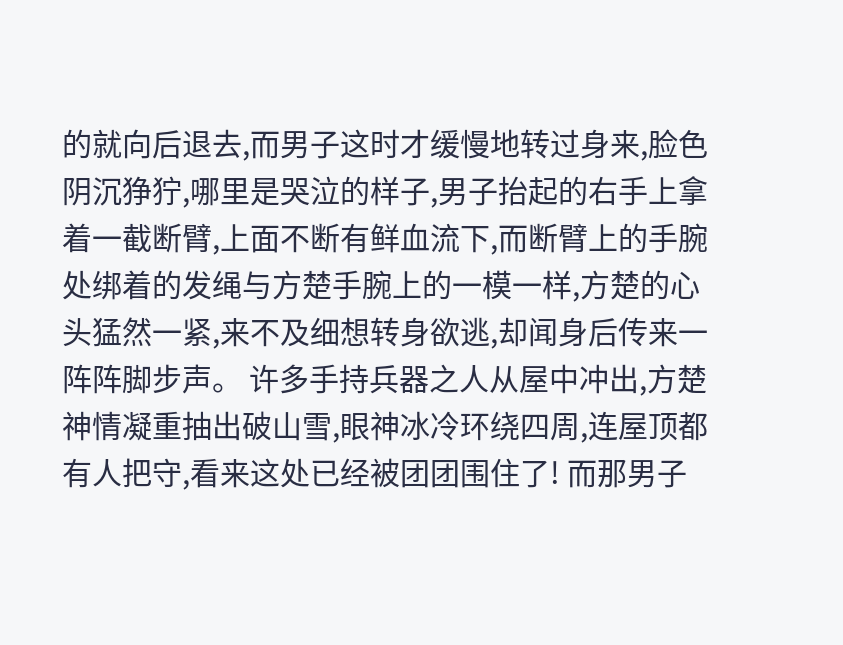的就向后退去,而男子这时才缓慢地转过身来,脸色阴沉狰狞,哪里是哭泣的样子,男子抬起的右手上拿着一截断臂,上面不断有鲜血流下,而断臂上的手腕处绑着的发绳与方楚手腕上的一模一样,方楚的心头猛然一紧,来不及细想转身欲逃,却闻身后传来一阵阵脚步声。 许多手持兵器之人从屋中冲出,方楚神情凝重抽出破山雪,眼神冰冷环绕四周,连屋顶都有人把守,看来这处已经被团团围住了! 而那男子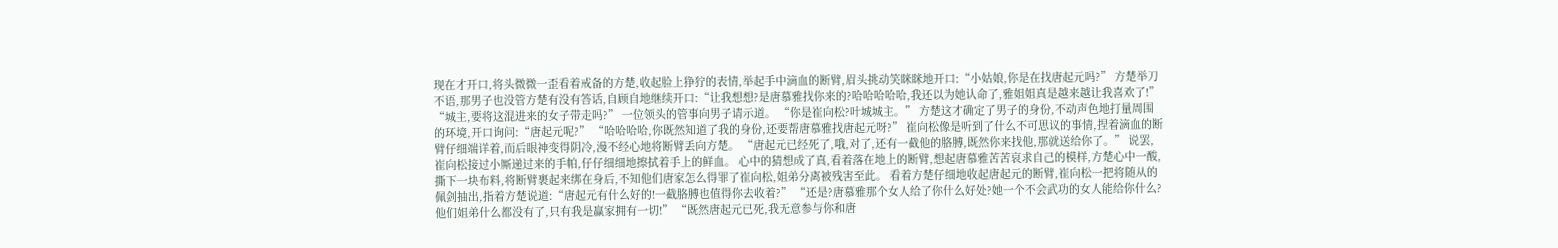现在才开口,将头微微一歪看着戒备的方楚,收起脸上狰狞的表情,举起手中滴血的断臂,眉头挑动笑眯眯地开口:“小姑娘,你是在找唐起元吗?” 方楚举刀不语,那男子也没管方楚有没有答话,自顾自地继续开口:“让我想想?是唐慕雅找你来的?哈哈哈哈哈,我还以为她认命了,雅姐姐真是越来越让我喜欢了!” “城主,要将这混进来的女子带走吗?” 一位领头的管事向男子请示道。 “你是崔向松?叶城城主。” 方楚这才确定了男子的身份,不动声色地打量周围的环境,开口询问:“唐起元呢?” “哈哈哈哈,你既然知道了我的身份,还要帮唐慕雅找唐起元呀?” 崔向松像是听到了什么不可思议的事情,捏着滴血的断臂仔细端详着,而后眼神变得阴冷,漫不经心地将断臂丢向方楚。 “唐起元已经死了,哦,对了,还有一截他的胳膊,既然你来找他,那就送给你了。” 说罢,崔向松接过小厮递过来的手帕,仔仔细细地擦拭着手上的鲜血。 心中的猜想成了真,看着落在地上的断臂,想起唐慕雅苦苦哀求自己的模样,方楚心中一酸,撕下一块布料,将断臂裹起来绑在身后,不知他们唐家怎么得罪了崔向松,姐弟分离被残害至此。 看着方楚仔细地收起唐起元的断臂,崔向松一把将随从的佩剑抽出,指着方楚说道:“唐起元有什么好的!一截胳膊也值得你去收着?” “还是?唐慕雅那个女人给了你什么好处?她一个不会武功的女人能给你什么?他们姐弟什么都没有了,只有我是赢家拥有一切!” “既然唐起元已死,我无意参与你和唐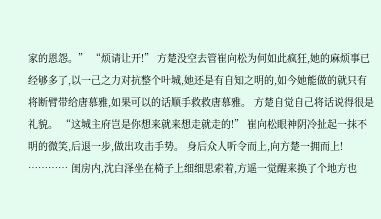家的恩怨。” “烦请让开!” 方楚没空去管崔向松为何如此疯狂,她的麻烦事已经够多了,以一己之力对抗整个叶城,她还是有自知之明的,如今她能做的就只有将断臂带给唐慕雅,如果可以的话顺手救救唐慕雅。 方楚自觉自己将话说得很是礼貌。 “这城主府岂是你想来就来想走就走的!” 崔向松眼神阴冷扯起一抹不明的微笑,后退一步,做出攻击手势。 身后众人听令而上,向方楚一拥而上! ………… 闺房内,沈白泽坐在椅子上细细思索着,方遥一觉醒来换了个地方也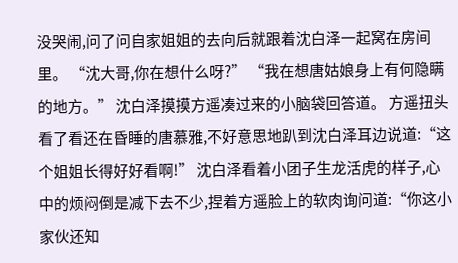没哭闹,问了问自家姐姐的去向后就跟着沈白泽一起窝在房间里。 “沈大哥,你在想什么呀?” “我在想唐姑娘身上有何隐瞒的地方。” 沈白泽摸摸方遥凑过来的小脑袋回答道。 方遥扭头看了看还在昏睡的唐慕雅,不好意思地趴到沈白泽耳边说道:“这个姐姐长得好好看啊!” 沈白泽看着小团子生龙活虎的样子,心中的烦闷倒是减下去不少,捏着方遥脸上的软肉询问道:“你这小家伙还知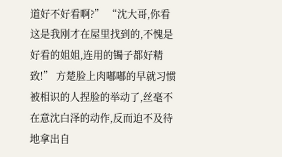道好不好看啊?” “沈大哥,你看这是我刚才在屋里找到的,不愧是好看的姐姐,连用的镯子都好精致!” 方楚脸上肉嘟嘟的早就习惯被相识的人捏脸的举动了,丝毫不在意沈白泽的动作,反而迫不及待地拿出自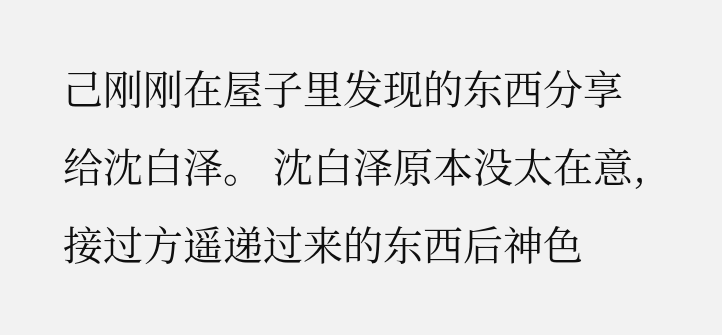己刚刚在屋子里发现的东西分享给沈白泽。 沈白泽原本没太在意,接过方遥递过来的东西后神色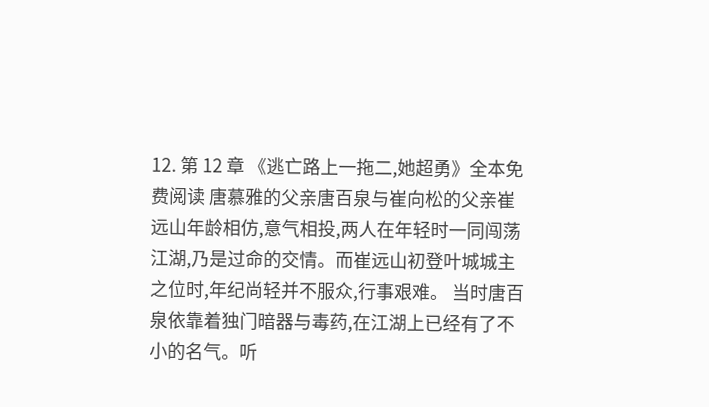12. 第 12 章 《逃亡路上一拖二,她超勇》全本免费阅读 唐慕雅的父亲唐百泉与崔向松的父亲崔远山年龄相仿,意气相投,两人在年轻时一同闯荡江湖,乃是过命的交情。而崔远山初登叶城城主之位时,年纪尚轻并不服众,行事艰难。 当时唐百泉依靠着独门暗器与毒药,在江湖上已经有了不小的名气。听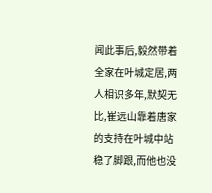闻此事后,毅然带着全家在叶城定居,两人相识多年,默契无比,崔远山靠着唐家的支持在叶城中站稳了脚跟,而他也没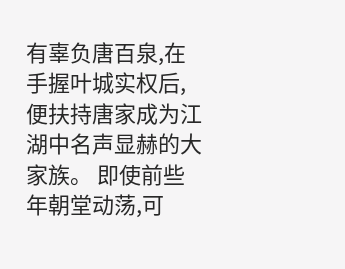有辜负唐百泉,在手握叶城实权后,便扶持唐家成为江湖中名声显赫的大家族。 即使前些年朝堂动荡,可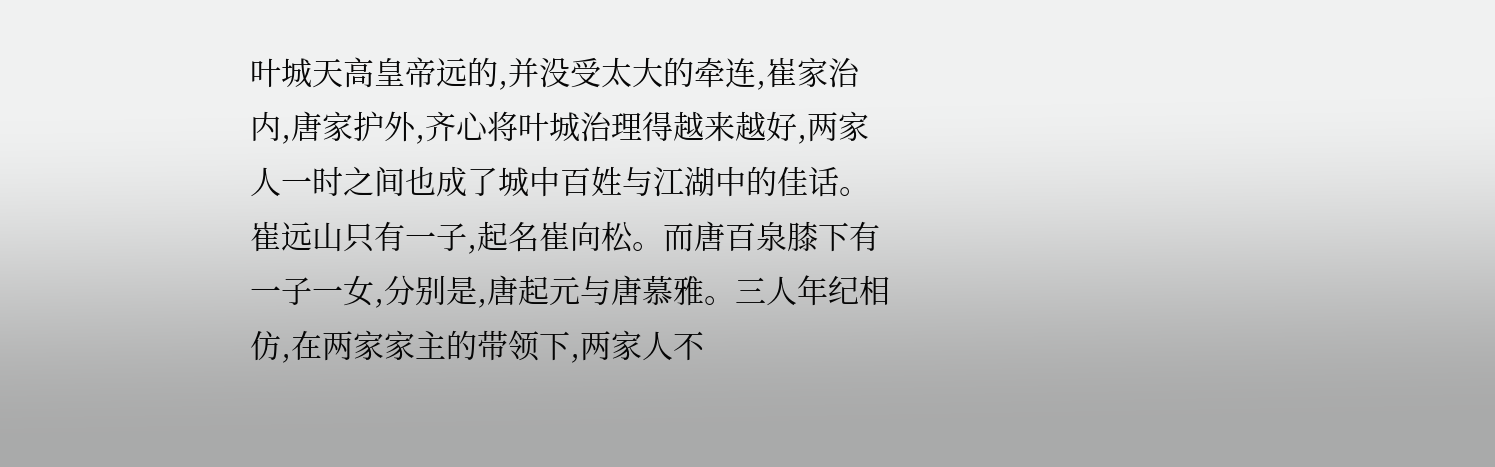叶城天高皇帝远的,并没受太大的牵连,崔家治内,唐家护外,齐心将叶城治理得越来越好,两家人一时之间也成了城中百姓与江湖中的佳话。 崔远山只有一子,起名崔向松。而唐百泉膝下有一子一女,分别是,唐起元与唐慕雅。三人年纪相仿,在两家家主的带领下,两家人不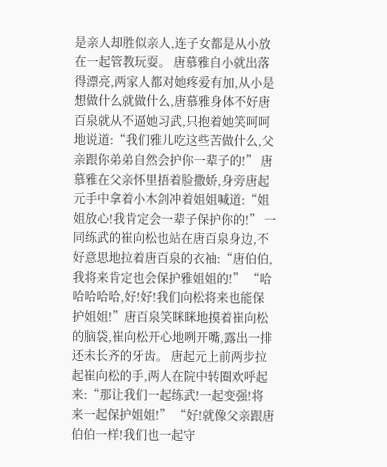是亲人却胜似亲人,连子女都是从小放在一起管教玩耍。 唐慕雅自小就出落得漂亮,两家人都对她疼爱有加,从小是想做什么就做什么,唐慕雅身体不好唐百泉就从不逼她习武,只抱着她笑呵呵地说道:“我们雅儿吃这些苦做什么,父亲跟你弟弟自然会护你一辈子的!” 唐慕雅在父亲怀里捂着脸撒娇,身旁唐起元手中拿着小木剑冲着姐姐喊道:“姐姐放心!我肯定会一辈子保护你的!” 一同练武的崔向松也站在唐百泉身边,不好意思地拉着唐百泉的衣袖:“唐伯伯,我将来肯定也会保护雅姐姐的!” “哈哈哈哈哈,好!好!我们向松将来也能保护姐姐!”唐百泉笑眯眯地摸着崔向松的脑袋,崔向松开心地咧开嘴,露出一排还未长齐的牙齿。 唐起元上前两步拉起崔向松的手,两人在院中转圈欢呼起来:“那让我们一起练武!一起变强!将来一起保护姐姐!” “好!就像父亲跟唐伯伯一样!我们也一起守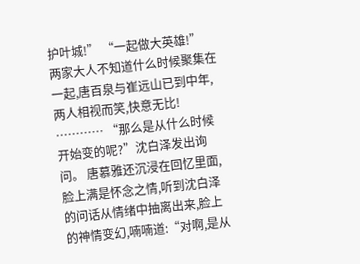护叶城!” “一起做大英雄!” 两家大人不知道什么时候聚集在一起,唐百泉与崔远山已到中年,两人相视而笑,快意无比! ………… “那么是从什么时候开始变的呢?”沈白泽发出询问。 唐慕雅还沉浸在回忆里面,脸上满是怀念之情,听到沈白泽的问话从情绪中抽离出来,脸上的神情变幻,喃喃道:“对啊,是从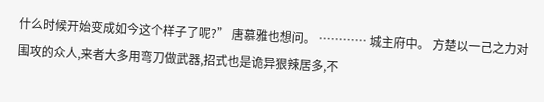什么时候开始变成如今这个样子了呢?” 唐慕雅也想问。 ………… 城主府中。 方楚以一己之力对围攻的众人,来者大多用弯刀做武器,招式也是诡异狠辣居多,不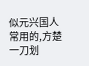似元兴国人常用的,方楚一刀划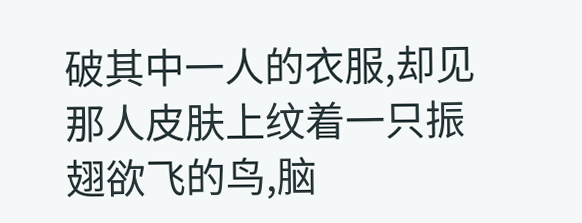破其中一人的衣服,却见那人皮肤上纹着一只振翅欲飞的鸟,脑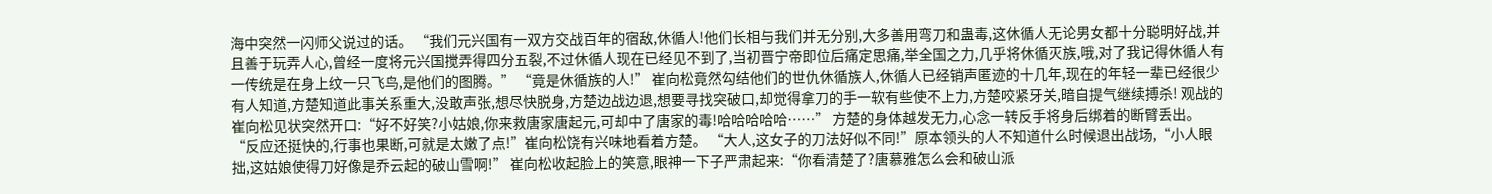海中突然一闪师父说过的话。 “我们元兴国有一双方交战百年的宿敌,休循人!他们长相与我们并无分别,大多善用弯刀和蛊毒,这休循人无论男女都十分聪明好战,并且善于玩弄人心,曾经一度将元兴国搅弄得四分五裂,不过休循人现在已经见不到了,当初晋宁帝即位后痛定思痛,举全国之力,几乎将休循灭族,哦,对了我记得休循人有一传统是在身上纹一只飞鸟,是他们的图腾。” “竟是休循族的人!” 崔向松竟然勾结他们的世仇休循族人,休循人已经销声匿迹的十几年,现在的年轻一辈已经很少有人知道,方楚知道此事关系重大,没敢声张,想尽快脱身,方楚边战边退,想要寻找突破口,却觉得拿刀的手一软有些使不上力,方楚咬紧牙关,暗自提气继续搏杀! 观战的崔向松见状突然开口:“好不好笑?小姑娘,你来救唐家唐起元,可却中了唐家的毒!哈哈哈哈哈……” 方楚的身体越发无力,心念一转反手将身后绑着的断臂丢出。 “反应还挺快的,行事也果断,可就是太嫩了点!”崔向松饶有兴味地看着方楚。 “大人,这女子的刀法好似不同!”原本领头的人不知道什么时候退出战场,“小人眼拙,这姑娘使得刀好像是乔云起的破山雪啊!” 崔向松收起脸上的笑意,眼神一下子严肃起来:“你看清楚了?唐慕雅怎么会和破山派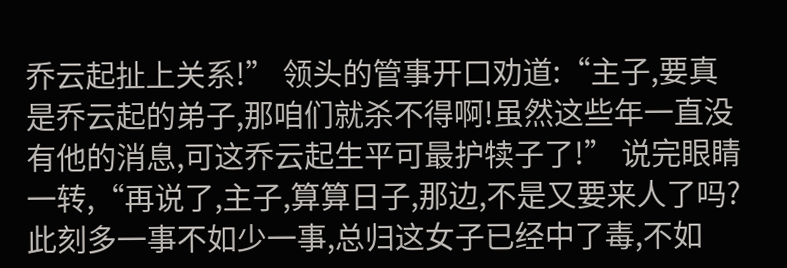乔云起扯上关系!” 领头的管事开口劝道:“主子,要真是乔云起的弟子,那咱们就杀不得啊!虽然这些年一直没有他的消息,可这乔云起生平可最护犊子了!” 说完眼睛一转,“再说了,主子,算算日子,那边,不是又要来人了吗?此刻多一事不如少一事,总归这女子已经中了毒,不如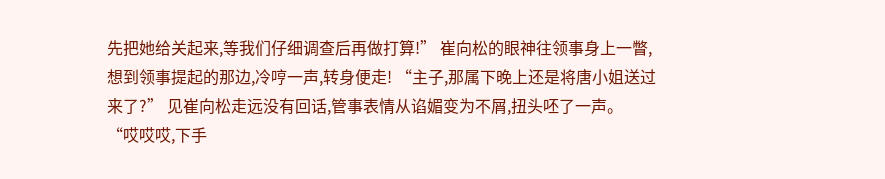先把她给关起来,等我们仔细调查后再做打算!” 崔向松的眼神往领事身上一瞥,想到领事提起的那边,冷哼一声,转身便走! “主子,那属下晚上还是将唐小姐送过来了?” 见崔向松走远没有回话,管事表情从谄媚变为不屑,扭头呸了一声。 “哎哎哎,下手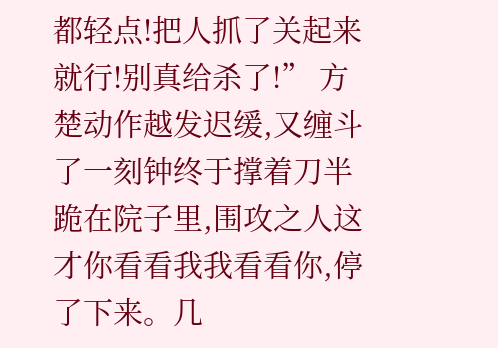都轻点!把人抓了关起来就行!别真给杀了!” 方楚动作越发迟缓,又缠斗了一刻钟终于撑着刀半跪在院子里,围攻之人这才你看看我我看看你,停了下来。几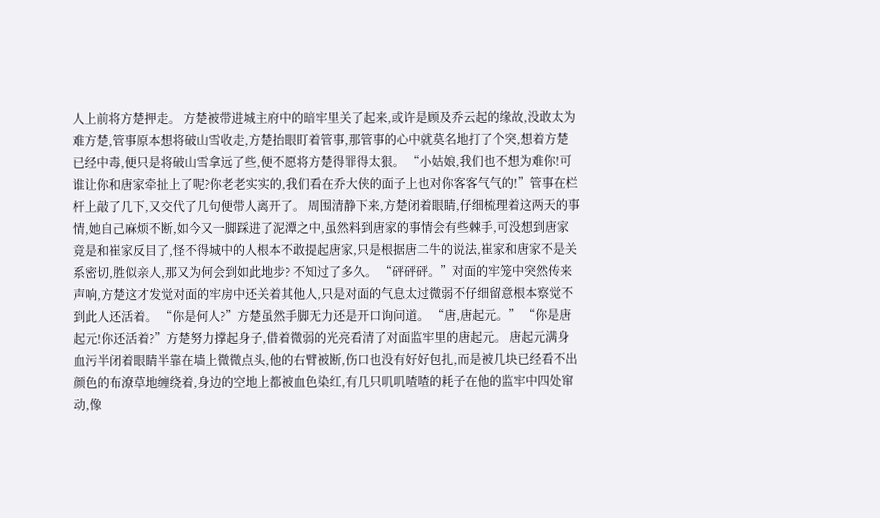人上前将方楚押走。 方楚被带进城主府中的暗牢里关了起来,或许是顾及乔云起的缘故,没敢太为难方楚,管事原本想将破山雪收走,方楚抬眼盯着管事,那管事的心中就莫名地打了个突,想着方楚已经中毒,便只是将破山雪拿远了些,便不愿将方楚得罪得太狠。 “小姑娘,我们也不想为难你!可谁让你和唐家牵扯上了呢?你老老实实的,我们看在乔大侠的面子上也对你客客气气的!”管事在栏杆上敲了几下,又交代了几句便带人离开了。 周围清静下来,方楚闭着眼睛,仔细梳理着这两天的事情,她自己麻烦不断,如今又一脚踩进了泥潭之中,虽然料到唐家的事情会有些棘手,可没想到唐家竟是和崔家反目了,怪不得城中的人根本不敢提起唐家,只是根据唐二牛的说法,崔家和唐家不是关系密切,胜似亲人,那又为何会到如此地步? 不知过了多久。 “砰砰砰。”对面的牢笼中突然传来声响,方楚这才发觉对面的牢房中还关着其他人,只是对面的气息太过微弱不仔细留意根本察觉不到此人还活着。 “你是何人?”方楚虽然手脚无力还是开口询问道。 “唐,唐起元。” “你是唐起元!你还活着?”方楚努力撑起身子,借着微弱的光亮看清了对面监牢里的唐起元。 唐起元满身血污半闭着眼睛半靠在墙上微微点头,他的右臂被断,伤口也没有好好包扎,而是被几块已经看不出颜色的布潦草地缠绕着,身边的空地上都被血色染红,有几只叽叽喳喳的耗子在他的监牢中四处窜动,像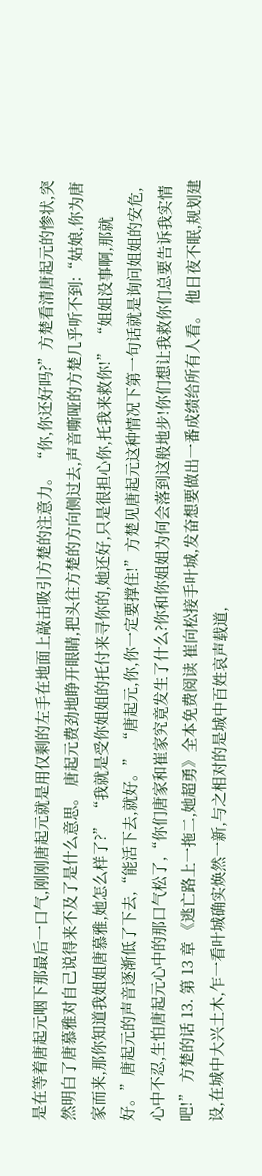是在等着唐起元咽下那最后一口气,刚刚唐起元就是用仅剩的左手在地面上敲击吸引方楚的注意力。 “你,你还好吗?”方楚看清唐起元的惨状,突然明白了唐慕雅对自己说得来不及了是什么意思。 唐起元费劲地睁开眼睛,把头往方楚的方向侧过去,声音嘶哑的方楚几乎听不到:“姑娘,你为唐家而来,那你知道我姐姐唐慕雅,她怎么样了?” “我就是受你姐姐的托付来寻你的,她还好,只是很担心你,托我来救你!” “姐姐没事啊,那就好。”唐起元的声音逐渐低了下去,“能活下去,就好。” “唐起元,你,你一定要撑住!”方楚见唐起元这种情况下第一句话就是询问姐姐的安危,心中不忍,生怕唐起元心中的那口气松了,“你们唐家和崔家究竟发生了什么?你和你姐姐为何会落到这般地步!你们想让我救你们总要告诉我实情吧!” 方楚的话 13. 第 13 章 《逃亡路上一拖二,她超勇》全本免费阅读 崔向松接手叶城,发奋想要做出一番成绩给所有人看。 他日夜不眠,规划建设,在城中大兴土木,乍一看叶城确实焕然一新,与之相对的是城中百姓哀声载道,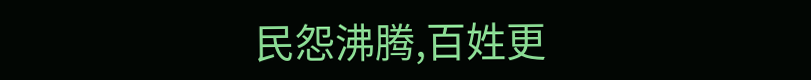民怨沸腾,百姓更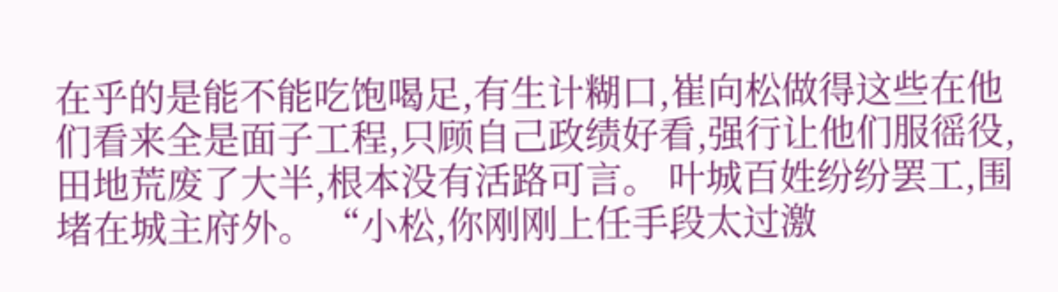在乎的是能不能吃饱喝足,有生计糊口,崔向松做得这些在他们看来全是面子工程,只顾自己政绩好看,强行让他们服徭役,田地荒废了大半,根本没有活路可言。 叶城百姓纷纷罢工,围堵在城主府外。 “小松,你刚刚上任手段太过激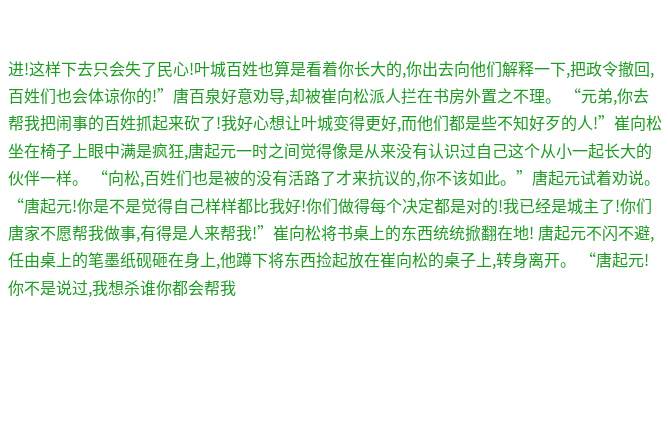进!这样下去只会失了民心!叶城百姓也算是看着你长大的,你出去向他们解释一下,把政令撤回,百姓们也会体谅你的!”唐百泉好意劝导,却被崔向松派人拦在书房外置之不理。 “元弟,你去帮我把闹事的百姓抓起来砍了!我好心想让叶城变得更好,而他们都是些不知好歹的人!”崔向松坐在椅子上眼中满是疯狂,唐起元一时之间觉得像是从来没有认识过自己这个从小一起长大的伙伴一样。 “向松,百姓们也是被的没有活路了才来抗议的,你不该如此。”唐起元试着劝说。 “唐起元!你是不是觉得自己样样都比我好!你们做得每个决定都是对的!我已经是城主了!你们唐家不愿帮我做事,有得是人来帮我!”崔向松将书桌上的东西统统掀翻在地! 唐起元不闪不避,任由桌上的笔墨纸砚砸在身上,他蹲下将东西捡起放在崔向松的桌子上,转身离开。 “唐起元!你不是说过,我想杀谁你都会帮我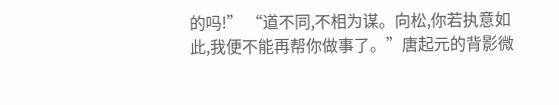的吗!” “道不同,不相为谋。向松,你若执意如此,我便不能再帮你做事了。”唐起元的背影微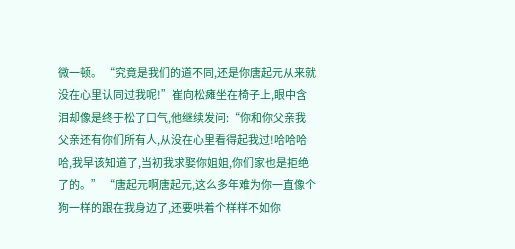微一顿。 “究竟是我们的道不同,还是你唐起元从来就没在心里认同过我呢!”崔向松瘫坐在椅子上,眼中含泪却像是终于松了口气,他继续发问:“你和你父亲我父亲还有你们所有人,从没在心里看得起我过!哈哈哈哈,我早该知道了,当初我求娶你姐姐,你们家也是拒绝了的。” “唐起元啊唐起元,这么多年难为你一直像个狗一样的跟在我身边了,还要哄着个样样不如你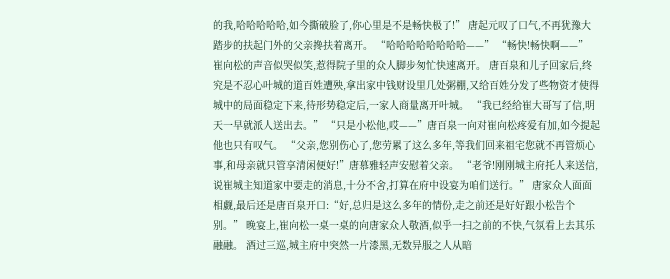的我,哈哈哈哈哈,如今撕破脸了,你心里是不是畅快极了!” 唐起元叹了口气,不再犹豫大踏步的扶起门外的父亲搀扶着离开。 “哈哈哈哈哈哈哈哈——” “畅快!畅快啊——” 崔向松的声音似哭似笑,惹得院子里的众人脚步匆忙快速离开。 唐百泉和儿子回家后,终究是不忍心叶城的道百姓遭殃,拿出家中钱财设里几处粥棚,又给百姓分发了些物资才使得城中的局面稳定下来,待形势稳定后,一家人商量离开叶城。 “我已经给崔大哥写了信,明天一早就派人送出去。” “只是小松他,哎——”唐百泉一向对崔向松疼爱有加,如今提起他也只有叹气。 “父亲,您别伤心了,您劳累了这么多年,等我们回来祖宅您就不再管烦心事,和母亲就只管享清闲便好!”唐慕雅轻声安慰着父亲。 “老爷!刚刚城主府托人来送信,说崔城主知道家中要走的消息,十分不舍,打算在府中设宴为咱们送行。” 唐家众人面面相觑,最后还是唐百泉开口:“好,总归是这么多年的情份,走之前还是好好跟小松告个别。” 晚宴上,崔向松一桌一桌的向唐家众人敬酒,似乎一扫之前的不快,气氛看上去其乐融融。 酒过三巡,城主府中突然一片漆黑,无数异服之人从暗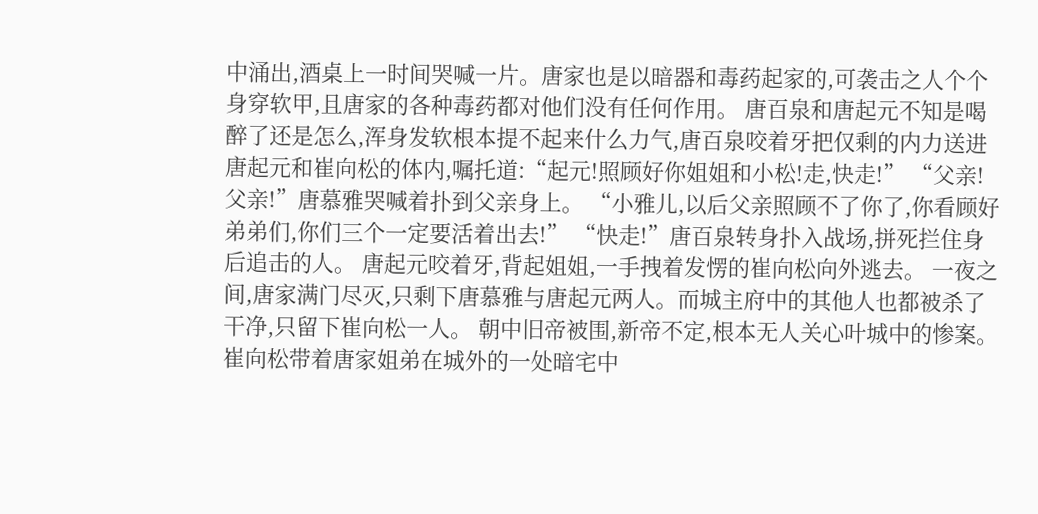中涌出,酒桌上一时间哭喊一片。唐家也是以暗器和毒药起家的,可袭击之人个个身穿软甲,且唐家的各种毒药都对他们没有任何作用。 唐百泉和唐起元不知是喝醉了还是怎么,浑身发软根本提不起来什么力气,唐百泉咬着牙把仅剩的内力送进唐起元和崔向松的体内,嘱托道:“起元!照顾好你姐姐和小松!走,快走!” “父亲!父亲!”唐慕雅哭喊着扑到父亲身上。 “小雅儿,以后父亲照顾不了你了,你看顾好弟弟们,你们三个一定要活着出去!” “快走!”唐百泉转身扑入战场,拼死拦住身后追击的人。 唐起元咬着牙,背起姐姐,一手拽着发愣的崔向松向外逃去。 一夜之间,唐家满门尽灭,只剩下唐慕雅与唐起元两人。而城主府中的其他人也都被杀了干净,只留下崔向松一人。 朝中旧帝被围,新帝不定,根本无人关心叶城中的惨案。 崔向松带着唐家姐弟在城外的一处暗宅中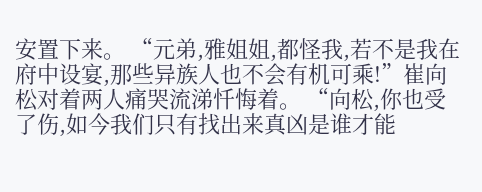安置下来。 “元弟,雅姐姐,都怪我,若不是我在府中设宴,那些异族人也不会有机可乘!”崔向松对着两人痛哭流涕忏悔着。 “向松,你也受了伤,如今我们只有找出来真凶是谁才能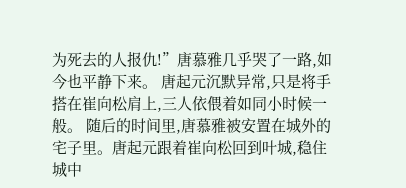为死去的人报仇!”唐慕雅几乎哭了一路,如今也平静下来。 唐起元沉默异常,只是将手搭在崔向松肩上,三人依偎着如同小时候一般。 随后的时间里,唐慕雅被安置在城外的宅子里。唐起元跟着崔向松回到叶城,稳住城中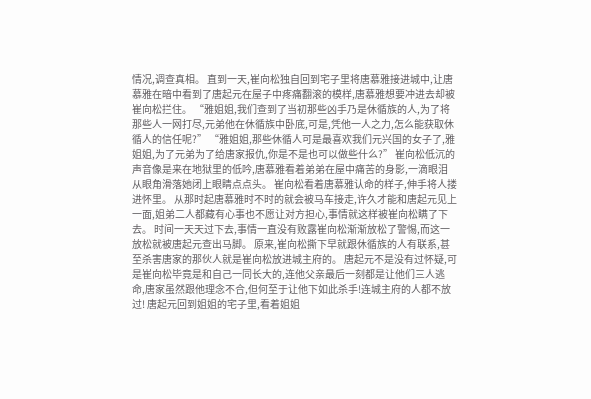情况,调查真相。 直到一天,崔向松独自回到宅子里将唐慕雅接进城中,让唐慕雅在暗中看到了唐起元在屋子中疼痛翻滚的模样,唐慕雅想要冲进去却被崔向松拦住。 “雅姐姐,我们查到了当初那些凶手乃是休循族的人,为了将那些人一网打尽,元弟他在休循族中卧底,可是,凭他一人之力,怎么能获取休循人的信任呢?” “雅姐姐,那些休循人可是最喜欢我们元兴国的女子了,雅姐姐,为了元弟为了给唐家报仇,你是不是也可以做些什么?” 崔向松低沉的声音像是来在地狱里的低吟,唐慕雅看着弟弟在屋中痛苦的身影,一滴眼泪从眼角滑落她闭上眼睛点点头。 崔向松看着唐慕雅认命的样子,伸手将人搂进怀里。 从那时起唐慕雅时不时的就会被马车接走,许久才能和唐起元见上一面,姐弟二人都藏有心事也不愿让对方担心,事情就这样被崔向松瞒了下去。 时间一天天过下去,事情一直没有败露崔向松渐渐放松了警惕,而这一放松就被唐起元查出马脚。 原来,崔向松撕下早就跟休循族的人有联系,甚至杀害唐家的那伙人就是崔向松放进城主府的。 唐起元不是没有过怀疑,可是崔向松毕竟是和自己一同长大的,连他父亲最后一刻都是让他们三人逃命,唐家虽然跟他理念不合,但何至于让他下如此杀手!连城主府的人都不放过! 唐起元回到姐姐的宅子里,看着姐姐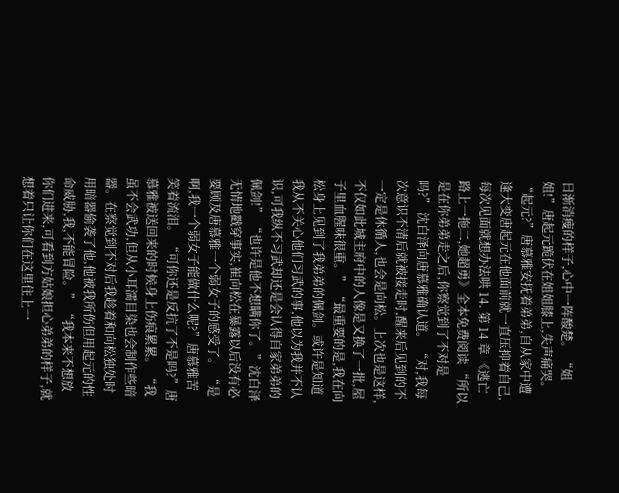日渐消瘦的样子,心中一阵酸楚。 “姐姐!”唐起元跪伏在姐姐膝上,失声痛哭。 “起元?”唐慕雅安抚着弟弟,自从家中遭逢大变唐起元在他面前就一直压抑着自己,每次见面就想办法哄 14. 第 14 章 《逃亡路上一拖二,她超勇》全本免费阅读 “所以是在你弟弟走之后,你察觉到了不对是吗?” 沈白泽向唐慕雅确认道。 “对,我每次意识不清后就被接走时,醒来后见到的不一定是休循人,也会是向松。上次也是这样,不仅如此城主府中的人像是又换了一批,屋子里血腥味很重。” “最重要的是,我在向松身上见到了我弟弟的佩剑。或许是知道我从不关心他们习武的事,他以为我并不认识,可我纵不习武却还是会认得自家弟弟的佩剑!” “也许是他不想瞒你了。”沈白泽无情地戳穿事实,崔向松在暴露以后没有必要顾及唐慕雅一个弱女子的感受了。 “是啊,我一个弱女子能做什么呢?”唐慕雅苦笑着流泪。 “可你还是反抗了不是吗?”唐慕雅被送回来的时候身上伤痕累累。 “我虽不会武功,但从小耳濡目染也会制作些暗器。在察觉到不对后我趁着和向松独处时用暗器偷袭了他,他被我所伤但用起元的性命威胁,我,不能冒险。” “我本来不想放你们进来,可看到方姑娘担心弟弟的样子,就想着只让你们在这里住上一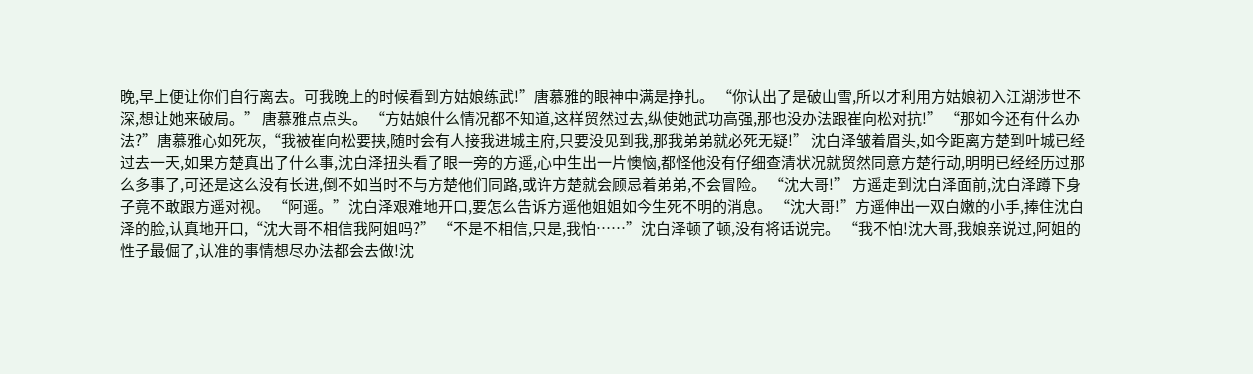晚,早上便让你们自行离去。可我晚上的时候看到方姑娘练武!”唐慕雅的眼神中满是挣扎。 “你认出了是破山雪,所以才利用方姑娘初入江湖涉世不深,想让她来破局。” 唐慕雅点点头。 “方姑娘什么情况都不知道,这样贸然过去,纵使她武功高强,那也没办法跟崔向松对抗!” “那如今还有什么办法?”唐慕雅心如死灰,“我被崔向松要挟,随时会有人接我进城主府,只要没见到我,那我弟弟就必死无疑!” 沈白泽皱着眉头,如今距离方楚到叶城已经过去一天,如果方楚真出了什么事,沈白泽扭头看了眼一旁的方遥,心中生出一片懊恼,都怪他没有仔细查清状况就贸然同意方楚行动,明明已经经历过那么多事了,可还是这么没有长进,倒不如当时不与方楚他们同路,或许方楚就会顾忌着弟弟,不会冒险。 “沈大哥!” 方遥走到沈白泽面前,沈白泽蹲下身子竟不敢跟方遥对视。 “阿遥。”沈白泽艰难地开口,要怎么告诉方遥他姐姐如今生死不明的消息。 “沈大哥!”方遥伸出一双白嫩的小手,捧住沈白泽的脸,认真地开口,“沈大哥不相信我阿姐吗?” “不是不相信,只是,我怕……”沈白泽顿了顿,没有将话说完。 “我不怕!沈大哥,我娘亲说过,阿姐的性子最倔了,认准的事情想尽办法都会去做!沈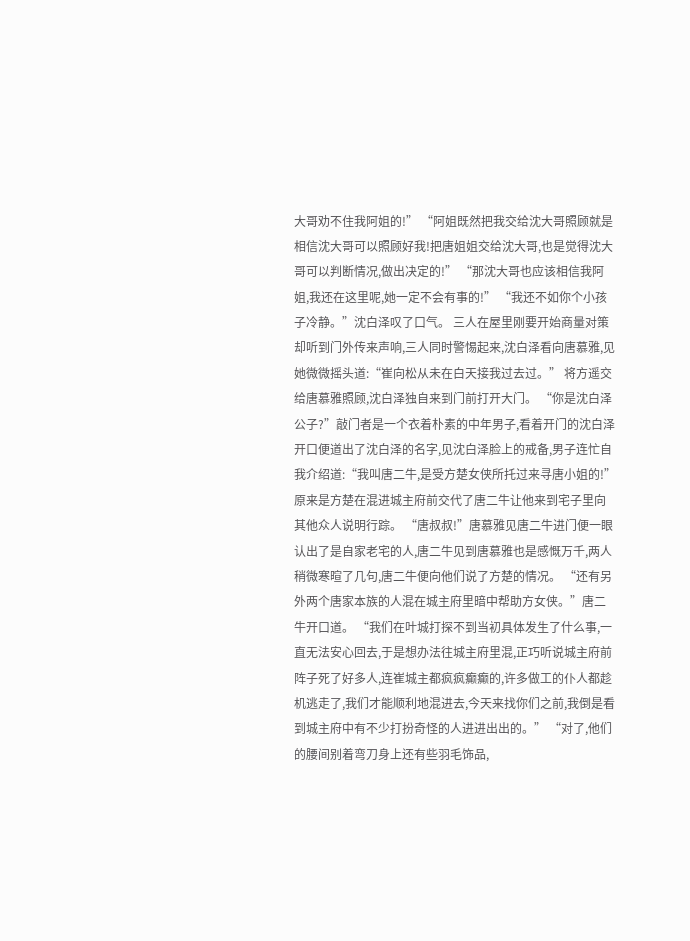大哥劝不住我阿姐的!” “阿姐既然把我交给沈大哥照顾就是相信沈大哥可以照顾好我!把唐姐姐交给沈大哥,也是觉得沈大哥可以判断情况,做出决定的!” “那沈大哥也应该相信我阿姐,我还在这里呢,她一定不会有事的!” “我还不如你个小孩子冷静。”沈白泽叹了口气。 三人在屋里刚要开始商量对策却听到门外传来声响,三人同时警惕起来,沈白泽看向唐慕雅,见她微微摇头道:“崔向松从未在白天接我过去过。” 将方遥交给唐慕雅照顾,沈白泽独自来到门前打开大门。 “你是沈白泽公子?”敲门者是一个衣着朴素的中年男子,看着开门的沈白泽开口便道出了沈白泽的名字,见沈白泽脸上的戒备,男子连忙自我介绍道:“我叫唐二牛,是受方楚女侠所托过来寻唐小姐的!” 原来是方楚在混进城主府前交代了唐二牛让他来到宅子里向其他众人说明行踪。 “唐叔叔!”唐慕雅见唐二牛进门便一眼认出了是自家老宅的人,唐二牛见到唐慕雅也是感慨万千,两人稍微寒暄了几句,唐二牛便向他们说了方楚的情况。 “还有另外两个唐家本族的人混在城主府里暗中帮助方女侠。”唐二牛开口道。 “我们在叶城打探不到当初具体发生了什么事,一直无法安心回去,于是想办法往城主府里混,正巧听说城主府前阵子死了好多人,连崔城主都疯疯癫癫的,许多做工的仆人都趁机逃走了,我们才能顺利地混进去,今天来找你们之前,我倒是看到城主府中有不少打扮奇怪的人进进出出的。” “对了,他们的腰间别着弯刀身上还有些羽毛饰品,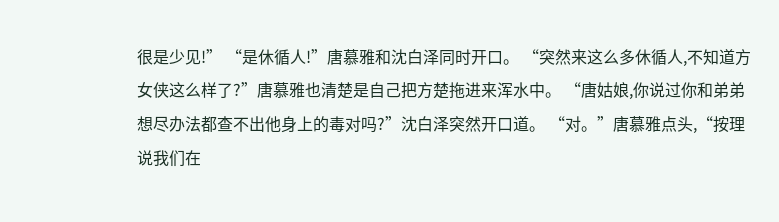很是少见!” “是休循人!”唐慕雅和沈白泽同时开口。 “突然来这么多休循人,不知道方女侠这么样了?”唐慕雅也清楚是自己把方楚拖进来浑水中。 “唐姑娘,你说过你和弟弟想尽办法都查不出他身上的毒对吗?”沈白泽突然开口道。 “对。”唐慕雅点头,“按理说我们在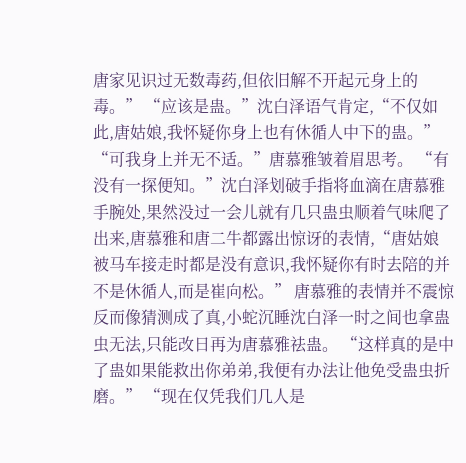唐家见识过无数毒药,但依旧解不开起元身上的毒。” “应该是蛊。”沈白泽语气肯定,“不仅如此,唐姑娘,我怀疑你身上也有休循人中下的蛊。” “可我身上并无不适。”唐慕雅皱着眉思考。 “有没有一探便知。”沈白泽划破手指将血滴在唐慕雅手腕处,果然没过一会儿就有几只蛊虫顺着气味爬了出来,唐慕雅和唐二牛都露出惊讶的表情,“唐姑娘被马车接走时都是没有意识,我怀疑你有时去陪的并不是休循人,而是崔向松。” 唐慕雅的表情并不震惊反而像猜测成了真,小蛇沉睡沈白泽一时之间也拿蛊虫无法,只能改日再为唐慕雅祛蛊。 “这样真的是中了蛊如果能救出你弟弟,我便有办法让他免受蛊虫折磨。” “现在仅凭我们几人是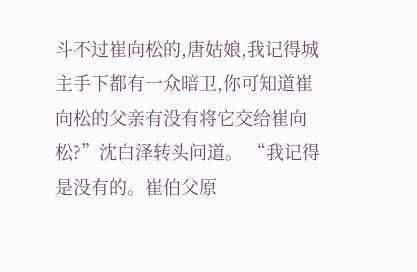斗不过崔向松的,唐姑娘,我记得城主手下都有一众暗卫,你可知道崔向松的父亲有没有将它交给崔向松?”沈白泽转头问道。 “我记得是没有的。崔伯父原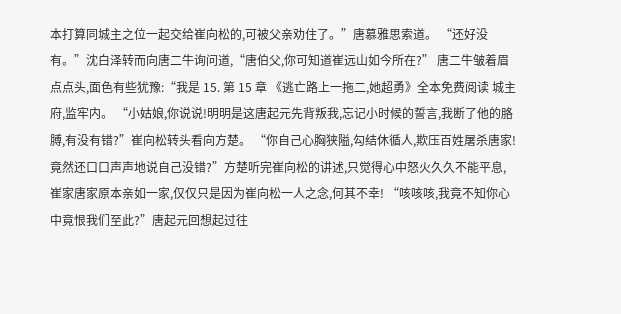本打算同城主之位一起交给崔向松的,可被父亲劝住了。”唐慕雅思索道。 “还好没有。”沈白泽转而向唐二牛询问道,“唐伯父,你可知道崔远山如今所在?” 唐二牛皱着眉点点头,面色有些犹豫:“我是 15. 第 15 章 《逃亡路上一拖二,她超勇》全本免费阅读 城主府,监牢内。 “小姑娘,你说说!明明是这唐起元先背叛我,忘记小时候的誓言,我断了他的胳膊,有没有错?”崔向松转头看向方楚。 “你自己心胸狭隘,勾结休循人,欺压百姓屠杀唐家!竟然还口口声声地说自己没错?”方楚听完崔向松的讲述,只觉得心中怒火久久不能平息,崔家唐家原本亲如一家,仅仅只是因为崔向松一人之念,何其不幸! “咳咳咳,我竟不知你心中竟恨我们至此?”唐起元回想起过往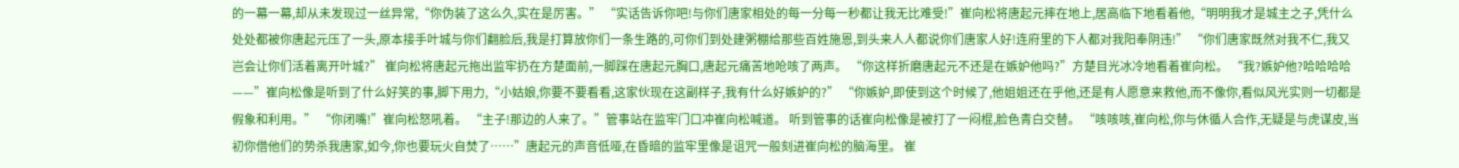的一幕一幕,却从未发现过一丝异常,“你伪装了这么久,实在是厉害。” “实话告诉你吧!与你们唐家相处的每一分每一秒都让我无比难受!”崔向松将唐起元摔在地上,居高临下地看着他,“明明我才是城主之子,凭什么处处都被你唐起元压了一头,原本接手叶城与你们翻脸后,我是打算放你们一条生路的,可你们到处建粥棚给那些百姓施恩,到头来人人都说你们唐家人好!连府里的下人都对我阳奉阴违!” “你们唐家既然对我不仁,我又岂会让你们活着离开叶城?” 崔向松将唐起元拖出监牢扔在方楚面前,一脚踩在唐起元胸口,唐起元痛苦地呛咳了两声。 “你这样折磨唐起元不还是在嫉妒他吗?”方楚目光冰冷地看着崔向松。 “我?嫉妒他?哈哈哈哈——”崔向松像是听到了什么好笑的事,脚下用力,“小姑娘,你要不要看看,这家伙现在这副样子,我有什么好嫉妒的?” “你嫉妒,即使到这个时候了,他姐姐还在乎他,还是有人愿意来救他,而不像你,看似风光实则一切都是假象和利用。” “你闭嘴!”崔向松怒吼着。 “主子!那边的人来了。”管事站在监牢门口冲崔向松喊道。 听到管事的话崔向松像是被打了一闷棍,脸色青白交替。 “咳咳咳,崔向松,你与休循人合作,无疑是与虎谋皮,当初你借他们的势杀我唐家,如今,你也要玩火自焚了……”唐起元的声音低哑,在昏暗的监牢里像是诅咒一般刻进崔向松的脑海里。 崔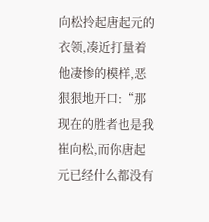向松拎起唐起元的衣领,凑近打量着他凄惨的模样,恶狠狠地开口:“那现在的胜者也是我崔向松,而你唐起元已经什么都没有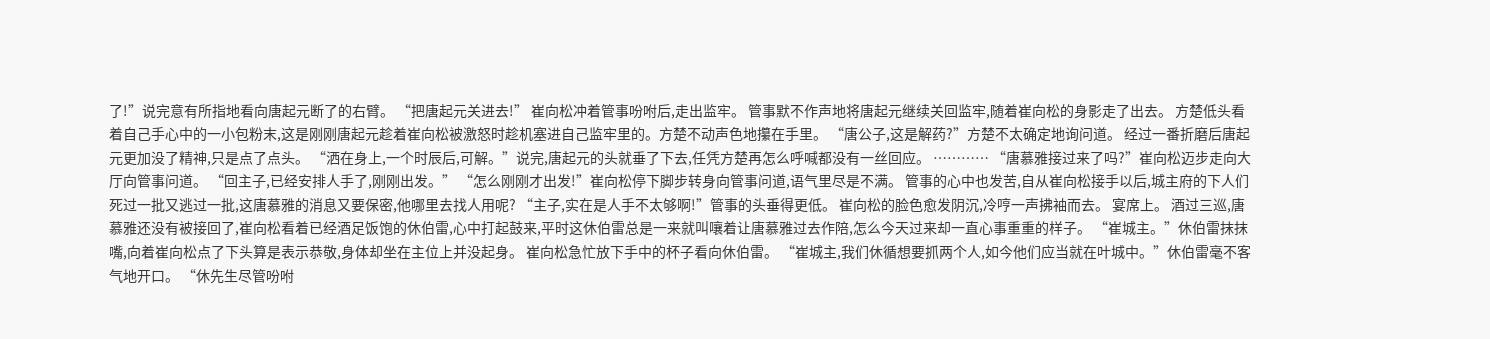了!”说完意有所指地看向唐起元断了的右臂。 “把唐起元关进去!” 崔向松冲着管事吩咐后,走出监牢。 管事默不作声地将唐起元继续关回监牢,随着崔向松的身影走了出去。 方楚低头看着自己手心中的一小包粉末,这是刚刚唐起元趁着崔向松被激怒时趁机塞进自己监牢里的。方楚不动声色地攥在手里。 “唐公子,这是解药?”方楚不太确定地询问道。 经过一番折磨后唐起元更加没了精神,只是点了点头。 “洒在身上,一个时辰后,可解。”说完,唐起元的头就垂了下去,任凭方楚再怎么呼喊都没有一丝回应。 ………… “唐慕雅接过来了吗?”崔向松迈步走向大厅向管事问道。 “回主子,已经安排人手了,刚刚出发。” “怎么刚刚才出发!”崔向松停下脚步转身向管事问道,语气里尽是不满。 管事的心中也发苦,自从崔向松接手以后,城主府的下人们死过一批又逃过一批,这唐慕雅的消息又要保密,他哪里去找人用呢? “主子,实在是人手不太够啊!”管事的头垂得更低。 崔向松的脸色愈发阴沉,冷哼一声拂袖而去。 宴席上。 酒过三巡,唐慕雅还没有被接回了,崔向松看着已经酒足饭饱的休伯雷,心中打起鼓来,平时这休伯雷总是一来就叫嚷着让唐慕雅过去作陪,怎么今天过来却一直心事重重的样子。 “崔城主。”休伯雷抹抹嘴,向着崔向松点了下头算是表示恭敬,身体却坐在主位上并没起身。 崔向松急忙放下手中的杯子看向休伯雷。 “崔城主,我们休循想要抓两个人,如今他们应当就在叶城中。”休伯雷毫不客气地开口。 “休先生尽管吩咐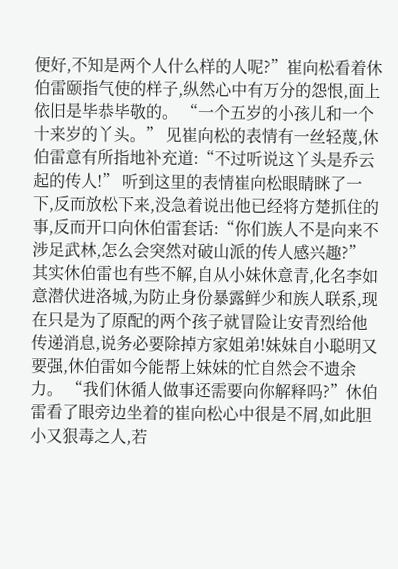便好,不知是两个人什么样的人呢?”崔向松看着休伯雷颐指气使的样子,纵然心中有万分的怨恨,面上依旧是毕恭毕敬的。 “一个五岁的小孩儿和一个十来岁的丫头。” 见崔向松的表情有一丝轻蔑,休伯雷意有所指地补充道:“不过听说这丫头是乔云起的传人!” 听到这里的表情崔向松眼睛眯了一下,反而放松下来,没急着说出他已经将方楚抓住的事,反而开口向休伯雷套话:“你们族人不是向来不涉足武林,怎么会突然对破山派的传人感兴趣?” 其实休伯雷也有些不解,自从小妹休意青,化名李如意潜伏进洛城,为防止身份暴露鲜少和族人联系,现在只是为了原配的两个孩子就冒险让安青烈给他传递消息,说务必要除掉方家姐弟!妹妹自小聪明又要强,休伯雷如今能帮上妹妹的忙自然会不遗余力。 “我们休循人做事还需要向你解释吗?”休伯雷看了眼旁边坐着的崔向松心中很是不屑,如此胆小又狠毒之人,若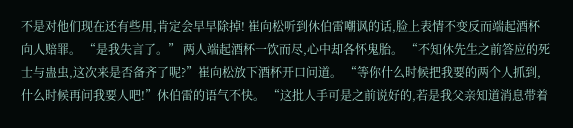不是对他们现在还有些用,肯定会早早除掉! 崔向松听到休伯雷嘲讽的话,脸上表情不变反而端起酒杯向人赔罪。 “是我失言了。” 两人端起酒杯一饮而尽,心中却各怀鬼胎。 “不知休先生之前答应的死士与蛊虫,这次来是否备齐了呢?”崔向松放下酒杯开口问道。 “等你什么时候把我要的两个人抓到,什么时候再问我要人吧!”休伯雷的语气不快。 “这批人手可是之前说好的,若是我父亲知道消息带着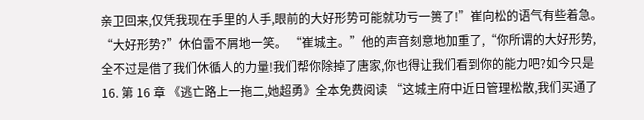亲卫回来,仅凭我现在手里的人手,眼前的大好形势可能就功亏一篑了!”崔向松的语气有些着急。 “大好形势?”休伯雷不屑地一笑。 “崔城主。”他的声音刻意地加重了,“你所谓的大好形势,全不过是借了我们休循人的力量!我们帮你除掉了唐家,你也得让我们看到你的能力吧?如今只是 16. 第 16 章 《逃亡路上一拖二,她超勇》全本免费阅读 “这城主府中近日管理松散,我们买通了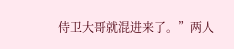侍卫大哥就混进来了。”两人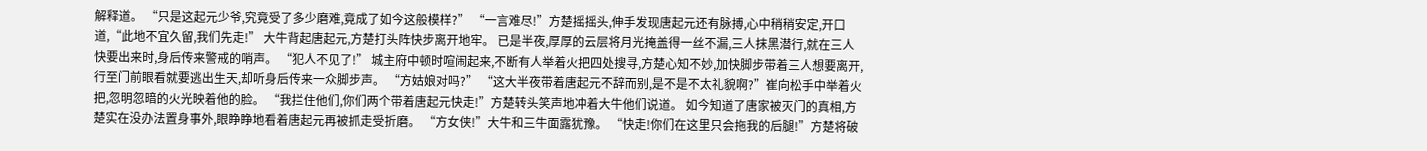解释道。 “只是这起元少爷,究竟受了多少磨难,竟成了如今这般模样?” “一言难尽!”方楚摇摇头,伸手发现唐起元还有脉搏,心中稍稍安定,开口道,“此地不宜久留,我们先走!” 大牛背起唐起元,方楚打头阵快步离开地牢。 已是半夜,厚厚的云层将月光掩盖得一丝不漏,三人抹黑潜行,就在三人快要出来时,身后传来警戒的哨声。 “犯人不见了!” 城主府中顿时喧闹起来,不断有人举着火把四处搜寻,方楚心知不妙,加快脚步带着三人想要离开,行至门前眼看就要逃出生天,却听身后传来一众脚步声。 “方姑娘对吗?” “这大半夜带着唐起元不辞而别,是不是不太礼貌啊?”崔向松手中举着火把,忽明忽暗的火光映着他的脸。 “我拦住他们,你们两个带着唐起元快走!”方楚转头笑声地冲着大牛他们说道。 如今知道了唐家被灭门的真相,方楚实在没办法置身事外,眼睁睁地看着唐起元再被抓走受折磨。 “方女侠!”大牛和三牛面露犹豫。 “快走!你们在这里只会拖我的后腿!”方楚将破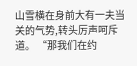山雪横在身前大有一夫当关的气势,转头厉声呵斥道。 “那我们在约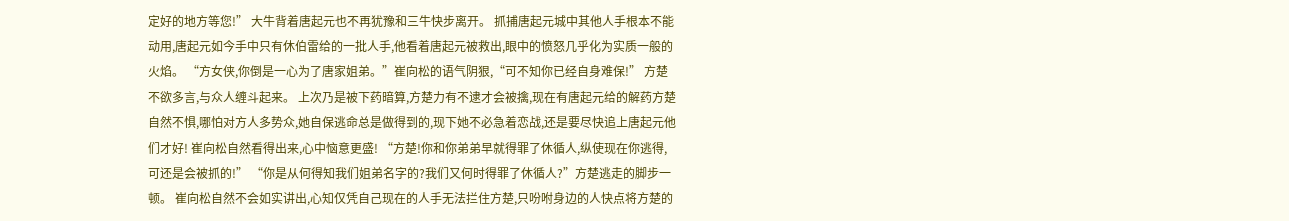定好的地方等您!” 大牛背着唐起元也不再犹豫和三牛快步离开。 抓捕唐起元城中其他人手根本不能动用,唐起元如今手中只有休伯雷给的一批人手,他看着唐起元被救出,眼中的愤怒几乎化为实质一般的火焰。 “方女侠,你倒是一心为了唐家姐弟。”崔向松的语气阴狠,“可不知你已经自身难保!” 方楚不欲多言,与众人缠斗起来。 上次乃是被下药暗算,方楚力有不逮才会被擒,现在有唐起元给的解药方楚自然不惧,哪怕对方人多势众,她自保逃命总是做得到的,现下她不必急着恋战,还是要尽快追上唐起元他们才好! 崔向松自然看得出来,心中恼意更盛! “方楚!你和你弟弟早就得罪了休循人,纵使现在你逃得,可还是会被抓的!” “你是从何得知我们姐弟名字的?我们又何时得罪了休循人?”方楚逃走的脚步一顿。 崔向松自然不会如实讲出,心知仅凭自己现在的人手无法拦住方楚,只吩咐身边的人快点将方楚的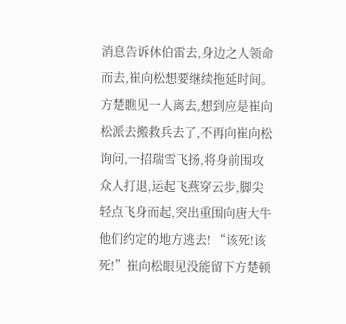消息告诉休伯雷去,身边之人领命而去,崔向松想要继续拖延时间。 方楚瞧见一人离去,想到应是崔向松派去搬救兵去了,不再向崔向松询问,一招瑞雪飞扬,将身前围攻众人打退,运起飞燕穿云步,脚尖轻点飞身而起,突出重围向唐大牛他们约定的地方逃去! “该死!该死!”崔向松眼见没能留下方楚顿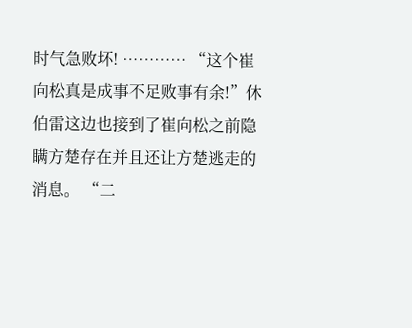时气急败坏! ………… “这个崔向松真是成事不足败事有余!”休伯雷这边也接到了崔向松之前隐瞒方楚存在并且还让方楚逃走的消息。 “二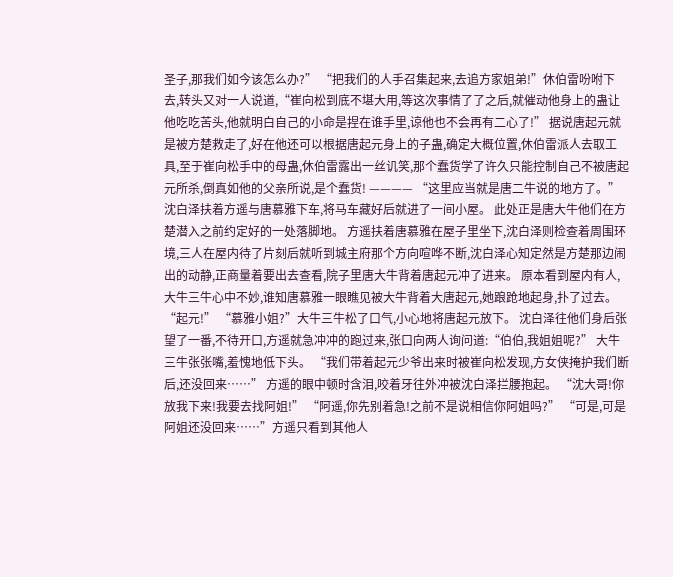圣子,那我们如今该怎么办?” “把我们的人手召集起来,去追方家姐弟!”休伯雷吩咐下去,转头又对一人说道,“崔向松到底不堪大用,等这次事情了了之后,就催动他身上的蛊让他吃吃苦头,他就明白自己的小命是捏在谁手里,谅他也不会再有二心了!” 据说唐起元就是被方楚救走了,好在他还可以根据唐起元身上的子蛊,确定大概位置,休伯雷派人去取工具,至于崔向松手中的母蛊,休伯雷露出一丝讥笑,那个蠢货学了许久只能控制自己不被唐起元所杀,倒真如他的父亲所说,是个蠢货! ———— “这里应当就是唐二牛说的地方了。”沈白泽扶着方遥与唐慕雅下车,将马车藏好后就进了一间小屋。 此处正是唐大牛他们在方楚潜入之前约定好的一处落脚地。 方遥扶着唐慕雅在屋子里坐下,沈白泽则检查着周围环境,三人在屋内待了片刻后就听到城主府那个方向喧哗不断,沈白泽心知定然是方楚那边闹出的动静,正商量着要出去查看,院子里唐大牛背着唐起元冲了进来。 原本看到屋内有人,大牛三牛心中不妙,谁知唐慕雅一眼瞧见被大牛背着大唐起元,她踉跄地起身,扑了过去。 “起元!” “慕雅小姐?”大牛三牛松了口气,小心地将唐起元放下。 沈白泽往他们身后张望了一番,不待开口,方遥就急冲冲的跑过来,张口向两人询问道:“伯伯,我姐姐呢?” 大牛三牛张张嘴,羞愧地低下头。 “我们带着起元少爷出来时被崔向松发现,方女侠掩护我们断后,还没回来……” 方遥的眼中顿时含泪,咬着牙往外冲被沈白泽拦腰抱起。 “沈大哥!你放我下来!我要去找阿姐!” “阿遥,你先别着急!之前不是说相信你阿姐吗?” “可是,可是阿姐还没回来……”方遥只看到其他人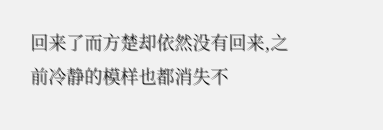回来了而方楚却依然没有回来,之前冷静的模样也都消失不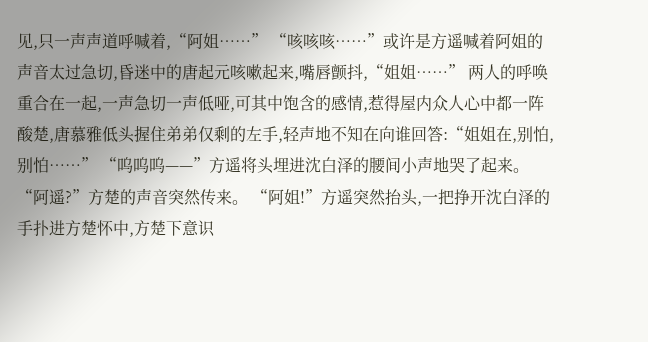见,只一声声道呼喊着,“阿姐……” “咳咳咳……”或许是方遥喊着阿姐的声音太过急切,昏迷中的唐起元咳嗽起来,嘴唇颤抖,“姐姐……” 两人的呼唤重合在一起,一声急切一声低哑,可其中饱含的感情,惹得屋内众人心中都一阵酸楚,唐慕雅低头握住弟弟仅剩的左手,轻声地不知在向谁回答:“姐姐在,别怕,别怕……” “呜呜呜——”方遥将头埋进沈白泽的腰间小声地哭了起来。 “阿遥?”方楚的声音突然传来。 “阿姐!”方遥突然抬头,一把挣开沈白泽的手扑进方楚怀中,方楚下意识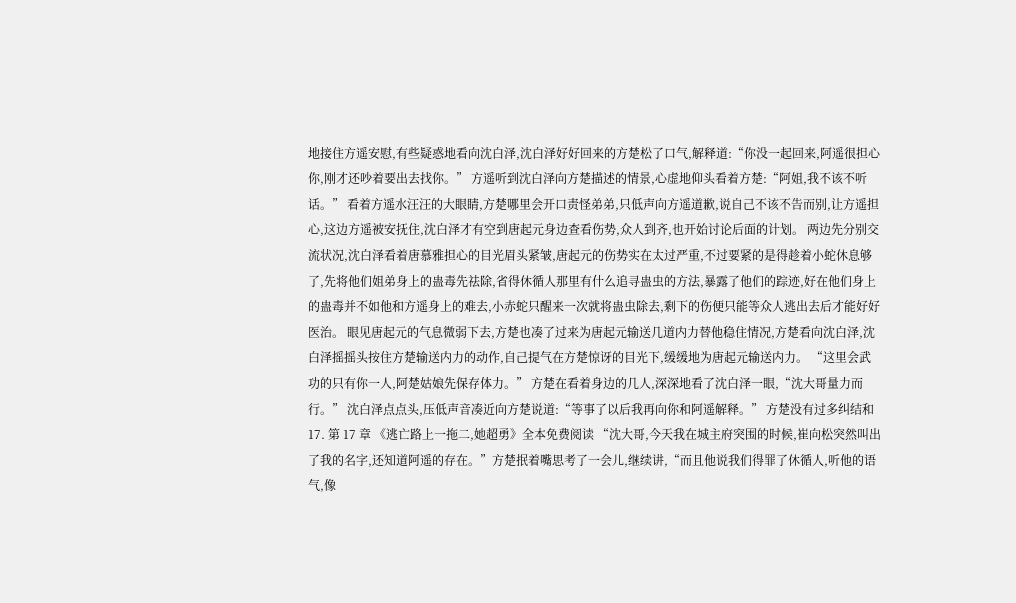地接住方遥安慰,有些疑惑地看向沈白泽,沈白泽好好回来的方楚松了口气,解释道:“你没一起回来,阿遥很担心你,刚才还吵着要出去找你。” 方遥听到沈白泽向方楚描述的情景,心虚地仰头看着方楚:“阿姐,我不该不听话。” 看着方遥水汪汪的大眼睛,方楚哪里会开口责怪弟弟,只低声向方遥道歉,说自己不该不告而别,让方遥担心,这边方遥被安抚住,沈白泽才有空到唐起元身边查看伤势,众人到齐,也开始讨论后面的计划。 两边先分别交流状况,沈白泽看着唐慕雅担心的目光眉头紧皱,唐起元的伤势实在太过严重,不过要紧的是得趁着小蛇休息够了,先将他们姐弟身上的蛊毒先祛除,省得休循人那里有什么追寻蛊虫的方法,暴露了他们的踪迹,好在他们身上的蛊毒并不如他和方遥身上的难去,小赤蛇只醒来一次就将蛊虫除去,剩下的伤便只能等众人逃出去后才能好好医治。 眼见唐起元的气息微弱下去,方楚也凑了过来为唐起元输送几道内力替他稳住情况,方楚看向沈白泽,沈白泽摇摇头按住方楚输送内力的动作,自己提气在方楚惊讶的目光下,缓缓地为唐起元输送内力。 “这里会武功的只有你一人,阿楚姑娘先保存体力。” 方楚在看着身边的几人,深深地看了沈白泽一眼,“沈大哥量力而行。” 沈白泽点点头,压低声音凑近向方楚说道:“等事了以后我再向你和阿遥解释。” 方楚没有过多纠结和 17. 第 17 章 《逃亡路上一拖二,她超勇》全本免费阅读 “沈大哥,今天我在城主府突围的时候,崔向松突然叫出了我的名字,还知道阿遥的存在。”方楚抿着嘴思考了一会儿,继续讲,“而且他说我们得罪了休循人,听他的语气,像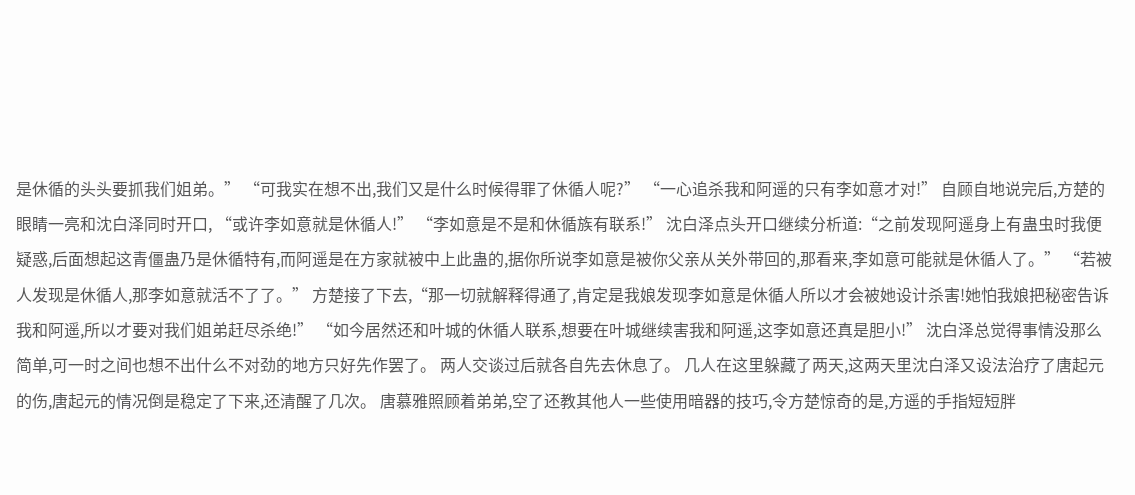是休循的头头要抓我们姐弟。” “可我实在想不出,我们又是什么时候得罪了休循人呢?” “一心追杀我和阿遥的只有李如意才对!” 自顾自地说完后,方楚的眼睛一亮和沈白泽同时开口, “或许李如意就是休循人!” “李如意是不是和休循族有联系!” 沈白泽点头开口继续分析道:“之前发现阿遥身上有蛊虫时我便疑惑,后面想起这青僵蛊乃是休循特有,而阿遥是在方家就被中上此蛊的,据你所说李如意是被你父亲从关外带回的,那看来,李如意可能就是休循人了。” “若被人发现是休循人,那李如意就活不了了。” 方楚接了下去,“那一切就解释得通了,肯定是我娘发现李如意是休循人所以才会被她设计杀害!她怕我娘把秘密告诉我和阿遥,所以才要对我们姐弟赶尽杀绝!” “如今居然还和叶城的休循人联系,想要在叶城继续害我和阿遥,这李如意还真是胆小!” 沈白泽总觉得事情没那么简单,可一时之间也想不出什么不对劲的地方只好先作罢了。 两人交谈过后就各自先去休息了。 几人在这里躲藏了两天,这两天里沈白泽又设法治疗了唐起元的伤,唐起元的情况倒是稳定了下来,还清醒了几次。 唐慕雅照顾着弟弟,空了还教其他人一些使用暗器的技巧,令方楚惊奇的是,方遥的手指短短胖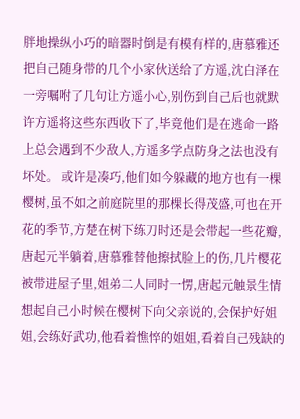胖地操纵小巧的暗器时倒是有模有样的,唐慕雅还把自己随身带的几个小家伙送给了方遥,沈白泽在一旁嘱咐了几句让方遥小心,别伤到自己后也就默许方遥将这些东西收下了,毕竟他们是在逃命一路上总会遇到不少敌人,方遥多学点防身之法也没有坏处。 或许是凑巧,他们如今躲藏的地方也有一棵樱树,虽不如之前庭院里的那棵长得茂盛,可也在开花的季节,方楚在树下练刀时还是会带起一些花瓣,唐起元半躺着,唐慕雅替他擦拭脸上的伤,几片樱花被带进屋子里,姐弟二人同时一愣,唐起元触景生情想起自己小时候在樱树下向父亲说的,会保护好姐姐,会练好武功,他看着憔悴的姐姐,看着自己残缺的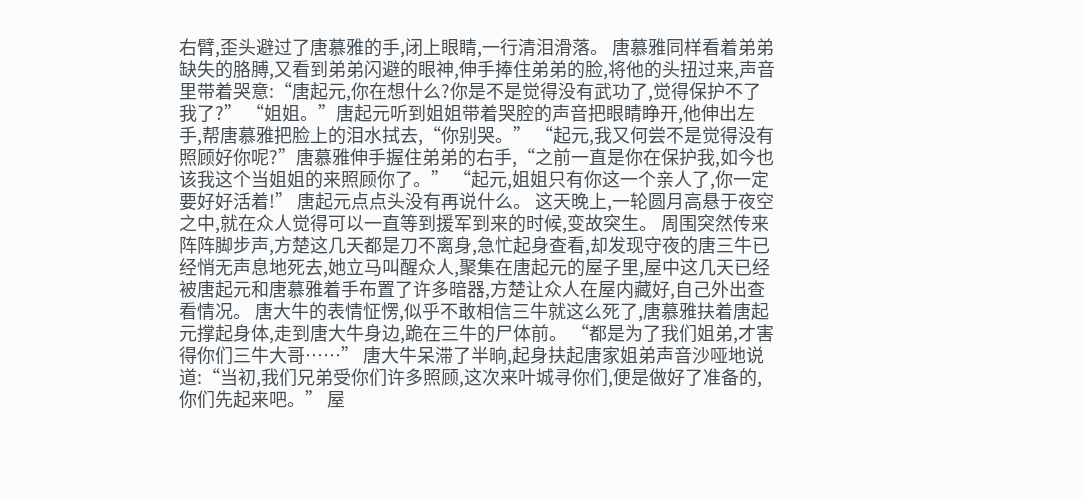右臂,歪头避过了唐慕雅的手,闭上眼睛,一行清泪滑落。 唐慕雅同样看着弟弟缺失的胳膊,又看到弟弟闪避的眼神,伸手捧住弟弟的脸,将他的头扭过来,声音里带着哭意:“唐起元,你在想什么?你是不是觉得没有武功了,觉得保护不了我了?” “姐姐。”唐起元听到姐姐带着哭腔的声音把眼睛睁开,他伸出左手,帮唐慕雅把脸上的泪水拭去,“你别哭。” “起元,我又何尝不是觉得没有照顾好你呢?”唐慕雅伸手握住弟弟的右手,“之前一直是你在保护我,如今也该我这个当姐姐的来照顾你了。” “起元,姐姐只有你这一个亲人了,你一定要好好活着!” 唐起元点点头没有再说什么。 这天晚上,一轮圆月高悬于夜空之中,就在众人觉得可以一直等到援军到来的时候,变故突生。 周围突然传来阵阵脚步声,方楚这几天都是刀不离身,急忙起身查看,却发现守夜的唐三牛已经悄无声息地死去,她立马叫醒众人,聚集在唐起元的屋子里,屋中这几天已经被唐起元和唐慕雅着手布置了许多暗器,方楚让众人在屋内藏好,自己外出查看情况。 唐大牛的表情怔愣,似乎不敢相信三牛就这么死了,唐慕雅扶着唐起元撑起身体,走到唐大牛身边,跪在三牛的尸体前。 “都是为了我们姐弟,才害得你们三牛大哥……” 唐大牛呆滞了半晌,起身扶起唐家姐弟声音沙哑地说道:“当初,我们兄弟受你们许多照顾,这次来叶城寻你们,便是做好了准备的,你们先起来吧。” 屋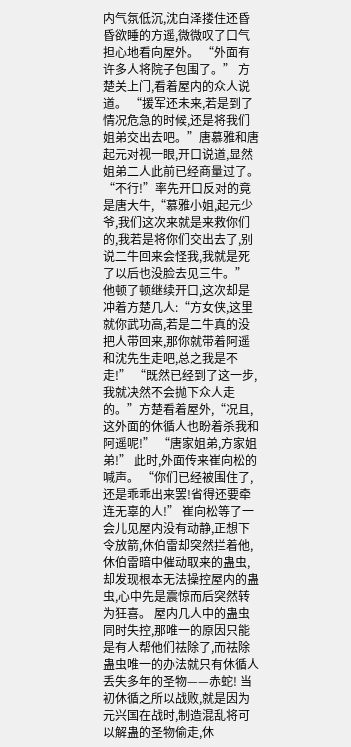内气氛低沉,沈白泽搂住还昏昏欲睡的方遥,微微叹了口气担心地看向屋外。 “外面有许多人将院子包围了。” 方楚关上门,看着屋内的众人说道。 “援军还未来,若是到了情况危急的时候,还是将我们姐弟交出去吧。”唐慕雅和唐起元对视一眼,开口说道,显然姐弟二人此前已经商量过了。 “不行!”率先开口反对的竟是唐大牛,“慕雅小姐,起元少爷,我们这次来就是来救你们的,我若是将你们交出去了,别说二牛回来会怪我,我就是死了以后也没脸去见三牛。” 他顿了顿继续开口,这次却是冲着方楚几人:“方女侠,这里就你武功高,若是二牛真的没把人带回来,那你就带着阿遥和沈先生走吧,总之我是不走!” “既然已经到了这一步,我就决然不会抛下众人走的。”方楚看着屋外,“况且,这外面的休循人也盼着杀我和阿遥呢!” “唐家姐弟,方家姐弟!” 此时,外面传来崔向松的喊声。 “你们已经被围住了,还是乖乖出来罢!省得还要牵连无辜的人!” 崔向松等了一会儿见屋内没有动静,正想下令放箭,休伯雷却突然拦着他,休伯雷暗中催动取来的蛊虫,却发现根本无法操控屋内的蛊虫,心中先是震惊而后突然转为狂喜。 屋内几人中的蛊虫同时失控,那唯一的原因只能是有人帮他们祛除了,而祛除蛊虫唯一的办法就只有休循人丢失多年的圣物——赤蛇! 当初休循之所以战败,就是因为元兴国在战时,制造混乱将可以解蛊的圣物偷走,休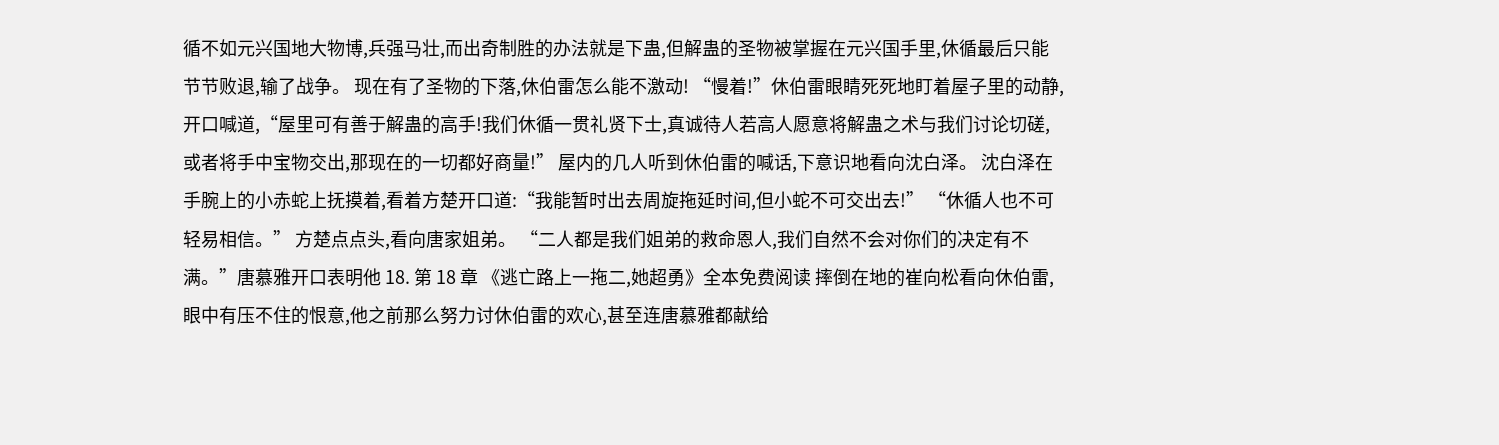循不如元兴国地大物博,兵强马壮,而出奇制胜的办法就是下蛊,但解蛊的圣物被掌握在元兴国手里,休循最后只能节节败退,输了战争。 现在有了圣物的下落,休伯雷怎么能不激动! “慢着!”休伯雷眼睛死死地盯着屋子里的动静,开口喊道,“屋里可有善于解蛊的高手!我们休循一贯礼贤下士,真诚待人若高人愿意将解蛊之术与我们讨论切磋,或者将手中宝物交出,那现在的一切都好商量!” 屋内的几人听到休伯雷的喊话,下意识地看向沈白泽。 沈白泽在手腕上的小赤蛇上抚摸着,看着方楚开口道:“我能暂时出去周旋拖延时间,但小蛇不可交出去!” “休循人也不可轻易相信。” 方楚点点头,看向唐家姐弟。 “二人都是我们姐弟的救命恩人,我们自然不会对你们的决定有不满。”唐慕雅开口表明他 18. 第 18 章 《逃亡路上一拖二,她超勇》全本免费阅读 摔倒在地的崔向松看向休伯雷,眼中有压不住的恨意,他之前那么努力讨休伯雷的欢心,甚至连唐慕雅都献给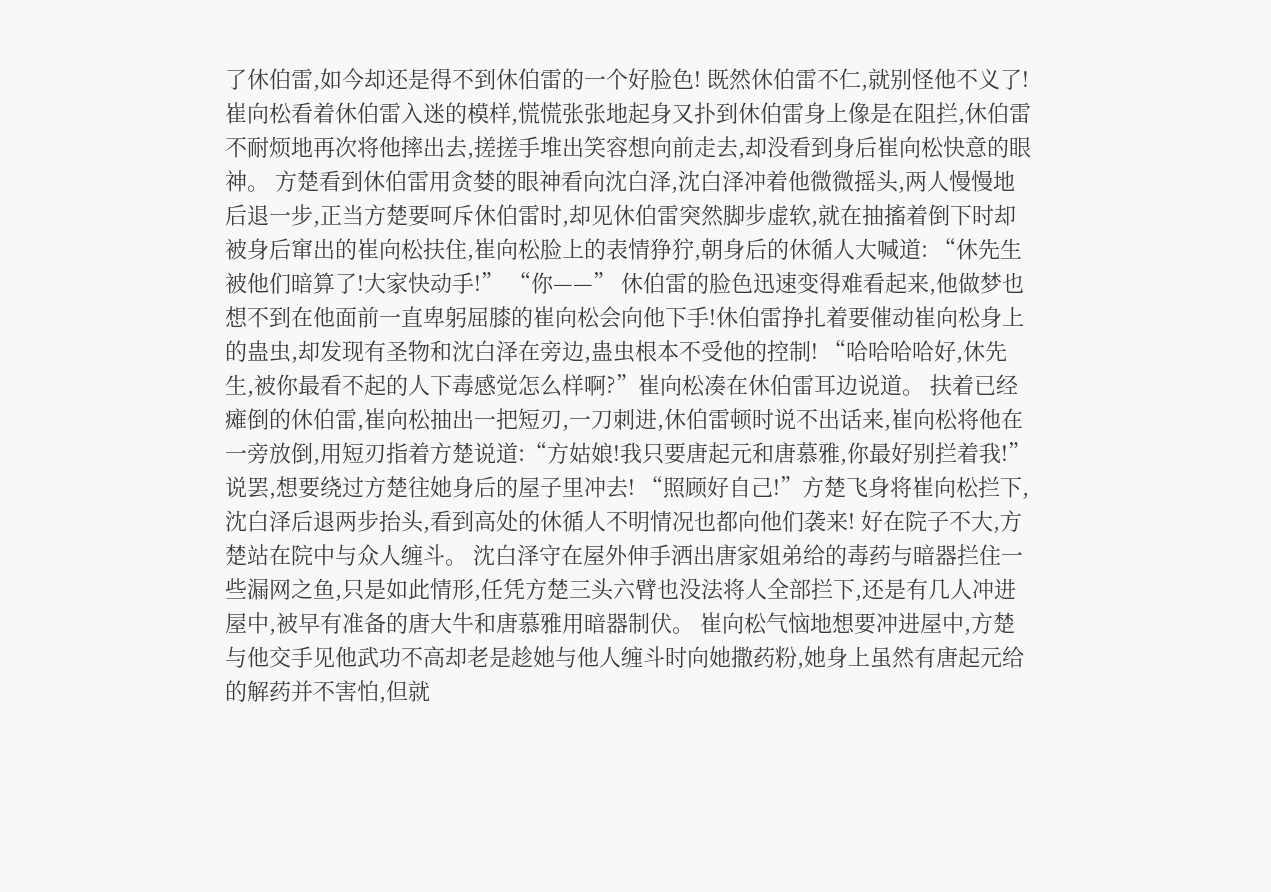了休伯雷,如今却还是得不到休伯雷的一个好脸色! 既然休伯雷不仁,就别怪他不义了! 崔向松看着休伯雷入迷的模样,慌慌张张地起身又扑到休伯雷身上像是在阻拦,休伯雷不耐烦地再次将他摔出去,搓搓手堆出笑容想向前走去,却没看到身后崔向松快意的眼神。 方楚看到休伯雷用贪婪的眼神看向沈白泽,沈白泽冲着他微微摇头,两人慢慢地后退一步,正当方楚要呵斥休伯雷时,却见休伯雷突然脚步虚软,就在抽搐着倒下时却被身后窜出的崔向松扶住,崔向松脸上的表情狰狞,朝身后的休循人大喊道: “休先生被他们暗算了!大家快动手!” “你——” 休伯雷的脸色迅速变得难看起来,他做梦也想不到在他面前一直卑躬屈膝的崔向松会向他下手!休伯雷挣扎着要催动崔向松身上的蛊虫,却发现有圣物和沈白泽在旁边,蛊虫根本不受他的控制! “哈哈哈哈好,休先生,被你最看不起的人下毒感觉怎么样啊?”崔向松凑在休伯雷耳边说道。 扶着已经瘫倒的休伯雷,崔向松抽出一把短刃,一刀刺进,休伯雷顿时说不出话来,崔向松将他在一旁放倒,用短刃指着方楚说道:“方姑娘!我只要唐起元和唐慕雅,你最好别拦着我!” 说罢,想要绕过方楚往她身后的屋子里冲去! “照顾好自己!”方楚飞身将崔向松拦下,沈白泽后退两步抬头,看到高处的休循人不明情况也都向他们袭来! 好在院子不大,方楚站在院中与众人缠斗。 沈白泽守在屋外伸手洒出唐家姐弟给的毒药与暗器拦住一些漏网之鱼,只是如此情形,任凭方楚三头六臂也没法将人全部拦下,还是有几人冲进屋中,被早有准备的唐大牛和唐慕雅用暗器制伏。 崔向松气恼地想要冲进屋中,方楚与他交手见他武功不高却老是趁她与他人缠斗时向她撒药粉,她身上虽然有唐起元给的解药并不害怕,但就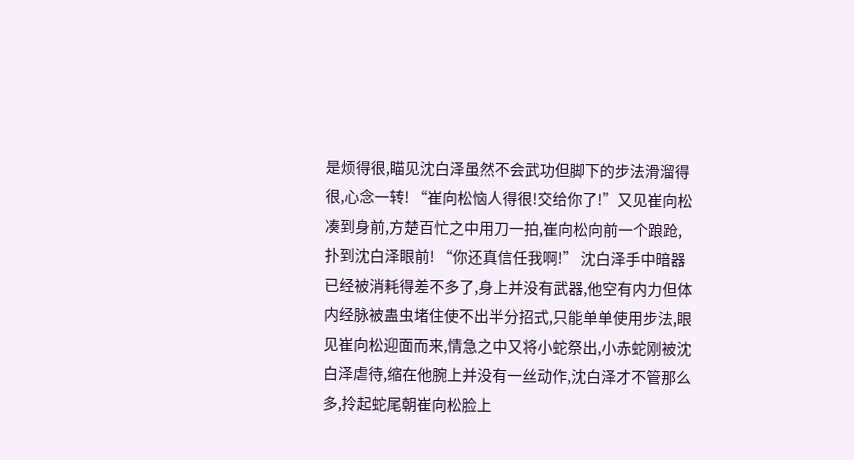是烦得很,瞄见沈白泽虽然不会武功但脚下的步法滑溜得很,心念一转! “崔向松恼人得很!交给你了!”又见崔向松凑到身前,方楚百忙之中用刀一拍,崔向松向前一个踉跄,扑到沈白泽眼前! “你还真信任我啊!” 沈白泽手中暗器已经被消耗得差不多了,身上并没有武器,他空有内力但体内经脉被蛊虫堵住使不出半分招式,只能单单使用步法,眼见崔向松迎面而来,情急之中又将小蛇祭出,小赤蛇刚被沈白泽虐待,缩在他腕上并没有一丝动作,沈白泽才不管那么多,拎起蛇尾朝崔向松脸上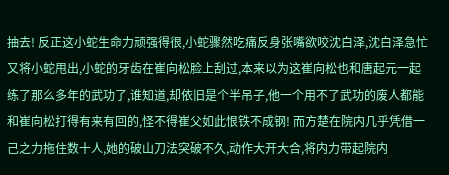抽去! 反正这小蛇生命力顽强得很,小蛇骤然吃痛反身张嘴欲咬沈白泽,沈白泽急忙又将小蛇甩出,小蛇的牙齿在崔向松脸上刮过,本来以为这崔向松也和唐起元一起练了那么多年的武功了,谁知道,却依旧是个半吊子,他一个用不了武功的废人都能和崔向松打得有来有回的,怪不得崔父如此恨铁不成钢! 而方楚在院内几乎凭借一己之力拖住数十人,她的破山刀法突破不久,动作大开大合,将内力带起院内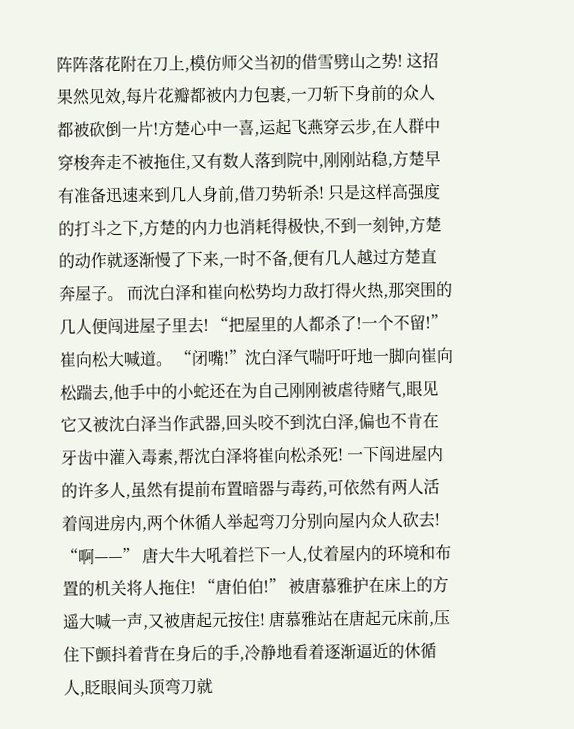阵阵落花附在刀上,模仿师父当初的借雪劈山之势! 这招果然见效,每片花瓣都被内力包裹,一刀斩下身前的众人都被砍倒一片!方楚心中一喜,运起飞燕穿云步,在人群中穿梭奔走不被拖住,又有数人落到院中,刚刚站稳,方楚早有准备迅速来到几人身前,借刀势斩杀! 只是这样高强度的打斗之下,方楚的内力也消耗得极快,不到一刻钟,方楚的动作就逐渐慢了下来,一时不备,便有几人越过方楚直奔屋子。 而沈白泽和崔向松势均力敌打得火热,那突围的几人便闯进屋子里去! “把屋里的人都杀了!一个不留!”崔向松大喊道。 “闭嘴!”沈白泽气喘吁吁地一脚向崔向松踹去,他手中的小蛇还在为自己刚刚被虐待赌气,眼见它又被沈白泽当作武器,回头咬不到沈白泽,偏也不肯在牙齿中灌入毒素,帮沈白泽将崔向松杀死! 一下闯进屋内的许多人,虽然有提前布置暗器与毒药,可依然有两人活着闯进房内,两个休循人举起弯刀分别向屋内众人砍去! “啊——” 唐大牛大吼着拦下一人,仗着屋内的环境和布置的机关将人拖住! “唐伯伯!” 被唐慕雅护在床上的方遥大喊一声,又被唐起元按住! 唐慕雅站在唐起元床前,压住下颤抖着背在身后的手,冷静地看着逐渐逼近的休循人,眨眼间头顶弯刀就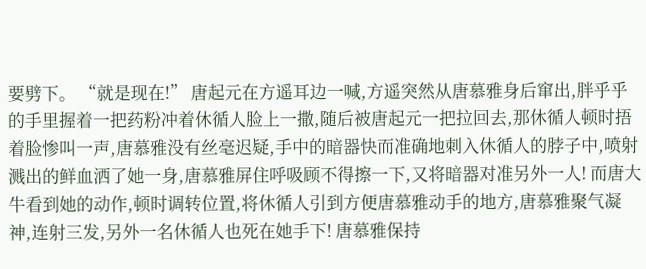要劈下。 “就是现在!” 唐起元在方遥耳边一喊,方遥突然从唐慕雅身后窜出,胖乎乎的手里握着一把药粉冲着休循人脸上一撒,随后被唐起元一把拉回去,那休循人顿时捂着脸惨叫一声,唐慕雅没有丝毫迟疑,手中的暗器快而准确地刺入休循人的脖子中,喷射溅出的鲜血洒了她一身,唐慕雅屏住呼吸顾不得擦一下,又将暗器对准另外一人! 而唐大牛看到她的动作,顿时调转位置,将休循人引到方便唐慕雅动手的地方,唐慕雅聚气凝神,连射三发,另外一名休循人也死在她手下! 唐慕雅保持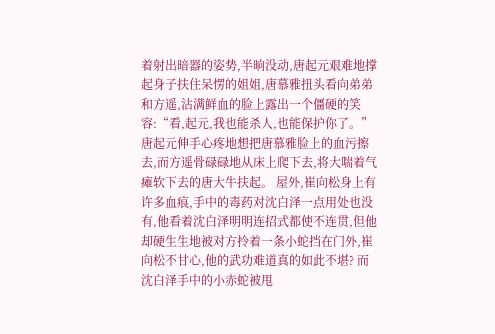着射出暗器的姿势,半晌没动,唐起元艰难地撑起身子扶住呆愣的姐姐,唐慕雅扭头看向弟弟和方遥,沾满鲜血的脸上露出一个僵硬的笑容:“看,起元,我也能杀人,也能保护你了。” 唐起元伸手心疼地想把唐慕雅脸上的血污擦去,而方遥骨碌碌地从床上爬下去,将大喘着气瘫软下去的唐大牛扶起。 屋外,崔向松身上有许多血痕,手中的毒药对沈白泽一点用处也没有,他看着沈白泽明明连招式都使不连贯,但他却硬生生地被对方拎着一条小蛇挡在门外,崔向松不甘心,他的武功难道真的如此不堪? 而沈白泽手中的小赤蛇被甩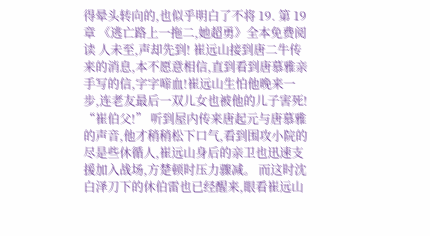得晕头转向的,也似乎明白了不将 19. 第 19 章 《逃亡路上一拖二,她超勇》全本免费阅读 人未至,声却先到! 崔远山接到唐二牛传来的消息,本不愿意相信,直到看到唐慕雅亲手写的信,字字啼血!崔远山生怕他晚来一步,连老友最后一双儿女也被他的儿子害死! “崔伯父!” 听到屋内传来唐起元与唐慕雅的声音,他才稍稍松下口气,看到围攻小院的尽是些休循人,崔远山身后的亲卫也迅速支援加入战场,方楚顿时压力骤减。 而这时沈白泽刀下的休伯雷也已经醒来,眼看崔远山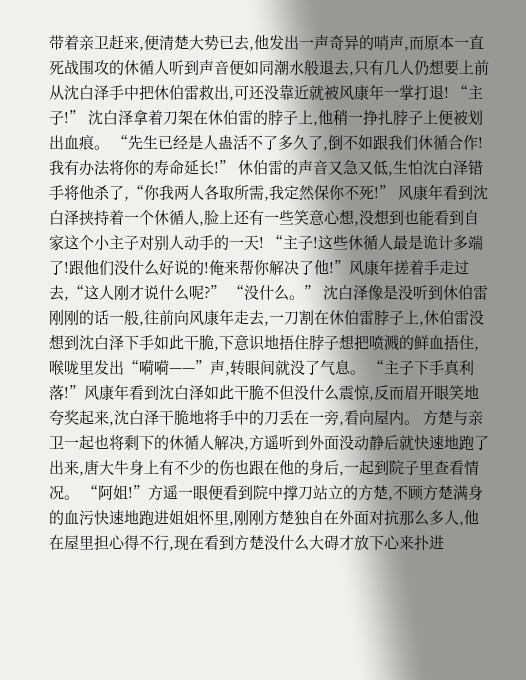带着亲卫赶来,便清楚大势已去,他发出一声奇异的哨声,而原本一直死战围攻的休循人听到声音便如同潮水般退去,只有几人仍想要上前从沈白泽手中把休伯雷救出,可还没靠近就被风康年一掌打退! “主子!” 沈白泽拿着刀架在休伯雷的脖子上,他稍一挣扎脖子上便被划出血痕。 “先生已经是人蛊活不了多久了,倒不如跟我们休循合作!我有办法将你的寿命延长!” 休伯雷的声音又急又低,生怕沈白泽错手将他杀了,“你我两人各取所需,我定然保你不死!” 风康年看到沈白泽挟持着一个休循人,脸上还有一些笑意心想,没想到也能看到自家这个小主子对别人动手的一天! “主子!这些休循人最是诡计多端了!跟他们没什么好说的!俺来帮你解决了他!”风康年搓着手走过去,“这人刚才说什么呢?” “没什么。” 沈白泽像是没听到休伯雷刚刚的话一般,往前向风康年走去,一刀割在休伯雷脖子上,休伯雷没想到沈白泽下手如此干脆,下意识地捂住脖子想把喷溅的鲜血捂住,喉咙里发出“嗬嗬——”声,转眼间就没了气息。 “主子下手真利落!”风康年看到沈白泽如此干脆不但没什么震惊,反而眉开眼笑地夸奖起来,沈白泽干脆地将手中的刀丢在一旁,看向屋内。 方楚与亲卫一起也将剩下的休循人解决,方遥听到外面没动静后就快速地跑了出来,唐大牛身上有不少的伤也跟在他的身后,一起到院子里查看情况。 “阿姐!”方遥一眼便看到院中撑刀站立的方楚,不顾方楚满身的血污快速地跑进姐姐怀里,刚刚方楚独自在外面对抗那么多人,他在屋里担心得不行,现在看到方楚没什么大碍才放下心来扑进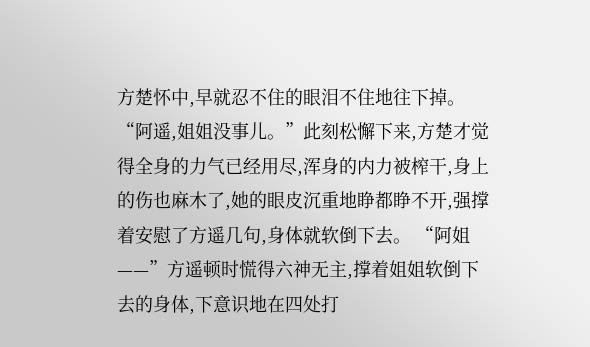方楚怀中,早就忍不住的眼泪不住地往下掉。 “阿遥,姐姐没事儿。”此刻松懈下来,方楚才觉得全身的力气已经用尽,浑身的内力被榨干,身上的伤也麻木了,她的眼皮沉重地睁都睁不开,强撑着安慰了方遥几句,身体就软倒下去。 “阿姐——”方遥顿时慌得六神无主,撑着姐姐软倒下去的身体,下意识地在四处打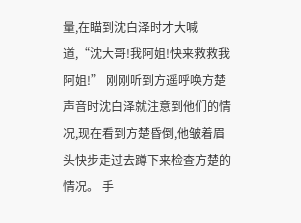量,在瞄到沈白泽时才大喊道,“沈大哥!我阿姐!快来救救我阿姐!” 刚刚听到方遥呼唤方楚声音时沈白泽就注意到他们的情况,现在看到方楚昏倒,他皱着眉头快步走过去蹲下来检查方楚的情况。 手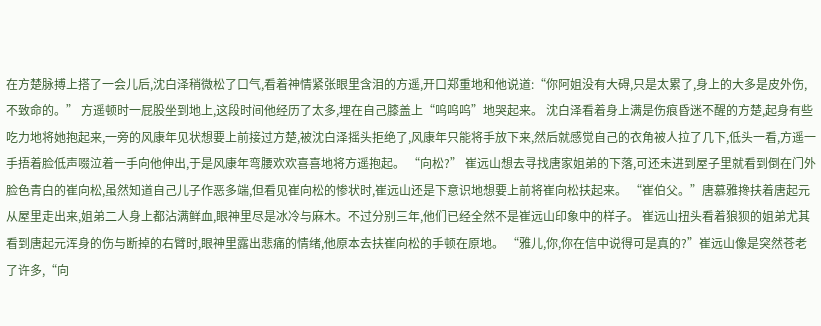在方楚脉搏上搭了一会儿后,沈白泽稍微松了口气,看着神情紧张眼里含泪的方遥,开口郑重地和他说道:“你阿姐没有大碍,只是太累了,身上的大多是皮外伤,不致命的。” 方遥顿时一屁股坐到地上,这段时间他经历了太多,埋在自己膝盖上“呜呜呜”地哭起来。 沈白泽看着身上满是伤痕昏迷不醒的方楚,起身有些吃力地将她抱起来,一旁的风康年见状想要上前接过方楚,被沈白泽摇头拒绝了,风康年只能将手放下来,然后就感觉自己的衣角被人拉了几下,低头一看,方遥一手捂着脸低声啜泣着一手向他伸出,于是风康年弯腰欢欢喜喜地将方遥抱起。 “向松?” 崔远山想去寻找唐家姐弟的下落,可还未进到屋子里就看到倒在门外脸色青白的崔向松,虽然知道自己儿子作恶多端,但看见崔向松的惨状时,崔远山还是下意识地想要上前将崔向松扶起来。 “崔伯父。”唐慕雅搀扶着唐起元从屋里走出来,姐弟二人身上都沾满鲜血,眼神里尽是冰冷与麻木。不过分别三年,他们已经全然不是崔远山印象中的样子。 崔远山扭头看着狼狈的姐弟尤其看到唐起元浑身的伤与断掉的右臂时,眼神里露出悲痛的情绪,他原本去扶崔向松的手顿在原地。 “雅儿,你,你在信中说得可是真的?”崔远山像是突然苍老了许多,“向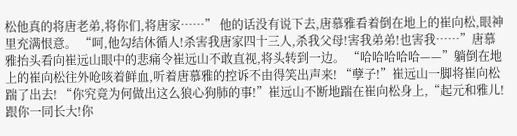松他真的将唐老弟,将你们,将唐家……” 他的话没有说下去,唐慕雅看着倒在地上的崔向松,眼神里充满恨意。 “呵,他勾结休循人!杀害我唐家四十三人,杀我父母!害我弟弟!也害我……”唐慕雅抬头看向崔远山眼中的悲痛令崔远山不敢直视,将头转到一边。 “哈哈哈哈哈——”躺倒在地上的崔向松往外呛咳着鲜血,听着唐慕雅的控诉不由得笑出声来! “孽子!”崔远山一脚将崔向松踹了出去! “你究竟为何做出这么狼心狗肺的事!”崔远山不断地踹在崔向松身上,“起元和雅儿!跟你一同长大!你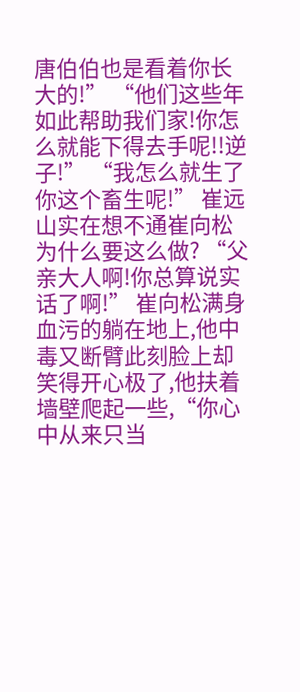唐伯伯也是看着你长大的!” “他们这些年如此帮助我们家!你怎么就能下得去手呢!!逆子!” “我怎么就生了你这个畜生呢!” 崔远山实在想不通崔向松为什么要这么做? “父亲大人啊!你总算说实话了啊!” 崔向松满身血污的躺在地上,他中毒又断臂此刻脸上却笑得开心极了,他扶着墙壁爬起一些,“你心中从来只当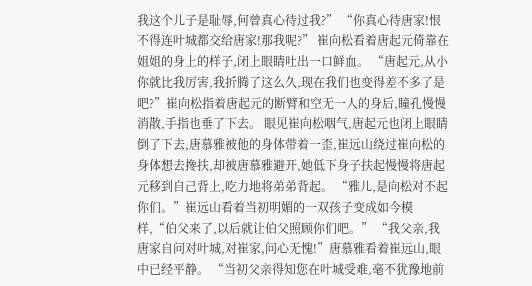我这个儿子是耻辱,何曾真心待过我?” “你真心待唐家!恨不得连叶城都交给唐家!那我呢?” 崔向松看着唐起元倚靠在姐姐的身上的样子,闭上眼睛吐出一口鲜血。 “唐起元,从小你就比我厉害,我折腾了这么久,现在我们也变得差不多了是吧?”崔向松指着唐起元的断臂和空无一人的身后,瞳孔慢慢消散,手指也垂了下去。 眼见崔向松咽气,唐起元也闭上眼睛倒了下去,唐慕雅被他的身体带着一歪,崔远山绕过崔向松的身体想去搀扶,却被唐慕雅避开,她低下身子扶起慢慢将唐起元移到自己背上,吃力地将弟弟背起。 “雅儿,是向松对不起你们。”崔远山看着当初明媚的一双孩子变成如今模样,“伯父来了,以后就让伯父照顾你们吧。” “我父亲,我唐家自问对叶城,对崔家,问心无愧!”唐慕雅看着崔远山,眼中已经平静。 “当初父亲得知您在叶城受难,毫不犹豫地前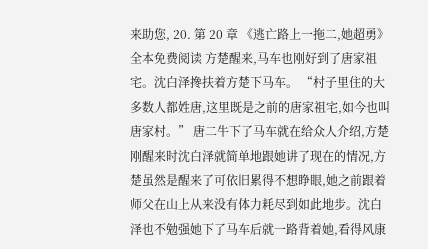来助您, 20. 第 20 章 《逃亡路上一拖二,她超勇》全本免费阅读 方楚醒来,马车也刚好到了唐家祖宅。沈白泽搀扶着方楚下马车。 “村子里住的大多数人都姓唐,这里既是之前的唐家祖宅,如今也叫唐家村。” 唐二牛下了马车就在给众人介绍,方楚刚醒来时沈白泽就简单地跟她讲了现在的情况,方楚虽然是醒来了可依旧累得不想睁眼,她之前跟着师父在山上从来没有体力耗尽到如此地步。沈白泽也不勉强她下了马车后就一路背着她,看得风康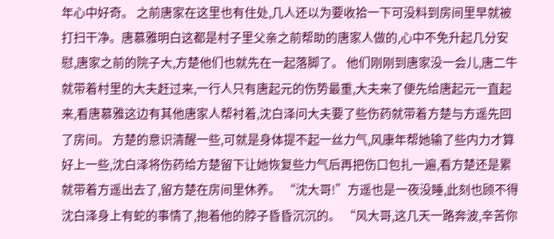年心中好奇。 之前唐家在这里也有住处,几人还以为要收拾一下可没料到房间里早就被打扫干净。唐慕雅明白这都是村子里父亲之前帮助的唐家人做的,心中不免升起几分安慰,唐家之前的院子大,方楚他们也就先在一起落脚了。 他们刚刚到唐家没一会儿,唐二牛就带着村里的大夫赶过来,一行人只有唐起元的伤势最重,大夫来了便先给唐起元一直起来,看唐慕雅这边有其他唐家人帮衬着,沈白泽问大夫要了些伤药就带着方楚与方遥先回了房间。 方楚的意识清醒一些,可就是身体提不起一丝力气,风康年帮她输了些内力才算好上一些,沈白泽将伤药给方楚留下让她恢复些力气后再把伤口包扎一遍,看方楚还是累就带着方遥出去了,留方楚在房间里休养。 “沈大哥!”方遥也是一夜没睡,此刻也顾不得沈白泽身上有蛇的事情了,抱着他的脖子昏昏沉沉的。 “风大哥,这几天一路奔波,辛苦你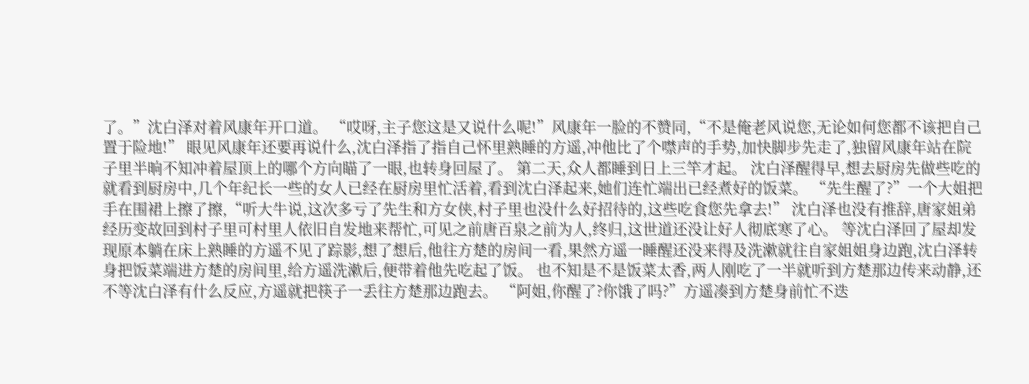了。”沈白泽对着风康年开口道。 “哎呀,主子您这是又说什么呢!”风康年一脸的不赞同,“不是俺老风说您,无论如何您都不该把自己置于险地!” 眼见风康年还要再说什么,沈白泽指了指自己怀里熟睡的方遥,冲他比了个噤声的手势,加快脚步先走了,独留风康年站在院子里半晌不知冲着屋顶上的哪个方向瞄了一眼,也转身回屋了。 第二天,众人都睡到日上三竿才起。 沈白泽醒得早,想去厨房先做些吃的就看到厨房中,几个年纪长一些的女人已经在厨房里忙活着,看到沈白泽起来,她们连忙端出已经煮好的饭菜。 “先生醒了?”一个大姐把手在围裙上擦了擦,“听大牛说,这次多亏了先生和方女侠,村子里也没什么好招待的,这些吃食您先拿去!” 沈白泽也没有推辞,唐家姐弟经历变故回到村子里可村里人依旧自发地来帮忙,可见之前唐百泉之前为人,终归,这世道还没让好人彻底寒了心。 等沈白泽回了屋却发现原本躺在床上熟睡的方遥不见了踪影,想了想后,他往方楚的房间一看,果然方遥一睡醒还没来得及洗漱就往自家姐姐身边跑,沈白泽转身把饭菜端进方楚的房间里,给方遥洗漱后,便带着他先吃起了饭。 也不知是不是饭菜太香,两人刚吃了一半就听到方楚那边传来动静,还不等沈白泽有什么反应,方遥就把筷子一丢往方楚那边跑去。 “阿姐,你醒了?你饿了吗?”方遥凑到方楚身前忙不迭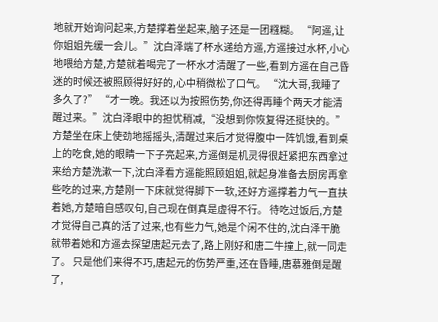地就开始询问起来,方楚撑着坐起来,脑子还是一团糨糊。 “阿遥,让你姐姐先缓一会儿。”沈白泽端了杯水递给方遥,方遥接过水杯,小心地喂给方楚,方楚就着喝完了一杯水才清醒了一些,看到方遥在自己昏迷的时候还被照顾得好好的,心中稍微松了口气。 “沈大哥,我睡了多久了?” “才一晚。我还以为按照伤势,你还得再睡个两天才能清醒过来。”沈白泽眼中的担忧稍减,“没想到你恢复得还挺快的。” 方楚坐在床上使劲地摇摇头,清醒过来后才觉得腹中一阵饥饿,看到桌上的吃食,她的眼睛一下子亮起来,方遥倒是机灵得很赶紧把东西拿过来给方楚洗漱一下,沈白泽看方遥能照顾姐姐,就起身准备去厨房再拿些吃的过来,方楚刚一下床就觉得脚下一软,还好方遥撑着力气一直扶着她,方楚暗自感叹句,自己现在倒真是虚得不行。 待吃过饭后,方楚才觉得自己真的活了过来,也有些力气,她是个闲不住的,沈白泽干脆就带着她和方遥去探望唐起元去了,路上刚好和唐二牛撞上,就一同走了。 只是他们来得不巧,唐起元的伤势严重,还在昏睡,唐慕雅倒是醒了,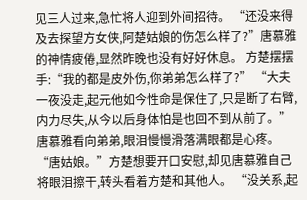见三人过来,急忙将人迎到外间招待。 “还没来得及去探望方女侠,阿楚姑娘的伤怎么样了?”唐慕雅的神情疲倦,显然昨晚也没有好好休息。 方楚摆摆手:“我的都是皮外伤,你弟弟怎么样了?” “大夫一夜没走,起元他如今性命是保住了,只是断了右臂,内力尽失,从今以后身体怕是也回不到从前了。”唐慕雅看向弟弟,眼泪慢慢滑落满眼都是心疼。 “唐姑娘。”方楚想要开口安慰,却见唐慕雅自己将眼泪擦干,转头看着方楚和其他人。 “没关系,起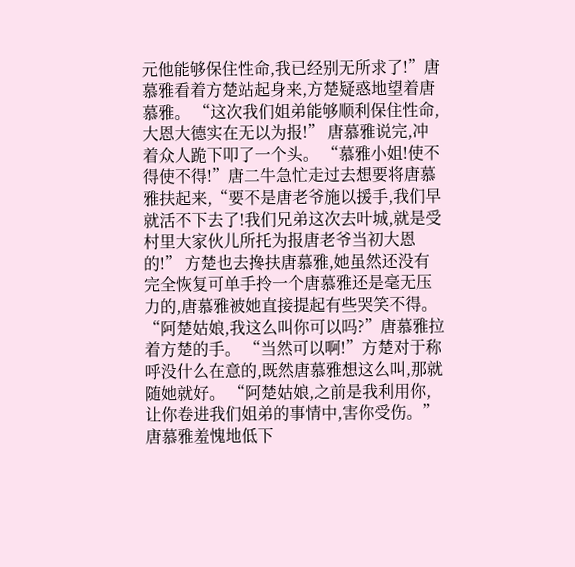元他能够保住性命,我已经别无所求了!”唐慕雅看着方楚站起身来,方楚疑惑地望着唐慕雅。 “这次我们姐弟能够顺利保住性命,大恩大德实在无以为报!” 唐慕雅说完,冲着众人跪下叩了一个头。 “慕雅小姐!使不得使不得!”唐二牛急忙走过去想要将唐慕雅扶起来,“要不是唐老爷施以援手,我们早就活不下去了!我们兄弟这次去叶城,就是受村里大家伙儿所托为报唐老爷当初大恩的!” 方楚也去搀扶唐慕雅,她虽然还没有完全恢复可单手拎一个唐慕雅还是毫无压力的,唐慕雅被她直接提起有些哭笑不得。 “阿楚姑娘,我这么叫你可以吗?”唐慕雅拉着方楚的手。 “当然可以啊!”方楚对于称呼没什么在意的,既然唐慕雅想这么叫,那就随她就好。 “阿楚姑娘,之前是我利用你,让你卷进我们姐弟的事情中,害你受伤。”唐慕雅羞愧地低下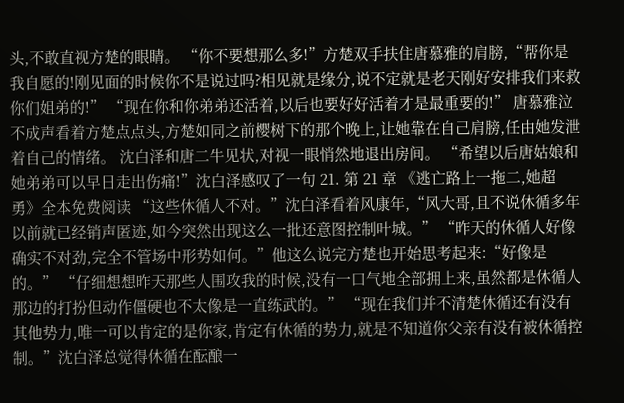头,不敢直视方楚的眼睛。 “你不要想那么多!”方楚双手扶住唐慕雅的肩膀,“帮你是我自愿的!刚见面的时候你不是说过吗?相见就是缘分,说不定就是老天刚好安排我们来救你们姐弟的!” “现在你和你弟弟还活着,以后也要好好活着才是最重要的!” 唐慕雅泣不成声看着方楚点点头,方楚如同之前樱树下的那个晚上,让她靠在自己肩膀,任由她发泄着自己的情绪。 沈白泽和唐二牛见状,对视一眼悄然地退出房间。 “希望以后唐姑娘和她弟弟可以早日走出伤痛!”沈白泽感叹了一句 21. 第 21 章 《逃亡路上一拖二,她超勇》全本免费阅读 “这些休循人不对。”沈白泽看着风康年,“风大哥,且不说休循多年以前就已经销声匿迹,如今突然出现这么一批还意图控制叶城。” “昨天的休循人好像确实不对劲,完全不管场中形势如何。”他这么说完方楚也开始思考起来:“好像是的。” “仔细想想昨天那些人围攻我的时候,没有一口气地全部拥上来,虽然都是休循人那边的打扮但动作僵硬也不太像是一直练武的。” “现在我们并不清楚休循还有没有其他势力,唯一可以肯定的是你家,肯定有休循的势力,就是不知道你父亲有没有被休循控制。”沈白泽总觉得休循在酝酿一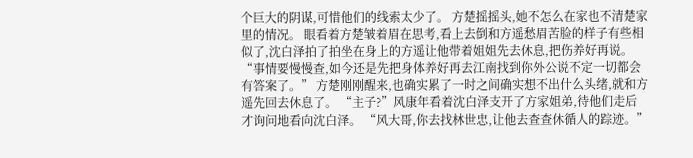个巨大的阴谋,可惜他们的线索太少了。 方楚摇摇头,她不怎么在家也不清楚家里的情况。 眼看着方楚皱着眉在思考,看上去倒和方遥愁眉苦脸的样子有些相似了,沈白泽拍了拍坐在身上的方遥让他带着姐姐先去休息,把伤养好再说。 “事情要慢慢查,如今还是先把身体养好再去江南找到你外公说不定一切都会有答案了。” 方楚刚刚醒来,也确实累了一时之间确实想不出什么头绪,就和方遥先回去休息了。 “主子?”风康年看着沈白泽支开了方家姐弟,待他们走后才询问地看向沈白泽。 “风大哥,你去找林世忠,让他去查查休循人的踪迹。”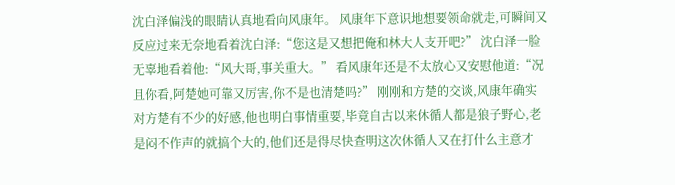沈白泽偏浅的眼睛认真地看向风康年。 风康年下意识地想要领命就走,可瞬间又反应过来无奈地看着沈白泽:“您这是又想把俺和林大人支开吧?” 沈白泽一脸无辜地看着他:“风大哥,事关重大。” 看风康年还是不太放心又安慰他道:“况且你看,阿楚她可靠又厉害,你不是也清楚吗?” 刚刚和方楚的交谈,风康年确实对方楚有不少的好感,他也明白事情重要,毕竟自古以来休循人都是狼子野心,老是闷不作声的就搞个大的,他们还是得尽快查明这次休循人又在打什么主意才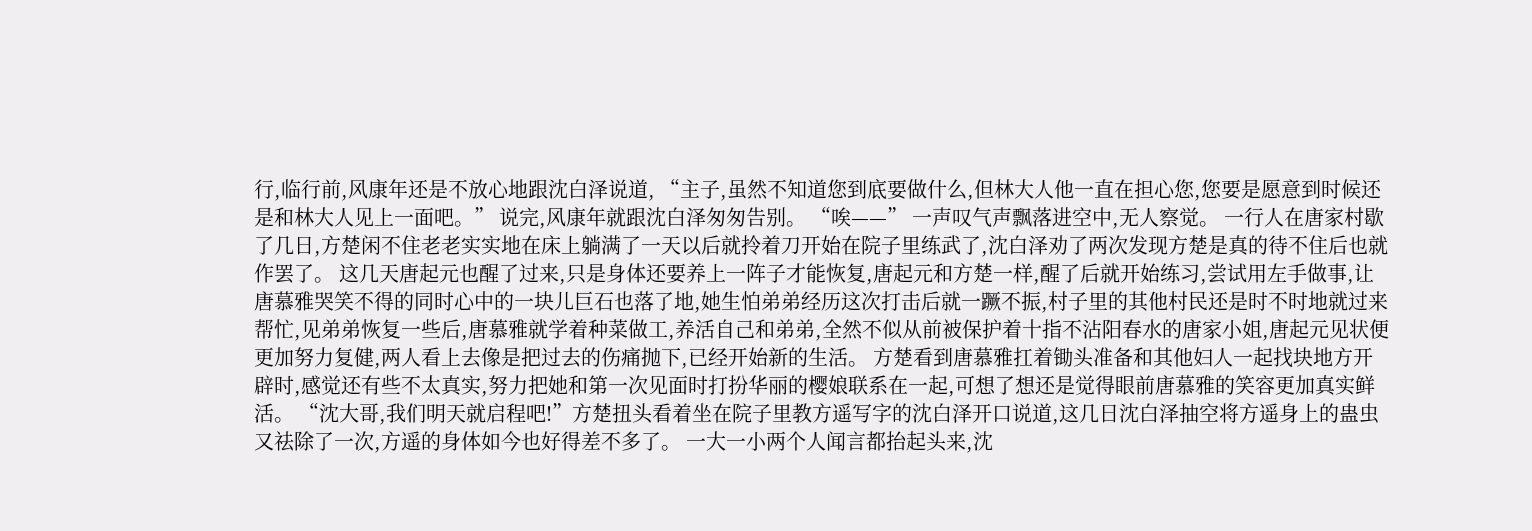行,临行前,风康年还是不放心地跟沈白泽说道, “主子,虽然不知道您到底要做什么,但林大人他一直在担心您,您要是愿意到时候还是和林大人见上一面吧。” 说完,风康年就跟沈白泽匆匆告别。 “唉——” 一声叹气声飘落进空中,无人察觉。 一行人在唐家村歇了几日,方楚闲不住老老实实地在床上躺满了一天以后就拎着刀开始在院子里练武了,沈白泽劝了两次发现方楚是真的待不住后也就作罢了。 这几天唐起元也醒了过来,只是身体还要养上一阵子才能恢复,唐起元和方楚一样,醒了后就开始练习,尝试用左手做事,让唐慕雅哭笑不得的同时心中的一块儿巨石也落了地,她生怕弟弟经历这次打击后就一蹶不振,村子里的其他村民还是时不时地就过来帮忙,见弟弟恢复一些后,唐慕雅就学着种菜做工,养活自己和弟弟,全然不似从前被保护着十指不沾阳春水的唐家小姐,唐起元见状便更加努力复健,两人看上去像是把过去的伤痛抛下,已经开始新的生活。 方楚看到唐慕雅扛着锄头准备和其他妇人一起找块地方开辟时,感觉还有些不太真实,努力把她和第一次见面时打扮华丽的樱娘联系在一起,可想了想还是觉得眼前唐慕雅的笑容更加真实鲜活。 “沈大哥,我们明天就启程吧!”方楚扭头看着坐在院子里教方遥写字的沈白泽开口说道,这几日沈白泽抽空将方遥身上的蛊虫又祛除了一次,方遥的身体如今也好得差不多了。 一大一小两个人闻言都抬起头来,沈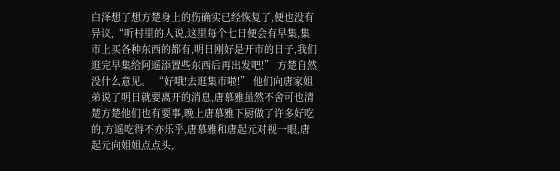白泽想了想方楚身上的伤确实已经恢复了,便也没有异议,“听村里的人说,这里每个七日便会有早集,集市上买各种东西的都有,明日刚好是开市的日子,我们逛完早集给阿遥添置些东西后再出发吧!” 方楚自然没什么意见。 “好哦!去逛集市啦!” 他们向唐家姐弟说了明日就要离开的消息,唐慕雅虽然不舍可也清楚方楚他们也有要事,晚上唐慕雅下厨做了许多好吃的,方遥吃得不亦乐乎,唐慕雅和唐起元对视一眼,唐起元向姐姐点点头,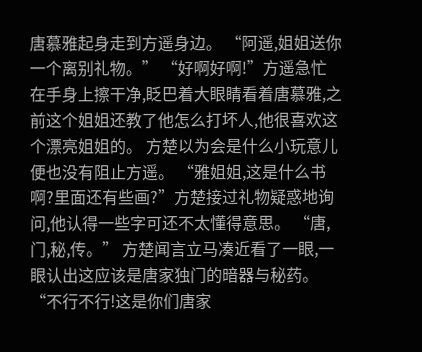唐慕雅起身走到方遥身边。 “阿遥,姐姐送你一个离别礼物。” “好啊好啊!”方遥急忙在手身上擦干净,眨巴着大眼睛看着唐慕雅,之前这个姐姐还教了他怎么打坏人,他很喜欢这个漂亮姐姐的。 方楚以为会是什么小玩意儿便也没有阻止方遥。 “雅姐姐,这是什么书啊?里面还有些画?”方楚接过礼物疑惑地询问,他认得一些字可还不太懂得意思。 “唐,门,秘,传。” 方楚闻言立马凑近看了一眼,一眼认出这应该是唐家独门的暗器与秘药。 “不行不行!这是你们唐家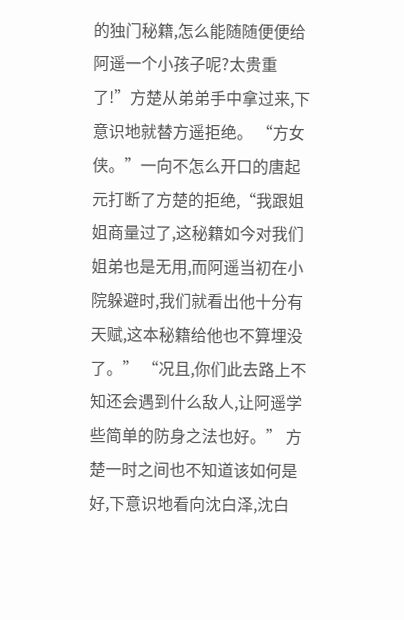的独门秘籍,怎么能随随便便给阿遥一个小孩子呢?太贵重了!”方楚从弟弟手中拿过来,下意识地就替方遥拒绝。 “方女侠。”一向不怎么开口的唐起元打断了方楚的拒绝,“我跟姐姐商量过了,这秘籍如今对我们姐弟也是无用,而阿遥当初在小院躲避时,我们就看出他十分有天赋,这本秘籍给他也不算埋没了。” “况且,你们此去路上不知还会遇到什么敌人,让阿遥学些简单的防身之法也好。” 方楚一时之间也不知道该如何是好,下意识地看向沈白泽,沈白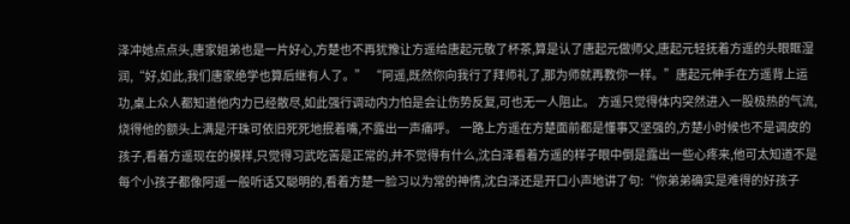泽冲她点点头,唐家姐弟也是一片好心,方楚也不再犹豫让方遥给唐起元敬了杯茶,算是认了唐起元做师父,唐起元轻抚着方遥的头眼眶湿润,“好,如此,我们唐家绝学也算后继有人了。” “阿遥,既然你向我行了拜师礼了,那为师就再教你一样。”唐起元伸手在方遥背上运功,桌上众人都知道他内力已经散尽,如此强行调动内力怕是会让伤势反复,可也无一人阻止。 方遥只觉得体内突然进入一股极热的气流,烧得他的额头上满是汗珠可依旧死死地抿着嘴,不露出一声痛呼。 一路上方遥在方楚面前都是懂事又坚强的,方楚小时候也不是调皮的孩子,看着方遥现在的模样,只觉得习武吃苦是正常的,并不觉得有什么,沈白泽看着方遥的样子眼中倒是露出一些心疼来,他可太知道不是每个小孩子都像阿遥一般听话又聪明的,看着方楚一脸习以为常的神情,沈白泽还是开口小声地讲了句:“你弟弟确实是难得的好孩子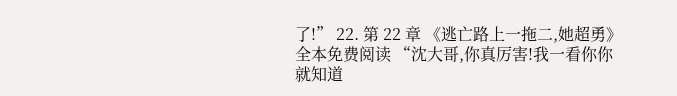了!” 22. 第 22 章 《逃亡路上一拖二,她超勇》全本免费阅读 “沈大哥,你真厉害!我一看你你就知道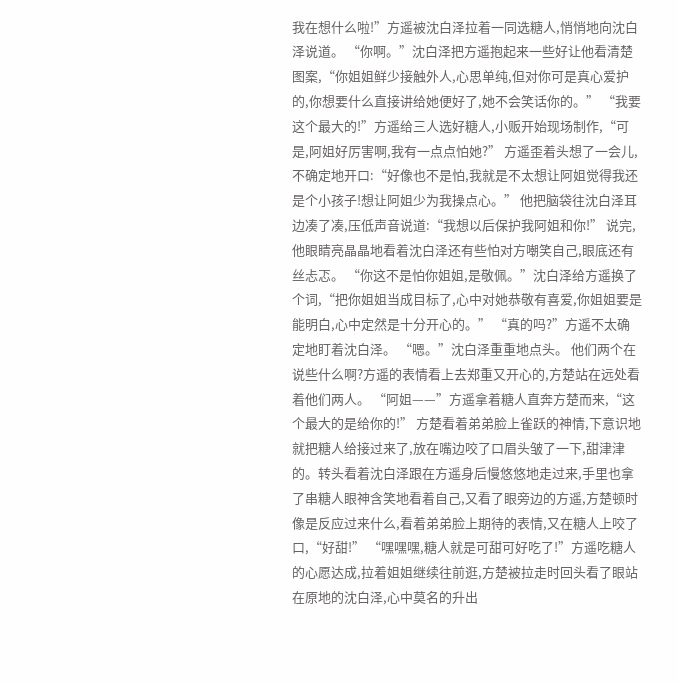我在想什么啦!”方遥被沈白泽拉着一同选糖人,悄悄地向沈白泽说道。 “你啊。”沈白泽把方遥抱起来一些好让他看清楚图案,“你姐姐鲜少接触外人,心思单纯,但对你可是真心爱护的,你想要什么直接讲给她便好了,她不会笑话你的。” “我要这个最大的!”方遥给三人选好糖人,小贩开始现场制作,“可是,阿姐好厉害啊,我有一点点怕她?” 方遥歪着头想了一会儿,不确定地开口:“好像也不是怕,我就是不太想让阿姐觉得我还是个小孩子!想让阿姐少为我操点心。” 他把脑袋往沈白泽耳边凑了凑,压低声音说道:“我想以后保护我阿姐和你!” 说完,他眼睛亮晶晶地看着沈白泽还有些怕对方嘲笑自己,眼底还有丝忐忑。 “你这不是怕你姐姐,是敬佩。”沈白泽给方遥换了个词,“把你姐姐当成目标了,心中对她恭敬有喜爱,你姐姐要是能明白,心中定然是十分开心的。” “真的吗?”方遥不太确定地盯着沈白泽。 “嗯。”沈白泽重重地点头。 他们两个在说些什么啊?方遥的表情看上去郑重又开心的,方楚站在远处看着他们两人。 “阿姐——”方遥拿着糖人直奔方楚而来,“这个最大的是给你的!” 方楚看着弟弟脸上雀跃的神情,下意识地就把糖人给接过来了,放在嘴边咬了口眉头皱了一下,甜津津的。转头看着沈白泽跟在方遥身后慢悠悠地走过来,手里也拿了串糖人眼神含笑地看着自己,又看了眼旁边的方遥,方楚顿时像是反应过来什么,看着弟弟脸上期待的表情,又在糖人上咬了口,“好甜!” “嘿嘿嘿,糖人就是可甜可好吃了!”方遥吃糖人的心愿达成,拉着姐姐继续往前逛,方楚被拉走时回头看了眼站在原地的沈白泽,心中莫名的升出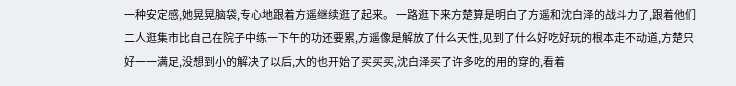一种安定感,她晃晃脑袋,专心地跟着方遥继续逛了起来。 一路逛下来方楚算是明白了方遥和沈白泽的战斗力了,跟着他们二人逛集市比自己在院子中练一下午的功还要累,方遥像是解放了什么天性,见到了什么好吃好玩的根本走不动道,方楚只好一一满足,没想到小的解决了以后,大的也开始了买买买,沈白泽买了许多吃的用的穿的,看着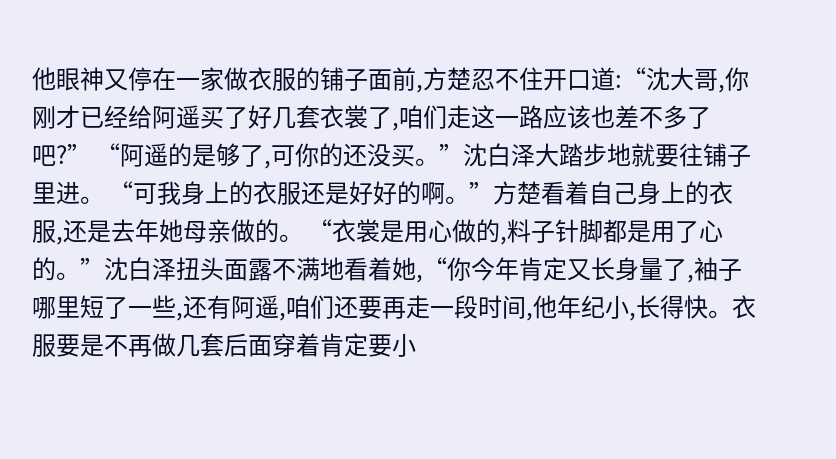他眼神又停在一家做衣服的铺子面前,方楚忍不住开口道:“沈大哥,你刚才已经给阿遥买了好几套衣裳了,咱们走这一路应该也差不多了吧?” “阿遥的是够了,可你的还没买。”沈白泽大踏步地就要往铺子里进。 “可我身上的衣服还是好好的啊。”方楚看着自己身上的衣服,还是去年她母亲做的。 “衣裳是用心做的,料子针脚都是用了心的。”沈白泽扭头面露不满地看着她,“你今年肯定又长身量了,袖子哪里短了一些,还有阿遥,咱们还要再走一段时间,他年纪小,长得快。衣服要是不再做几套后面穿着肯定要小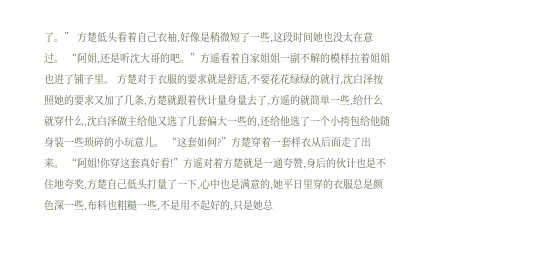了。” 方楚低头看着自己衣袖,好像是稍微短了一些,这段时间她也没太在意过。 “阿姐,还是听沈大哥的吧。”方遥看着自家姐姐一副不解的模样拉着姐姐也进了铺子里。 方楚对于衣服的要求就是舒适,不要花花绿绿的就行,沈白泽按照她的要求又加了几条,方楚就跟着伙计量身量去了,方遥的就简单一些,给什么就穿什么,沈白泽做主给他又选了几套偏大一些的,还给他选了一个小挎包给他随身装一些琐碎的小玩意儿。 “这套如何?”方楚穿着一套样衣从后面走了出来。 “阿姐!你穿这套真好看!”方遥对着方楚就是一通夸赞,身后的伙计也是不住地夸奖,方楚自己低头打量了一下,心中也是满意的,她平日里穿的衣服总是颜色深一些,布料也粗糙一些,不是用不起好的,只是她总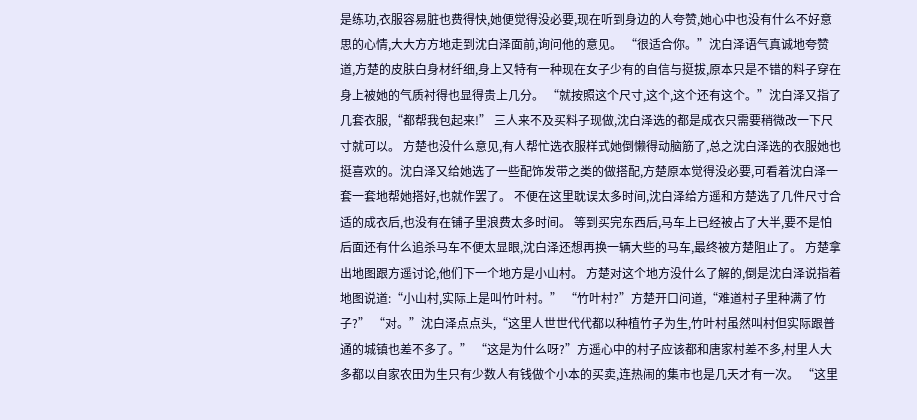是练功,衣服容易脏也费得快,她便觉得没必要,现在听到身边的人夸赞,她心中也没有什么不好意思的心情,大大方方地走到沈白泽面前,询问他的意见。 “很适合你。”沈白泽语气真诚地夸赞道,方楚的皮肤白身材纤细,身上又特有一种现在女子少有的自信与挺拔,原本只是不错的料子穿在身上被她的气质衬得也显得贵上几分。 “就按照这个尺寸,这个,这个还有这个。”沈白泽又指了几套衣服,“都帮我包起来!” 三人来不及买料子现做,沈白泽选的都是成衣只需要稍微改一下尺寸就可以。 方楚也没什么意见,有人帮忙选衣服样式她倒懒得动脑筋了,总之沈白泽选的衣服她也挺喜欢的。沈白泽又给她选了一些配饰发带之类的做搭配,方楚原本觉得没必要,可看着沈白泽一套一套地帮她搭好,也就作罢了。 不便在这里耽误太多时间,沈白泽给方遥和方楚选了几件尺寸合适的成衣后,也没有在铺子里浪费太多时间。 等到买完东西后,马车上已经被占了大半,要不是怕后面还有什么追杀马车不便太显眼,沈白泽还想再换一辆大些的马车,最终被方楚阻止了。 方楚拿出地图跟方遥讨论,他们下一个地方是小山村。 方楚对这个地方没什么了解的,倒是沈白泽说指着地图说道:“小山村,实际上是叫竹叶村。” “竹叶村?”方楚开口问道,“难道村子里种满了竹子?” “对。”沈白泽点点头,“这里人世世代代都以种植竹子为生,竹叶村虽然叫村但实际跟普通的城镇也差不多了。” “这是为什么呀?”方遥心中的村子应该都和唐家村差不多,村里人大多都以自家农田为生只有少数人有钱做个小本的买卖,连热闹的集市也是几天才有一次。 “这里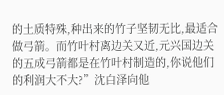的土质特殊,种出来的竹子坚韧无比,最适合做弓箭。而竹叶村离边关又近,元兴国边关的五成弓箭都是在竹叶村制造的,你说他们的利润大不大?”沈白泽向他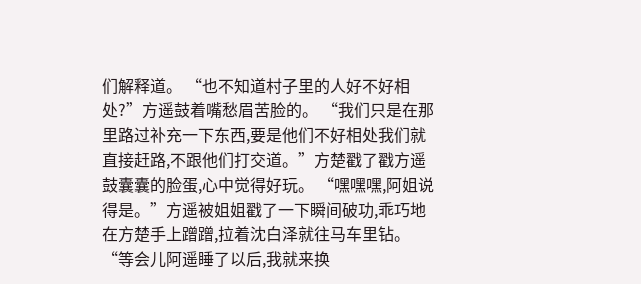们解释道。 “也不知道村子里的人好不好相处?”方遥鼓着嘴愁眉苦脸的。 “我们只是在那里路过补充一下东西,要是他们不好相处我们就直接赶路,不跟他们打交道。”方楚戳了戳方遥鼓囊囊的脸蛋,心中觉得好玩。 “嘿嘿嘿,阿姐说得是。”方遥被姐姐戳了一下瞬间破功,乖巧地在方楚手上蹭蹭,拉着沈白泽就往马车里钻。 “等会儿阿遥睡了以后,我就来换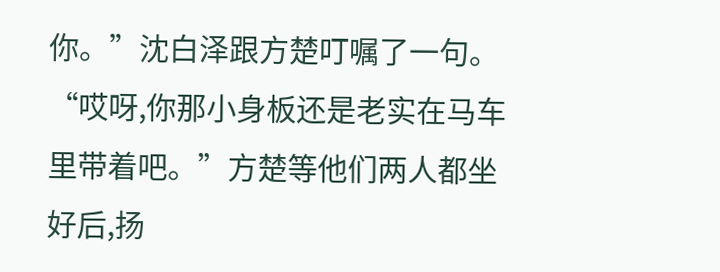你。”沈白泽跟方楚叮嘱了一句。 “哎呀,你那小身板还是老实在马车里带着吧。”方楚等他们两人都坐好后,扬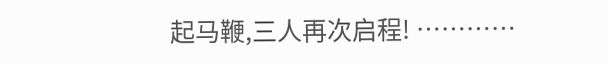起马鞭,三人再次启程! …………